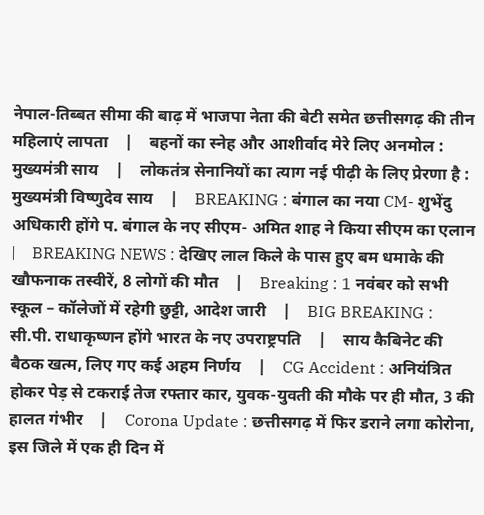नेपाल-तिब्बत सीमा की बाढ़ में भाजपा नेता की बेटी समेत छत्तीसगढ़ की तीन महिलाएं लापता    |    बहनों का स्नेह और आशीर्वाद मेरे लिए अनमोल : मुख्यमंत्री साय    |    लोकतंत्र सेनानियों का त्याग नई पीढ़ी के लिए प्रेरणा है : मुख्यमंत्री विष्णुदेव साय    |    BREAKING : बंगाल का नया CM- शुभेंदु अधिकारी होंगे प. बंगाल के नए सीएम- अमित शाह ने किया सीएम का एलान    |    BREAKING NEWS : देखिए लाल किले के पास हुए बम धमाके की खौफनाक तस्वीरें, 8 लोगों की मौत    |    Breaking : 1 नवंबर को सभी स्कूल – कॉलेजों में रहेगी छुट्टी, आदेश जारी    |    BIG BREAKING : सी.पी. राधाकृष्णन होंगे भारत के नए उपराष्ट्रपति    |    साय कैबिनेट की बैठक खत्म, लिए गए कई अहम निर्णय    |    CG Accident : अनियंत्रित होकर पेड़ से टकराई तेज रफ्तार कार, युवक-युवती की मौके पर ही मौत, 3 की हालत गंभीर    |    Corona Update : छत्तीसगढ़ में फिर डराने लगा कोरोना, इस जिले में एक ही दिन में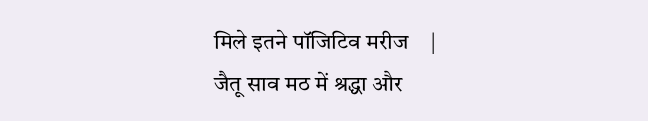मिले इतने पॉजिटिव मरीज    |
जैतू साव मठ में श्रद्धा और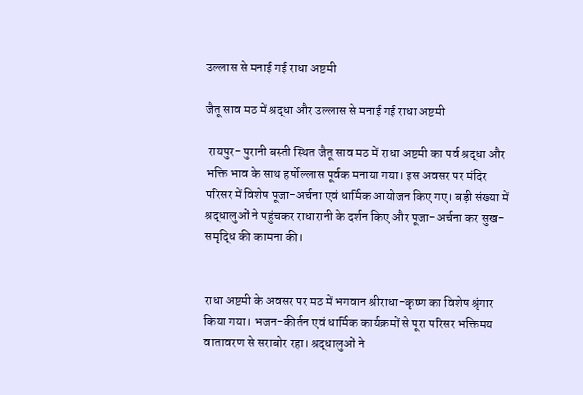उल्लास से मनाई गई राधा अष्टमी

जैतू साव मठ में श्रद्धा और उल्लास से मनाई गई राधा अष्टमी

 रायपुर- पुरानी बस्ती स्थित जैतू साव मठ में राधा अष्टमी का पर्व श्रद्धा और भक्ति भाव के साथ हर्षोल्लास पूर्वक मनाया गया। इस अवसर पर मंदिर परिसर में विशेष पूजा-अर्चना एवं धार्मिक आयोजन किए गए। बड़ी संख्या में श्रद्धालुओं ने पहुंचकर राधारानी के दर्शन किए और पूजा-अर्चना कर सुख-समृद्धि की कामना की।


राधा अष्टमी के अवसर पर मठ में भगवान श्रीराधा-कृष्ण का विशेष श्रृंगार किया गया। भजन-कीर्तन एवं धार्मिक कार्यक्रमों से पूरा परिसर भक्तिमय वातावरण से सराबोर रहा। श्रद्धालुओं ने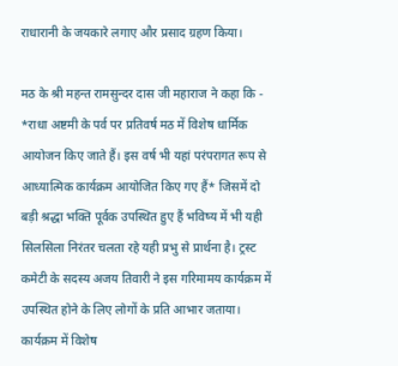राधारानी के जयकारे लगाए और प्रसाद ग्रहण किया।

मठ के श्री महन्त रामसुन्दर दास जी महाराज ने कहा कि - *राधा अष्टमी के पर्व पर प्रतिवर्ष मठ में विशेष धार्मिक आयोजन किए जाते हैं। इस वर्ष भी यहां परंपरागत रूप से आध्यात्मिक कार्यक्रम आयोजित किए गए हैं* जिसमें दो बड़ी श्रद्धा भक्ति पूर्वक उपस्थित हुए हैं भविष्य में भी यही सिलसिला निरंतर चलता रहे यही प्रभु से प्रार्थना है। ट्रस्ट कमेटी के सदस्य अजय तिवारी ने इस गरिमामय कार्यक्रम में उपस्थित होने के लिए लोगों के प्रति आभार जताया। कार्यक्रम में विशेष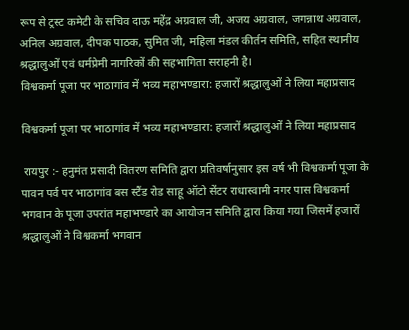रूप से ट्रस्ट कमेटी के सचिव दाऊ महेंद्र अग्रवाल जी, अजय अग्रवाल, जगन्नाथ अग्रवाल, अनिल अग्रवाल, दीपक पाठक, सुमित जी, महिला मंडल कीर्तन समिति, सहित स्थानीय श्रद्धालुओं एवं धर्मप्रेमी नागरिकों की सहभागिता सराहनी है।
विश्वकर्मा पूजा पर भाठागांव में भव्य महाभण्डारा: हजारों श्रद्धालुओं ने लिया महाप्रसाद

विश्वकर्मा पूजा पर भाठागांव में भव्य महाभण्डारा: हजारों श्रद्धालुओं ने लिया महाप्रसाद

 रायपुर :- हनुमंत प्रसादी वितरण समिति द्वारा प्रतिवर्षानुसार इस वर्ष भी विश्वकर्मा पूजा के पावन पर्व पर भाठागांव बस स्टैंड रोड साहू ऑटो सेंटर राधास्वामी नगर पास विश्वकर्मा भगवान के पूजा उपरांत महाभण्डारे का आयोजन समिति द्वारा किया गया जिसमें हजारों श्रद्धालुओं ने विश्वकर्मा भगवान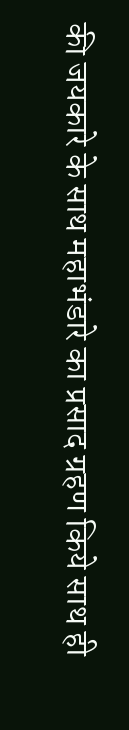की जयकारे के साथ महाभंडारे का प्रसाद ग्रहण किये साथ ही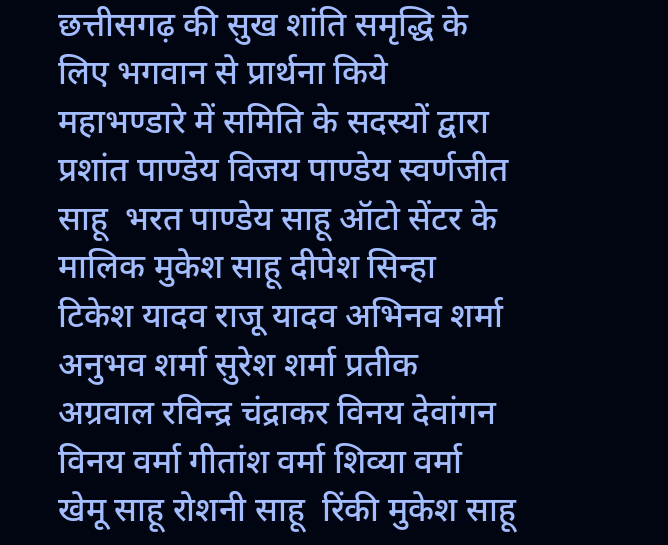छत्तीसगढ़ की सुख शांति समृद्धि के लिए भगवान से प्रार्थना किये महाभण्डारे में समिति के सदस्यों द्वारा प्रशांत पाण्डेय विजय पाण्डेय स्वर्णजीत साहू  भरत पाण्डेय साहू ऑटो सेंटर के मालिक मुकेश साहू दीपेश सिन्हा टिकेश यादव राजू यादव अभिनव शर्मा अनुभव शर्मा सुरेश शर्मा प्रतीक अग्रवाल रविन्द्र चंद्राकर विनय देवांगन विनय वर्मा गीतांश वर्मा शिव्या वर्मा खेमू साहू रोशनी साहू  रिंकी मुकेश साहू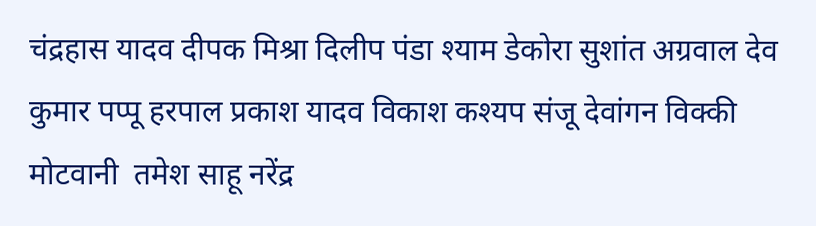चंद्रहास यादव दीपक मिश्रा दिलीप पंडा श्याम डेकोरा सुशांत अग्रवाल देव कुमार पप्पू हरपाल प्रकाश यादव विकाश कश्यप संजू देवांगन विक्की मोटवानी  तमेश साहू नरेंद्र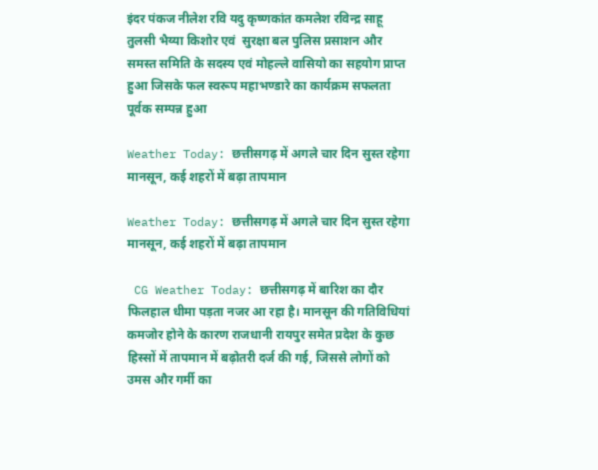इंदर पंकज नीलेश रवि यदु कृष्णकांत कमलेश रविन्द्र साहू तुलसी भैय्या किशोर एवं  सुरक्षा बल पुलिस प्रसाशन और समस्त समिति के सदस्य एवं मोहल्ले वासियो का सहयोग प्राप्त हुआ जिसके फल स्वरूप महाभण्डारे का कार्यक्रम सफलता पूर्वक सम्पन्न हुआ

Weather Today: छत्तीसगढ़ में अगले चार दिन सुस्त रहेगा मानसून, कई शहरों में बढ़ा तापमान

Weather Today: छत्तीसगढ़ में अगले चार दिन सुस्त रहेगा मानसून, कई शहरों में बढ़ा तापमान

 CG Weather Today: छत्तीसगढ़ में बारिश का दौर फिलहाल धीमा पड़ता नजर आ रहा है। मानसून की गतिविधियां कमजोर होने के कारण राजधानी रायपुर समेत प्रदेश के कुछ हिस्सों में तापमान में बढ़ोतरी दर्ज की गई, जिससे लोगों को उमस और गर्मी का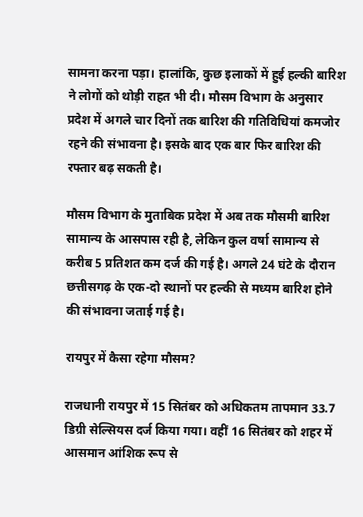सामना करना पड़ा। हालांकि, कुछ इलाकों में हुई हल्की बारिश ने लोगों को थोड़ी राहत भी दी। मौसम विभाग के अनुसार प्रदेश में अगले चार दिनों तक बारिश की गतिविधियां कमजोर रहने की संभावना है। इसके बाद एक बार फिर बारिश की रफ्तार बढ़ सकती है।

मौसम विभाग के मुताबिक प्रदेश में अब तक मौसमी बारिश सामान्य के आसपास रही है, लेकिन कुल वर्षा सामान्य से करीब 5 प्रतिशत कम दर्ज की गई है। अगले 24 घंटे के दौरान छत्तीसगढ़ के एक-दो स्थानों पर हल्की से मध्यम बारिश होने की संभावना जताई गई है।

रायपुर में कैसा रहेगा मौसम?

राजधानी रायपुर में 15 सितंबर को अधिकतम तापमान 33.7 डिग्री सेल्सियस दर्ज किया गया। वहीं 16 सितंबर को शहर में आसमान आंशिक रूप से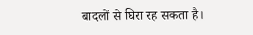बादलों से घिरा रह सकता है।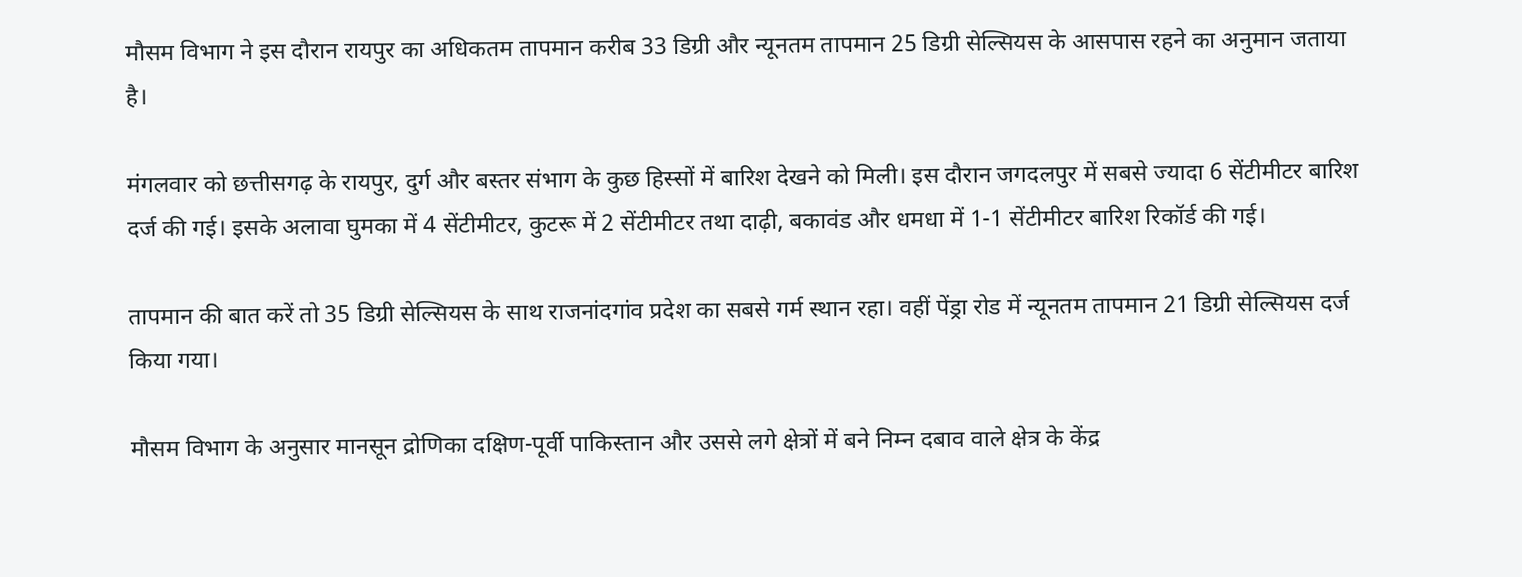मौसम विभाग ने इस दौरान रायपुर का अधिकतम तापमान करीब 33 डिग्री और न्यूनतम तापमान 25 डिग्री सेल्सियस के आसपास रहने का अनुमान जताया है।

मंगलवार को छत्तीसगढ़ के रायपुर, दुर्ग और बस्तर संभाग के कुछ हिस्सों में बारिश देखने को मिली। इस दौरान जगदलपुर में सबसे ज्यादा 6 सेंटीमीटर बारिश दर्ज की गई। इसके अलावा घुमका में 4 सेंटीमीटर, कुटरू में 2 सेंटीमीटर तथा दाढ़ी, बकावंड और धमधा में 1-1 सेंटीमीटर बारिश रिकॉर्ड की गई।

तापमान की बात करें तो 35 डिग्री सेल्सियस के साथ राजनांदगांव प्रदेश का सबसे गर्म स्थान रहा। वहीं पेंड्रा रोड में न्यूनतम तापमान 21 डिग्री सेल्सियस दर्ज किया गया।

मौसम विभाग के अनुसार मानसून द्रोणिका दक्षिण-पूर्वी पाकिस्तान और उससे लगे क्षेत्रों में बने निम्न दबाव वाले क्षेत्र के केंद्र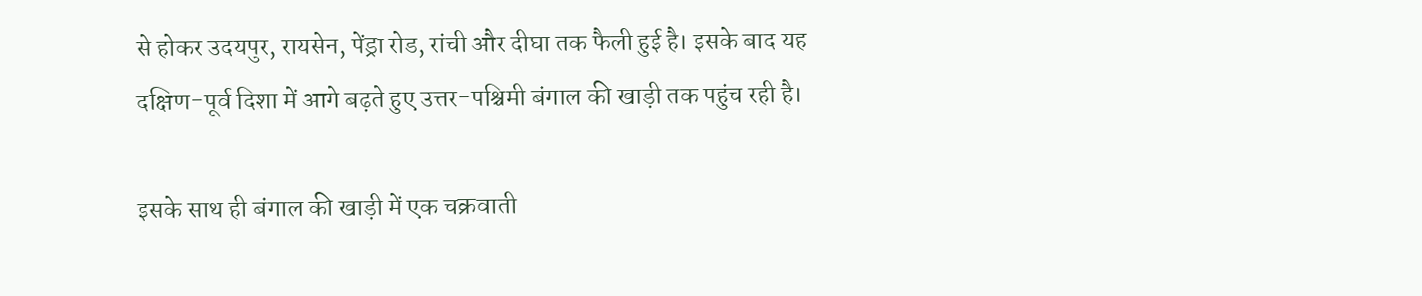से होकर उदयपुर, रायसेन, पेंड्रा रोड, रांची और दीघा तक फैली हुई है। इसके बाद यह दक्षिण-पूर्व दिशा में आगे बढ़ते हुए उत्तर-पश्चिमी बंगाल की खाड़ी तक पहुंच रही है।

इसके साथ ही बंगाल की खाड़ी में एक चक्रवाती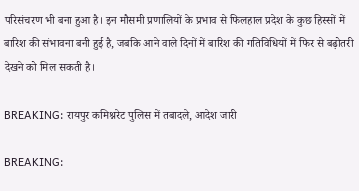परिसंचरण भी बना हुआ है। इन मौसमी प्रणालियों के प्रभाव से फिलहाल प्रदेश के कुछ हिस्सों में बारिश की संभावना बनी हुई है, जबकि आने वाले दिनों में बारिश की गतिविधियों में फिर से बढ़ोतरी देखने को मिल सकती है।

BREAKING: रायपुर कमिश्नरेट पुलिस में तबादले, आदेश जारी

BREAKING: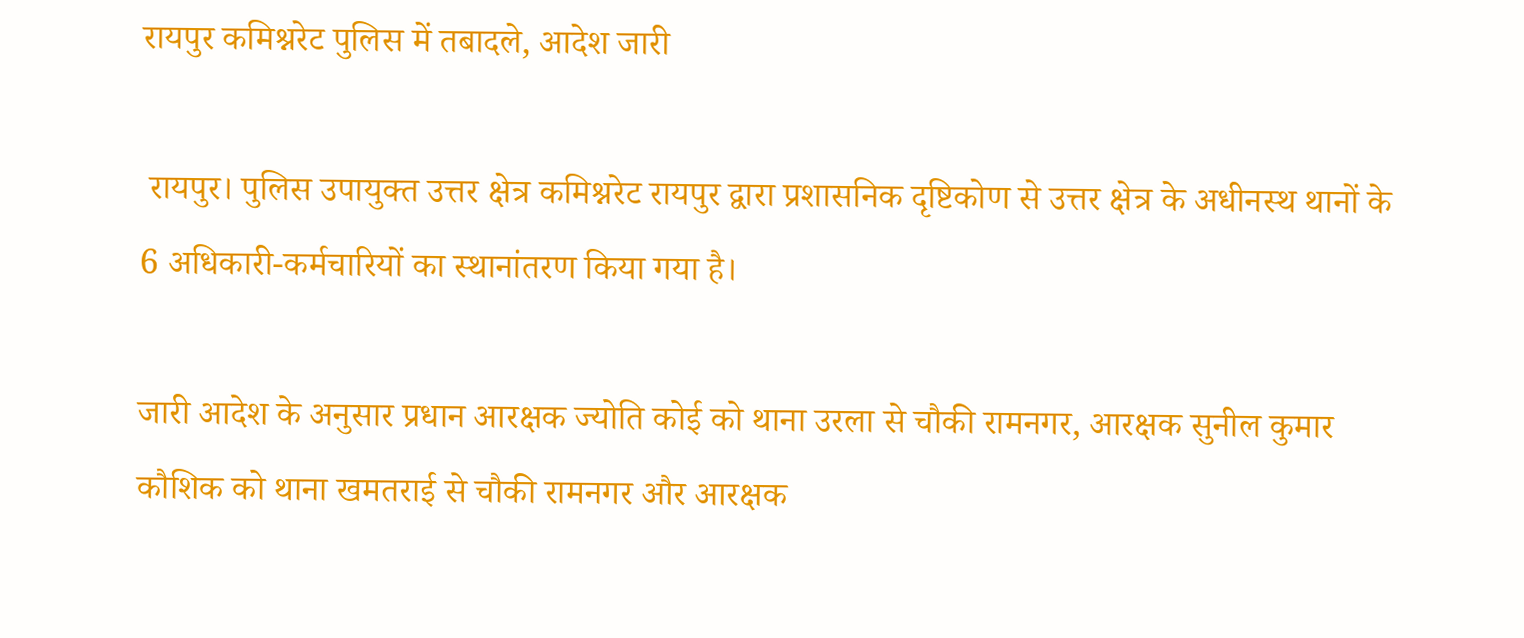रायपुर कमिश्नरेट पुलिस में तबादले, आदेश जारी

 रायपुर। पुलिस उपायुक्त उत्तर क्षेत्र कमिश्नरेट रायपुर द्वारा प्रशासनिक दृष्टिकोण से उत्तर क्षेत्र के अधीनस्थ थानों के 6 अधिकारी-कर्मचारियों का स्थानांतरण किया गया है।

जारी आदेश के अनुसार प्रधान आरक्षक ज्योति कोई को थाना उरला से चौकी रामनगर, आरक्षक सुनील कुमार कौशिक को थाना खमतराई से चौकी रामनगर और आरक्षक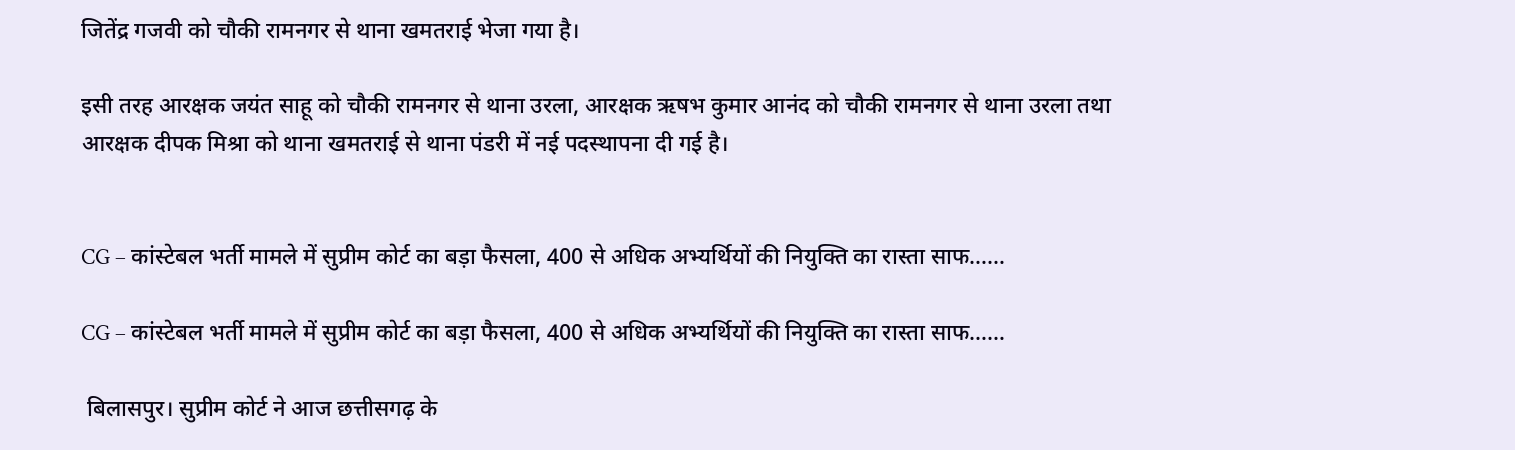जितेंद्र गजवी को चौकी रामनगर से थाना खमतराई भेजा गया है।

इसी तरह आरक्षक जयंत साहू को चौकी रामनगर से थाना उरला, आरक्षक ऋषभ कुमार आनंद को चौकी रामनगर से थाना उरला तथा आरक्षक दीपक मिश्रा को थाना खमतराई से थाना पंडरी में नई पदस्थापना दी गई है।


CG – कांस्टेबल भर्ती मामले में सुप्रीम कोर्ट का बड़ा फैसला, 400 से अधिक अभ्यर्थियों की नियुक्ति का रास्ता साफ……

CG – कांस्टेबल भर्ती मामले में सुप्रीम कोर्ट का बड़ा फैसला, 400 से अधिक अभ्यर्थियों की नियुक्ति का रास्ता साफ……

 बिलासपुर। सुप्रीम कोर्ट ने आज छत्तीसगढ़ के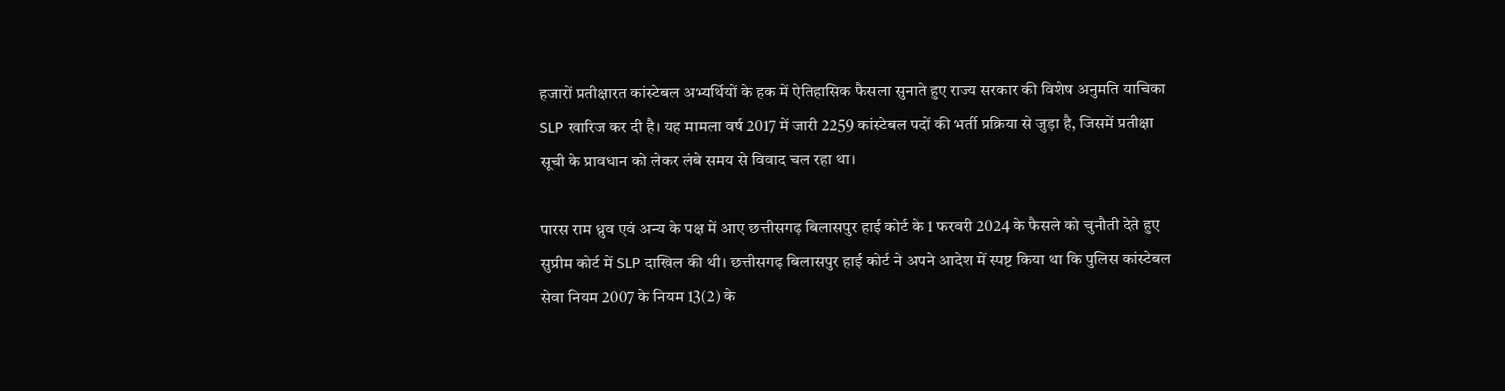हजारों प्रतीक्षारत कांस्टेबल अभ्यर्थियों के हक में ऐतिहासिक फैसला सुनाते हुए राज्य सरकार की विशेष अनुमति याचिका SLP खारिज कर दी है। यह मामला वर्ष 2017 में जारी 2259 कांस्टेबल पदों की भर्ती प्रक्रिया से जुड़ा है, जिसमें प्रतीक्षा सूची के प्रावधान को लेकर लंबे समय से विवाद चल रहा था।

पारस राम ध्रुव एवं अन्य के पक्ष में आए छत्तीसगढ़ बिलासपुर हाई कोर्ट के 1 फरवरी 2024 के फैसले को चुनौती देते हुए सुप्रीम कोर्ट में SLP दाखिल की थी। छत्तीसगढ़ बिलासपुर हाई कोर्ट ने अपने आदेश में स्पष्ट किया था कि पुलिस कांस्टेबल सेवा नियम 2007 के नियम 13(2) के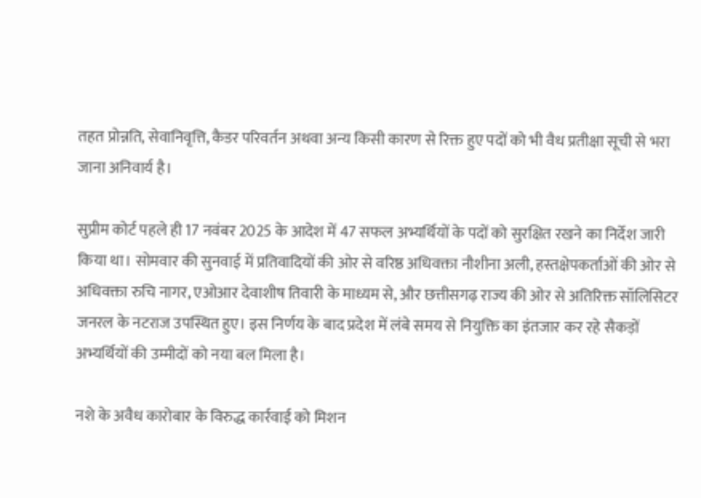तहत प्रोन्नति, सेवानिवृत्ति, कैडर परिवर्तन अथवा अन्य किसी कारण से रिक्त हुए पदों को भी वैध प्रतीक्षा सूची से भरा जाना अनिवार्य है।

सुप्रीम कोर्ट पहले ही 17 नवंबर 2025 के आदेश में 47 सफल अभ्यर्थियों के पदों को सुरक्षित रखने का निर्देश जारी किया था। सोमवार की सुनवाई में प्रतिवादियों की ओर से वरिष्ठ अधिवक्ता नौशीना अली, हस्तक्षेपकर्ताओं की ओर से अधिवक्ता रुचि नागर, एओआर देवाशीष तिवारी के माध्यम से, और छत्तीसगढ़ राज्य की ओर से अतिरिक्त सॉलिसिटर जनरल के नटराज उपस्थित हुए। इस निर्णय के बाद प्रदेश में लंबे समय से नियुक्ति का इंतजार कर रहे सैकड़ों अभ्यर्थियों की उम्मीदों को नया बल मिला है।

नशे के अवैध कारोबार के विरुद्ध कार्रवाई को मिशन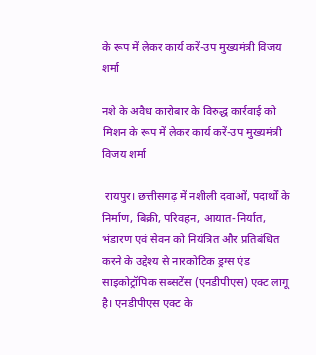के रूप में लेकर कार्य करें-उप मुख्यमंत्री विजय शर्मा

नशे के अवैध कारोबार के विरुद्ध कार्रवाई को मिशन के रूप में लेकर कार्य करें-उप मुख्यमंत्री विजय शर्मा

 रायपुर। छत्तीसगढ़ में नशीली दवाओं, पदार्थों के निर्माण, बिक्री, परिवहन, आयात-निर्यात, भंडारण एवं सेवन को नियंत्रित और प्रतिबंधित करने के उद्देश्य से नारकोटिक ड्रग्स एंड साइकोट्रॉपिक सब्सटेंस (एनडीपीएस) एक्ट लागू है। एनडीपीएस एक्ट के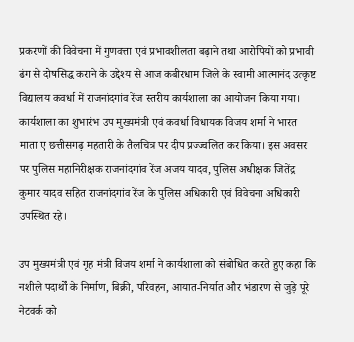प्रकरणों की विवेचना में गुणवत्ता एवं प्रभावशीलता बढ़ाने तथा आरोपियों को प्रभावी ढंग से दोषसिद्ध कराने के उद्देश्य से आज कबीरधाम जिले के स्वामी आत्मानंद उत्कृष्ट विद्यालय कवर्धा में राजनांदगांव रेंज स्तरीय कार्यशाला का आयोजन किया गया। कार्यशाला का शुभारंभ उप मुख्यमंत्री एवं कवर्धा विधायक विजय शर्मा ने भारत माता ए छत्तीसगढ़ महतारी के तैलचित्र पर दीप प्रज्ज्वलित कर किया। इस अवसर पर पुलिस महानिरीक्षक राजनांदगांव रेंज अजय यादव, पुलिस अधीक्षक जितेंद्र कुमार यादव सहित राजनांदगांव रेंज के पुलिस अधिकारी एवं विवेचना अधिकारी उपस्थित रहे।

उप मुख्यमंत्री एवं गृह मंत्री विजय शर्मा ने कार्यशाला को संबोधित करते हुए कहा कि नशीले पदार्थों के निर्माण, बिक्री, परिवहन, आयात-निर्यात और भंडारण से जुड़े पूरे नेटवर्क को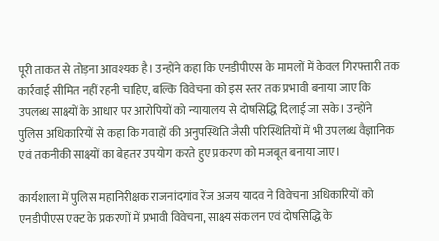पूरी ताकत से तोड़ना आवश्यक है। उन्होंने कहा कि एनडीपीएस के मामलों में केवल गिरफ्तारी तक कार्रवाई सीमित नहीं रहनी चाहिए, बल्कि विवेचना को इस स्तर तक प्रभावी बनाया जाए कि उपलब्ध साक्ष्यों के आधार पर आरोपियों को न्यायालय से दोषसिद्धि दिलाई जा सके। उन्होंने पुलिस अधिकारियों से कहा कि गवाहों की अनुपस्थिति जैसी परिस्थितियों में भी उपलब्ध वैज्ञानिक एवं तकनीकी साक्ष्यों का बेहतर उपयोग करते हुए प्रकरण को मजबूत बनाया जाए।

कार्यशाला में पुलिस महानिरीक्षक राजनांदगांव रेंज अजय यादव ने विवेचना अधिकारियों को एनडीपीएस एक्ट के प्रकरणों में प्रभावी विवेचना, साक्ष्य संकलन एवं दोषसिद्धि के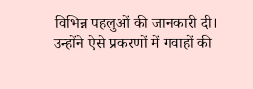विभिन्न पहलुओं की जानकारी दी। उन्होंने ऐसे प्रकरणों में गवाहों की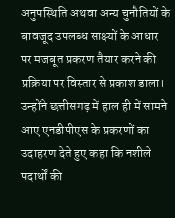अनुपस्थिति अथवा अन्य चुनौतियों के बावजूद उपलब्ध साक्ष्यों के आधार पर मजबूत प्रकरण तैयार करने की प्रक्रिया पर विस्तार से प्रकाश डाला। उन्होंने छत्तीसगढ़ में हाल ही में सामने आए एनडीपीएस के प्रकरणों का उदाहरण देते हुए कहा कि नशीले पदार्थों की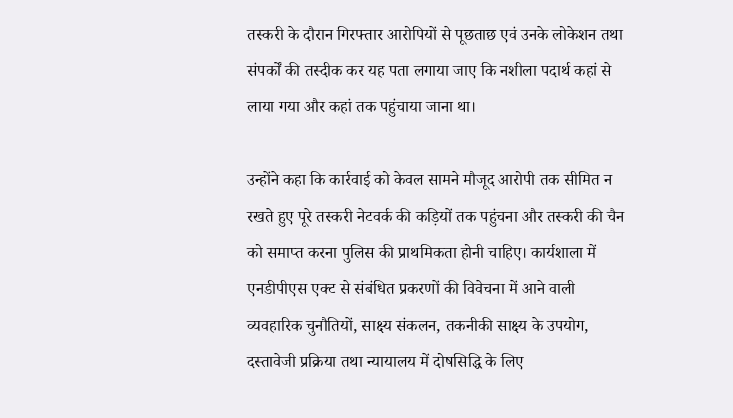तस्करी के दौरान गिरफ्तार आरोपियों से पूछताछ एवं उनके लोकेशन तथा संपर्कों की तस्दीक कर यह पता लगाया जाए कि नशीला पदार्थ कहां से लाया गया और कहां तक पहुंचाया जाना था।

उन्होंने कहा कि कार्रवाई को केवल सामने मौजूद आरोपी तक सीमित न रखते हुए पूरे तस्करी नेटवर्क की कड़ियों तक पहुंचना और तस्करी की चैन को समाप्त करना पुलिस की प्राथमिकता होनी चाहिए। कार्यशाला में एनडीपीएस एक्ट से संबंधित प्रकरणों की विवेचना में आने वाली व्यवहारिक चुनौतियों, साक्ष्य संकलन, तकनीकी साक्ष्य के उपयोग, दस्तावेजी प्रक्रिया तथा न्यायालय में दोषसिद्धि के लिए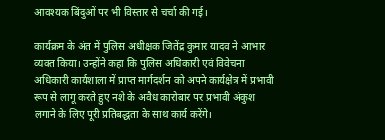आवश्यक बिंदुओं पर भी विस्तार से चर्चा की गई।

कार्यक्रम के अंत में पुलिस अधीक्षक जितेंद्र कुमार यादव ने आभार व्यक्त किया। उन्होंने कहा कि पुलिस अधिकारी एवं विवेचना अधिकारी कार्यशाला में प्राप्त मार्गदर्शन को अपने कार्यक्षेत्र में प्रभावी रूप से लागू करते हुए नशे के अवैध कारोबार पर प्रभावी अंकुश लगाने के लिए पूरी प्रतिबद्धता के साथ कार्य करेंगे।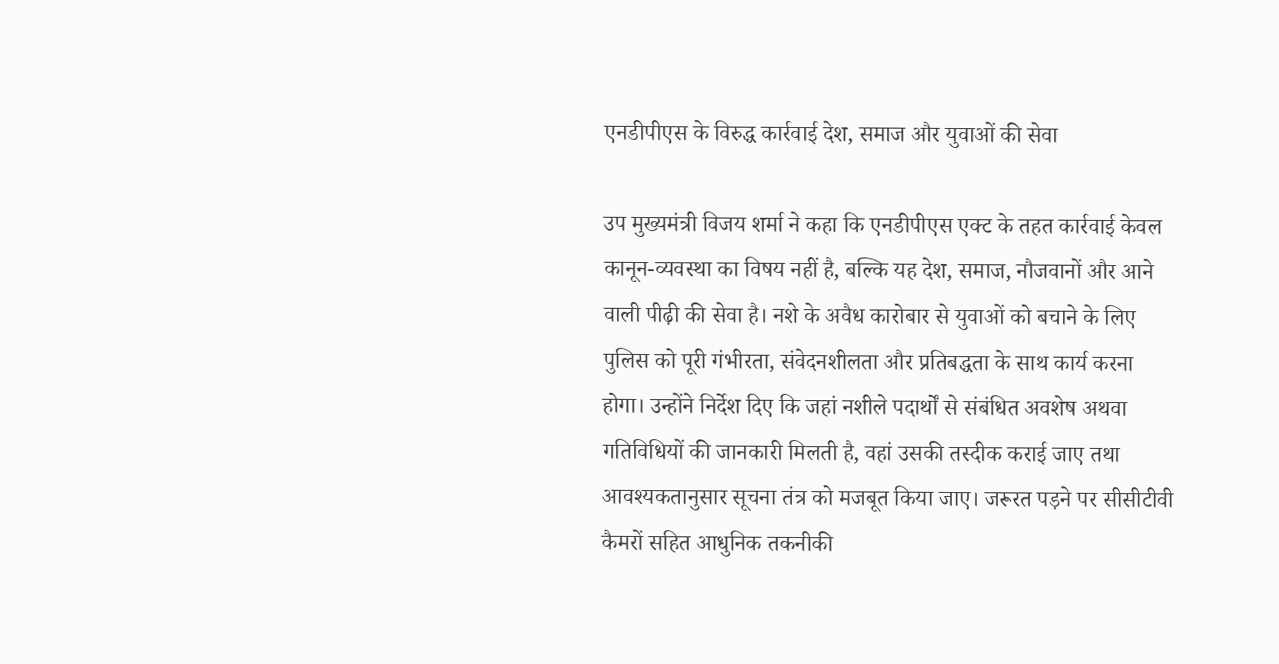एनडीपीएस के विरुद्ध कार्रवाई देश, समाज और युवाओं की सेवा

उप मुख्यमंत्री विजय शर्मा ने कहा कि एनडीपीएस एक्ट के तहत कार्रवाई केवल कानून-व्यवस्था का विषय नहीं है, बल्कि यह देश, समाज, नौजवानों और आने वाली पीढ़ी की सेवा है। नशे के अवैध कारोबार से युवाओं को बचाने के लिए पुलिस को पूरी गंभीरता, संवेदनशीलता और प्रतिबद्धता के साथ कार्य करना होगा। उन्होंने निर्देश दिए कि जहां नशीले पदार्थों से संबंधित अवशेष अथवा गतिविधियों की जानकारी मिलती है, वहां उसकी तस्दीक कराई जाए तथा आवश्यकतानुसार सूचना तंत्र को मजबूत किया जाए। जरूरत पड़ने पर सीसीटीवी कैमरों सहित आधुनिक तकनीकी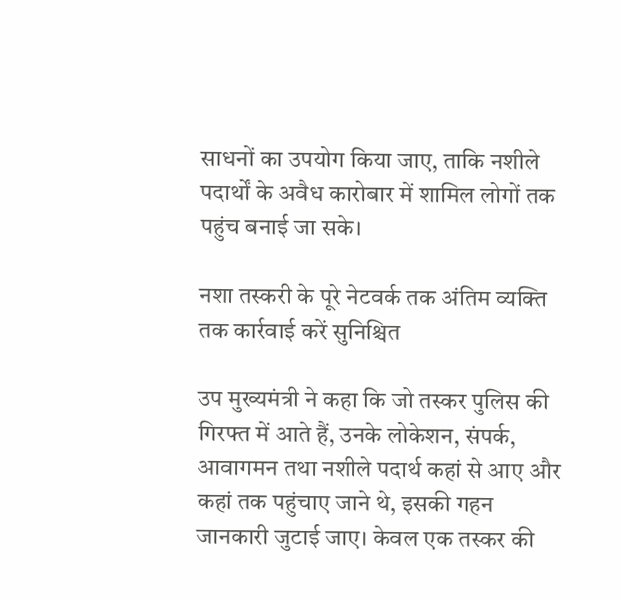साधनों का उपयोग किया जाए, ताकि नशीले पदार्थों के अवैध कारोबार में शामिल लोगों तक पहुंच बनाई जा सके।

नशा तस्करी के पूरे नेटवर्क तक अंतिम व्यक्ति तक कार्रवाई करें सुनिश्चित

उप मुख्यमंत्री ने कहा कि जो तस्कर पुलिस की गिरफ्त में आते हैं, उनके लोकेशन, संपर्क, आवागमन तथा नशीले पदार्थ कहां से आए और कहां तक पहुंचाए जाने थे, इसकी गहन जानकारी जुटाई जाए। केवल एक तस्कर की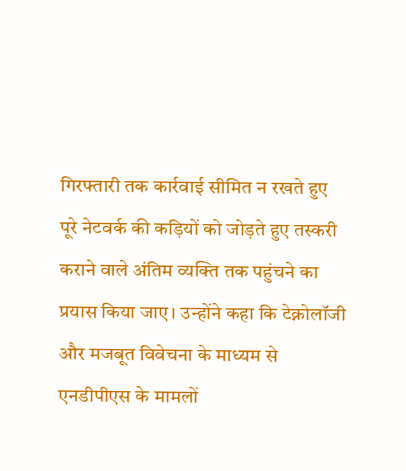गिरफ्तारी तक कार्रवाई सीमित न रखते हुए पूरे नेटवर्क की कड़ियों को जोड़ते हुए तस्करी कराने वाले अंतिम व्यक्ति तक पहुंचने का प्रयास किया जाए। उन्होंने कहा कि टेक्नोलॉजी और मजबूत विवेचना के माध्यम से एनडीपीएस के मामलों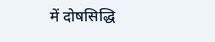में दोषसिद्धि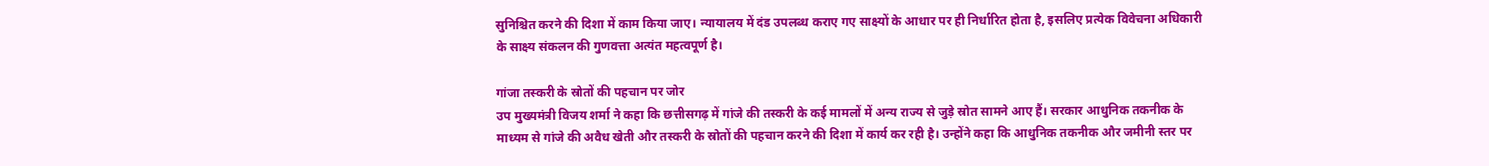सुनिश्चित करने की दिशा में काम किया जाए। न्यायालय में दंड उपलब्ध कराए गए साक्ष्यों के आधार पर ही निर्धारित होता है, इसलिए प्रत्येक विवेचना अधिकारी के साक्ष्य संकलन की गुणवत्ता अत्यंत महत्वपूर्ण है।

गांजा तस्करी के स्रोतों की पहचान पर जोर
उप मुख्यमंत्री विजय शर्मा ने कहा कि छत्तीसगढ़ में गांजे की तस्करी के कई मामलों में अन्य राज्य से जुड़े स्रोत सामने आए हैं। सरकार आधुनिक तकनीक के माध्यम से गांजे की अवैध खेती और तस्करी के स्रोतों की पहचान करने की दिशा में कार्य कर रही है। उन्होंने कहा कि आधुनिक तकनीक और जमीनी स्तर पर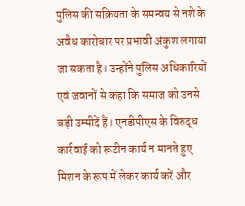पुलिस की सक्रियता के समन्वय से नशे के अवैध कारोबार पर प्रभावी अंकुश लगाया जा सकता है। उन्होंने पुलिस अधिकारियों एवं जवानों से कहा कि समाज को उनसे बड़ी उम्मीदें हैं। एनडीपीएस के विरुद्ध कार्रवाई को रूटीन कार्य न मानते हुए मिशन के रूप में लेकर कार्य करें और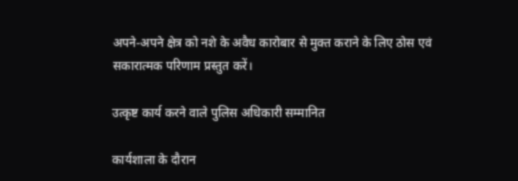अपने-अपने क्षेत्र को नशे के अवैध कारोबार से मुक्त कराने के लिए ठोस एवं सकारात्मक परिणाम प्रस्तुत करें।

उत्कृष्ट कार्य करने वाले पुलिस अधिकारी सम्मानित

कार्यशाला के दौरान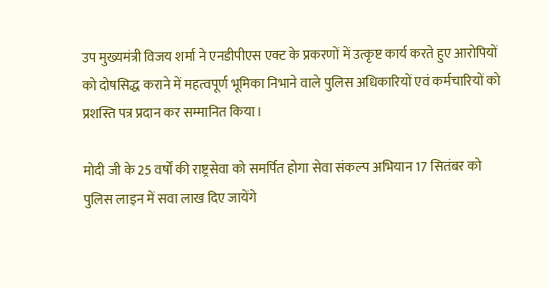उप मुख्यमंत्री विजय शर्मा ने एनडीपीएस एक्ट के प्रकरणों में उत्कृष्ट कार्य करते हुए आरोपियों को दोषसिद्ध कराने में महत्वपूर्ण भूमिका निभाने वाले पुलिस अधिकारियों एवं कर्मचारियों को प्रशस्ति पत्र प्रदान कर सम्मानित किया।

मोदी जी के 25 वर्षों की राष्ट्रसेवा को समर्पित होगा सेवा संकल्प अभियान 17 सितंबर को पुलिस लाइन में सवा लाख दिए जायेंगे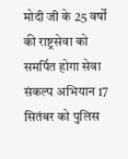मोदी जी के 25 वर्षों की राष्ट्रसेवा को समर्पित होगा सेवा संकल्प अभियान 17 सितंबर को पुलिस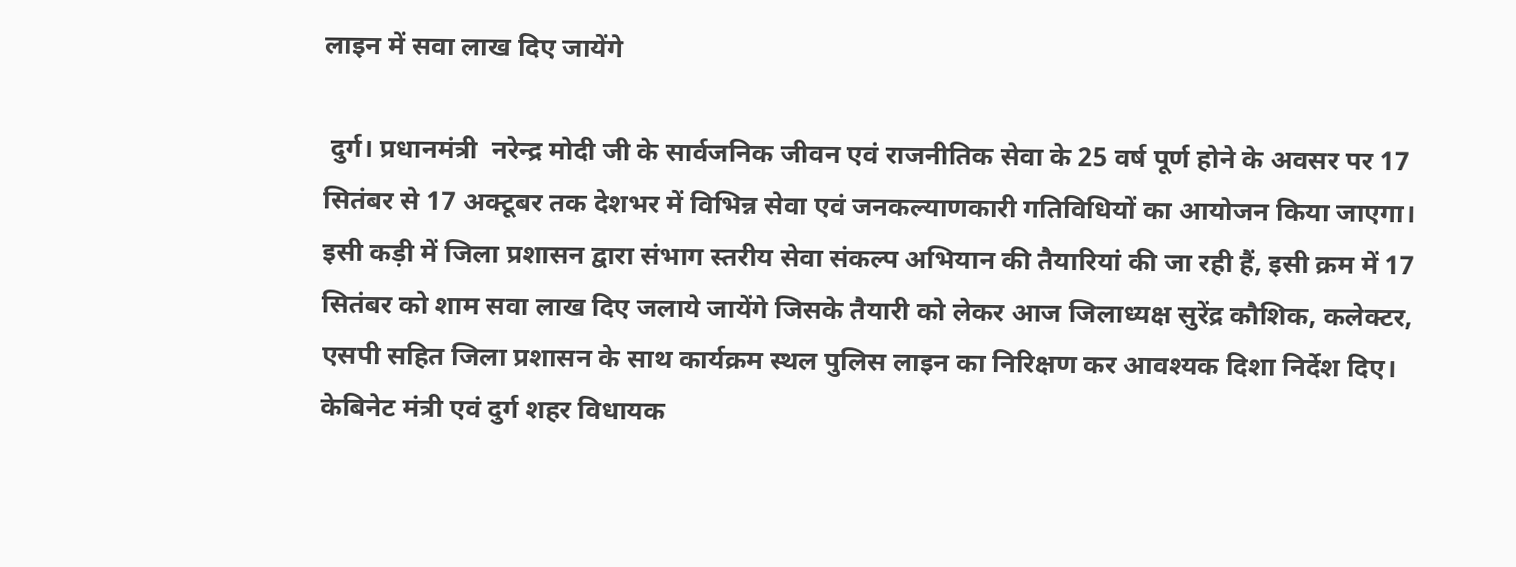लाइन में सवा लाख दिए जायेंगे

 दुर्ग। प्रधानमंत्री  नरेन्द्र मोदी जी के सार्वजनिक जीवन एवं राजनीतिक सेवा के 25 वर्ष पूर्ण होने के अवसर पर 17 सितंबर से 17 अक्टूबर तक देशभर में विभिन्न सेवा एवं जनकल्याणकारी गतिविधियों का आयोजन किया जाएगा। इसी कड़ी में जिला प्रशासन द्वारा संभाग स्तरीय सेवा संकल्प अभियान की तैयारियां की जा रही हैं, इसी क्रम में 17 सितंबर को शाम सवा लाख दिए जलाये जायेंगे जिसके तैयारी को लेकर आज जिलाध्यक्ष सुरेंद्र कौशिक, कलेक्टर, एसपी सहित जिला प्रशासन के साथ कार्यक्रम स्थल पुलिस लाइन का निरिक्षण कर आवश्यक दिशा निर्देश दिए।
केबिनेट मंत्री एवं दुर्ग शहर विधायक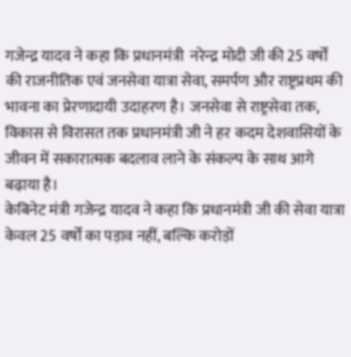गजेन्द्र यादव ने कहा कि प्रधानमंत्री  नरेन्द्र मोदी जी की 25 वर्षों की राजनीतिक एवं जनसेवा यात्रा सेवा, समर्पण और राष्ट्रप्रथम की भावना का प्रेरणादायी उदाहरण है। जनसेवा से राष्ट्रसेवा तक, विकास से विरासत तक प्रधानमंत्री जी ने हर कदम देशवासियों के जीवन में सकारात्मक बदलाव लाने के संकल्प के साथ आगे बढ़ाया है।
केबिनेट मंत्री गजेन्द्र यादव ने कहा कि प्रधानमंत्री जी की सेवा यात्रा केवल 25 वर्षों का पड़ाव नहीं, बल्कि करोड़ों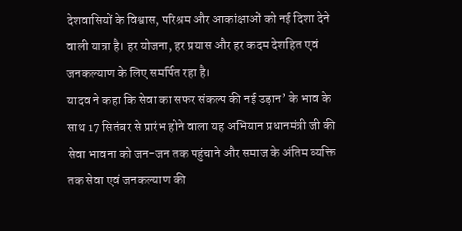देशवासियों के विश्वास, परिश्रम और आकांक्षाओं को नई दिशा देने वाली यात्रा है। हर योजना, हर प्रयास और हर कदम देशहित एवं जनकल्याण के लिए समर्पित रहा है।
यादव ने कहा कि सेवा का सफर संकल्प की नई उड़ान’ के भाव के साथ 17 सितंबर से प्रारंभ होने वाला यह अभियान प्रधानमंत्री जी की सेवा भावना को जन-जन तक पहुंचाने और समाज के अंतिम व्यक्ति तक सेवा एवं जनकल्याण की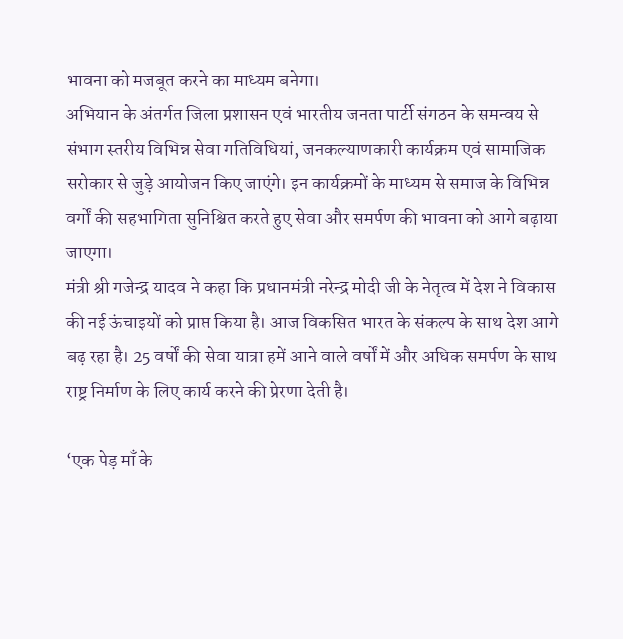भावना को मजबूत करने का माध्यम बनेगा।
अभियान के अंतर्गत जिला प्रशासन एवं भारतीय जनता पार्टी संगठन के समन्वय से संभाग स्तरीय विभिन्न सेवा गतिविधियां, जनकल्याणकारी कार्यक्रम एवं सामाजिक सरोकार से जुड़े आयोजन किए जाएंगे। इन कार्यक्रमों के माध्यम से समाज के विभिन्न वर्गों की सहभागिता सुनिश्चित करते हुए सेवा और समर्पण की भावना को आगे बढ़ाया जाएगा।
मंत्री श्री गजेन्द्र यादव ने कहा कि प्रधानमंत्री नरेन्द्र मोदी जी के नेतृत्व में देश ने विकास की नई ऊंचाइयों को प्राप्त किया है। आज विकसित भारत के संकल्प के साथ देश आगे बढ़ रहा है। 25 वर्षों की सेवा यात्रा हमें आने वाले वर्षों में और अधिक समर्पण के साथ राष्ट्र निर्माण के लिए कार्य करने की प्रेरणा देती है।

‘एक पेड़ माँ के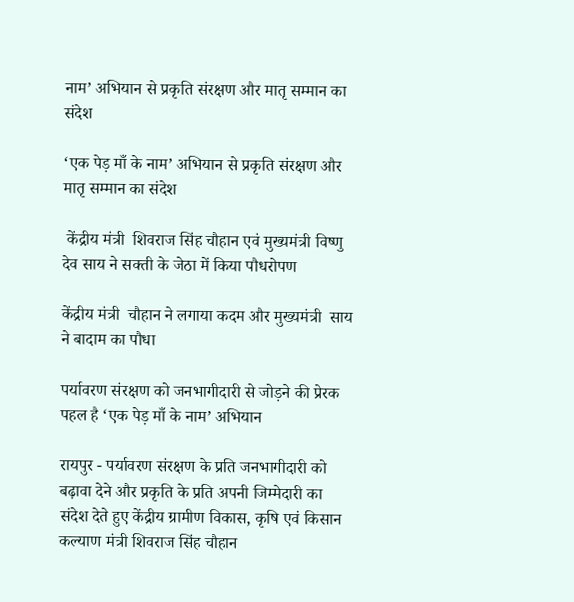नाम’ अभियान से प्रकृति संरक्षण और मातृ सम्मान का संदेश

‘एक पेड़ माँ के नाम’ अभियान से प्रकृति संरक्षण और मातृ सम्मान का संदेश

 केंद्रीय मंत्री  शिवराज सिंह चौहान एवं मुख्यमंत्री विष्णु देव साय ने सक्ती के जेठा में किया पौधरोपण

केंद्रीय मंत्री  चौहान ने लगाया कदम और मुख्यमंत्री  साय ने बादाम का पौधा

पर्यावरण संरक्षण को जनभागीदारी से जोड़ने की प्रेरक पहल है ‘एक पेड़ माँ के नाम’ अभियान

रायपुर - पर्यावरण संरक्षण के प्रति जनभागीदारी को बढ़ावा देने और प्रकृति के प्रति अपनी जिम्मेदारी का संदेश देते हुए केंद्रीय ग्रामीण विकास, कृषि एवं किसान कल्याण मंत्री शिवराज सिंह चौहान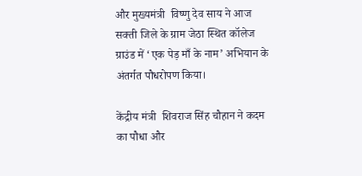और मुख्यमंत्री  विष्णु देव साय ने आज सक्ती जिले के ग्राम जेठा स्थित कॉलेज ग्राउंड में ‘एक पेड़ माँ के नाम’ अभियान के अंतर्गत पौधरोपण किया।

केंद्रीय मंत्री  शिवराज सिंह चौहान ने कदम का पौधा और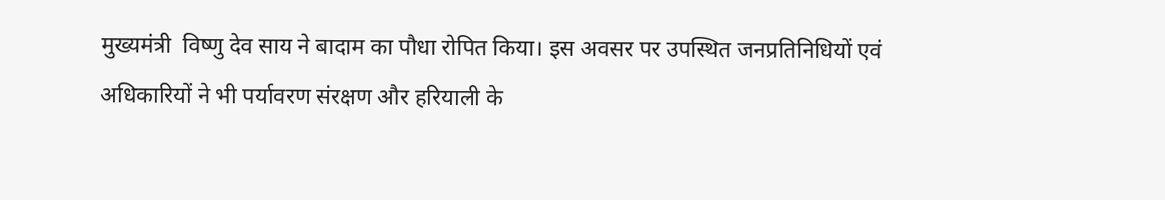मुख्यमंत्री  विष्णु देव साय ने बादाम का पौधा रोपित किया। इस अवसर पर उपस्थित जनप्रतिनिधियों एवं अधिकारियों ने भी पर्यावरण संरक्षण और हरियाली के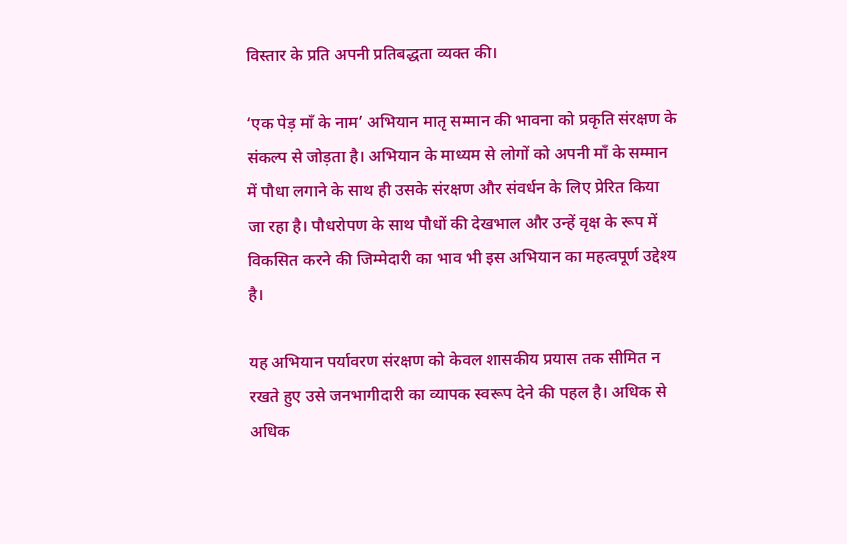विस्तार के प्रति अपनी प्रतिबद्धता व्यक्त की।

‘एक पेड़ माँ के नाम’ अभियान मातृ सम्मान की भावना को प्रकृति संरक्षण के संकल्प से जोड़ता है। अभियान के माध्यम से लोगों को अपनी माँ के सम्मान में पौधा लगाने के साथ ही उसके संरक्षण और संवर्धन के लिए प्रेरित किया जा रहा है। पौधरोपण के साथ पौधों की देखभाल और उन्हें वृक्ष के रूप में विकसित करने की जिम्मेदारी का भाव भी इस अभियान का महत्वपूर्ण उद्देश्य है।

यह अभियान पर्यावरण संरक्षण को केवल शासकीय प्रयास तक सीमित न रखते हुए उसे जनभागीदारी का व्यापक स्वरूप देने की पहल है। अधिक से अधिक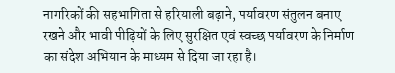नागरिकों की सहभागिता से हरियाली बढ़ाने, पर्यावरण संतुलन बनाए रखने और भावी पीढ़ियों के लिए सुरक्षित एवं स्वच्छ पर्यावरण के निर्माण का संदेश अभियान के माध्यम से दिया जा रहा है।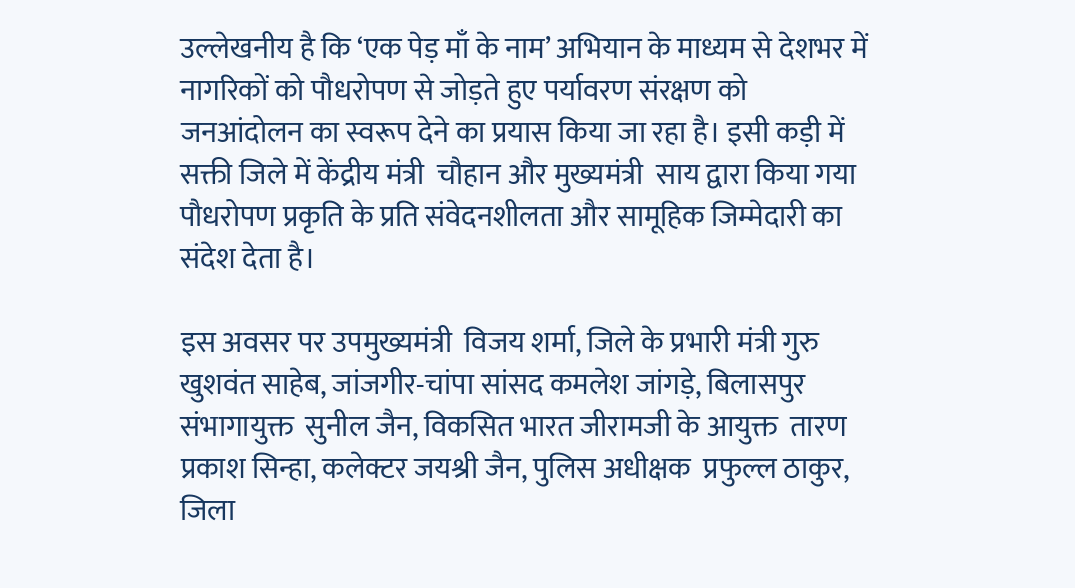उल्लेखनीय है कि ‘एक पेड़ माँ के नाम’ अभियान के माध्यम से देशभर में नागरिकों को पौधरोपण से जोड़ते हुए पर्यावरण संरक्षण को जनआंदोलन का स्वरूप देने का प्रयास किया जा रहा है। इसी कड़ी में सक्ती जिले में केंद्रीय मंत्री  चौहान और मुख्यमंत्री  साय द्वारा किया गया पौधरोपण प्रकृति के प्रति संवेदनशीलता और सामूहिक जिम्मेदारी का संदेश देता है।

इस अवसर पर उपमुख्यमंत्री  विजय शर्मा, जिले के प्रभारी मंत्री गुरु खुशवंत साहेब, जांजगीर-चांपा सांसद कमलेश जांगड़े, बिलासपुर संभागायुक्त  सुनील जैन, विकसित भारत जीरामजी के आयुक्त  तारण प्रकाश सिन्हा, कलेक्टर जयश्री जैन, पुलिस अधीक्षक  प्रफुल्ल ठाकुर, जिला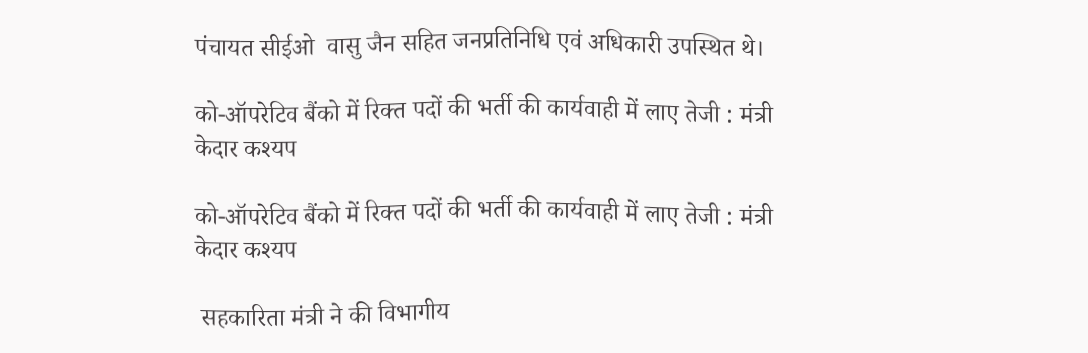पंचायत सीईओ  वासु जैन सहित जनप्रतिनिधि एवं अधिकारी उपस्थित थे।

को-ऑपरेटिव बैंको में रिक्त पदों की भर्ती की कार्यवाही में लाए तेजी : मंत्री केदार कश्यप

को-ऑपरेटिव बैंको में रिक्त पदों की भर्ती की कार्यवाही में लाए तेजी : मंत्री केदार कश्यप

 सहकारिता मंत्री ने की विभागीय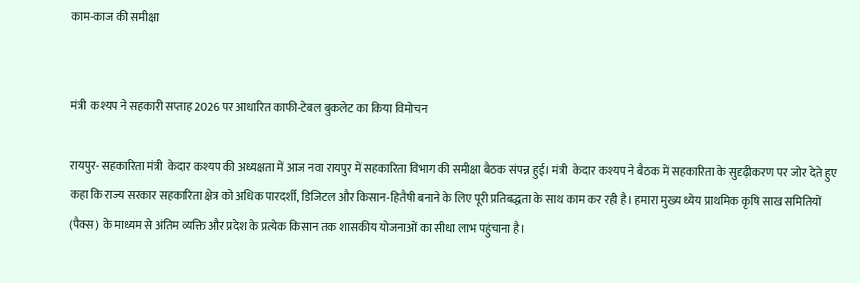काम-काज की समीक्षा


मंत्री  कश्यप ने सहकारी सप्ताह 2026 पर आधारित काफी-टेबल बुकलेट का किया विमोचन

रायपुर- सहकारिता मंत्री  केदार कश्यप की अध्यक्षता में आज नवा रायपुर में सहकारिता विभाग की समीक्षा बैठक संपन्न हुई। मंत्री  केदार कश्यप ने बैठक में सहकारिता के सुदृढ़ीकरण पर जोर देते हुए कहा कि राज्य सरकार सहकारिता क्षेत्र को अधिक पारदर्शी, डिजिटल और किसान-हितैषी बनाने के लिए पूरी प्रतिबद्धता के साथ काम कर रही है। हमारा मुख्य ध्येय प्राथमिक कृषि साख समितियों (पैक्स) के माध्यम से अंतिम व्यक्ति और प्रदेश के प्रत्येक किसान तक शासकीय योजनाओं का सीधा लाभ पहुंचाना है।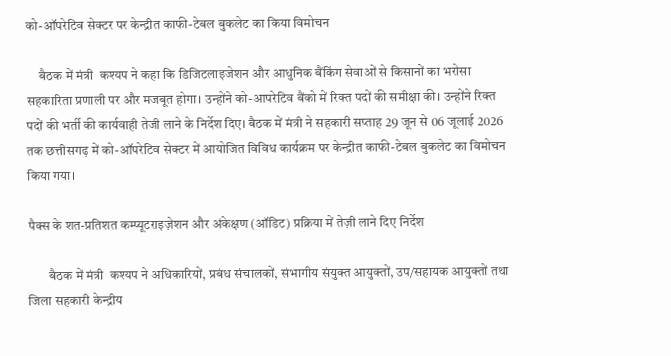को-ऑपरेटिव सेक्टर पर केन्द्रीत काफी-टेबल बुकलेट का किया विमोचन

     बैठक में मंत्री  कश्यप ने कहा कि डिजिटलाइजेशन और आधुनिक बैंकिंग सेवाओं से किसानों का भरोसा सहकारिता प्रणाली पर और मजबूत होगा। उन्होंने को-आपरेटिव बैंको में रिक्त पदों की समीक्षा की। उन्होंने रिक्त पदों की भर्ती की कार्यवाही तेजी लाने के निर्देश दिए। बैठक में मंत्री ने सहकारी सप्ताह 29 जून से 06 जूलाई 2026 तक छत्तीसगढ़ में को-ऑपरेटिव सेक्टर में आयोजित विविध कार्यक्रम पर केन्द्रीत काफी-टेबल बुकलेट का विमोचन किया गया।

पैक्स के शत-प्रतिशत कम्प्यूटराइज़ेशन और अंकेक्षण (ऑडिट) प्रक्रिया में तेज़ी लाने दिए निर्देश

        बैठक में मंत्री  कश्यप ने अधिकारियों, प्रबंध संचालकों, संभागीय संयुक्त आयुक्तों, उप/सहायक आयुक्तों तथा जिला सहकारी केन्द्रीय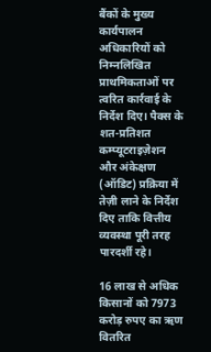बैंकों के मुख्य कार्यपालन अधिकारियों को निम्नलिखित प्राथमिकताओं पर त्वरित कार्रवाई के निर्देश दिए। पैक्स के शत-प्रतिशत कम्प्यूटराइज़ेशन और अंकेक्षण (ऑडिट) प्रक्रिया में तेज़ी लाने के निर्देश दिए ताकि वित्तीय व्यवस्था पूरी तरह पारदर्शी रहे।

16 लाख से अधिक किसानों को 7973 करोड़ रुपए का ऋण वितरित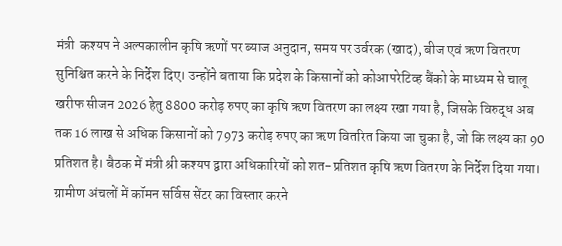मंत्री  कश्यप ने अल्पकालीन कृषि ऋणों पर ब्याज अनुदान, समय पर उर्वरक (खाद), बीज एवं ऋण वितरण सुनिश्चित करने के निर्देश दिए। उन्होंने बताया कि प्रदेश के किसानों को कोआपरेटिव्ह बैंको के माध्यम से चालू खरीफ सीजन 2026 हेतु 8800 करोड़ रुपए का कृषि ऋण वितरण का लक्ष्य रखा गया है, जिसके विरुद्ध अब तक 16 लाख से अधिक किसानों को 7973 करोड़ रुपए का ऋण वितरित किया जा चुका है, जो कि लक्ष्य का 90 प्रतिशत है। बैठक में मंत्री श्री कश्यप द्वारा अधिकारियों को शत-प्रतिशत कृषि ऋण वितरण के निर्देश दिया गया। ग्रामीण अंचलों में कॉमन सर्विस सेंटर का विस्तार करने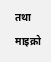तथा माइक्रो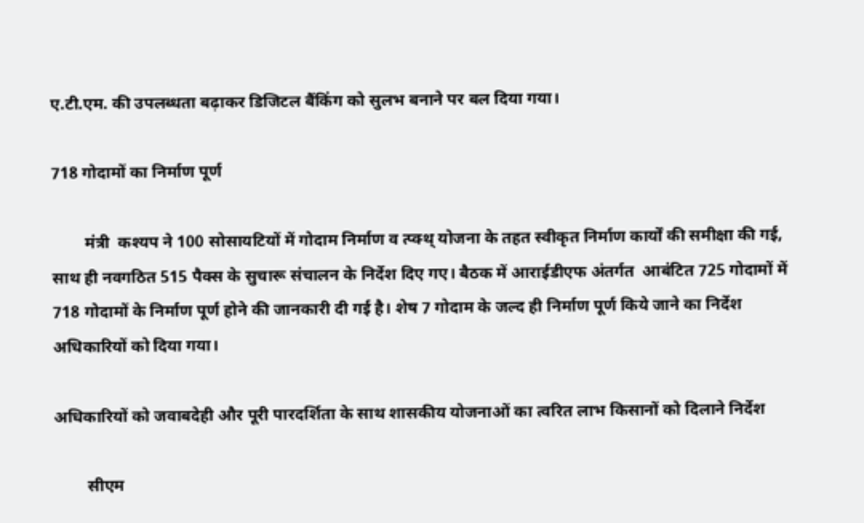ए.टी.एम. की उपलब्धता बढ़ाकर डिजिटल बैंकिंग को सुलभ बनाने पर बल दिया गया।

718 गोदामों का निर्माण पूर्ण

        मंत्री  कश्यप ने 100 सोसायटियों में गोदाम निर्माण व त्प्क्थ् योजना के तहत स्वीकृत निर्माण कार्यों की समीक्षा की गई, साथ ही नवगठित 515 पैक्स के सुचारू संचालन के निर्देश दिए गए। बैठक में आराईडीएफ अंतर्गत  आबंटित 725 गोदामों में 718 गोदामों के निर्माण पूर्ण होने की जानकारी दी गई है। शेष 7 गोदाम के जल्द ही निर्माण पूर्ण किये जाने का निर्देश अधिकारियों को दिया गया।

अधिकारियों को जवाबदेही और पूरी पारदर्शिता के साथ शासकीय योजनाओं का त्वरित लाभ किसानों को दिलाने निर्देश

        सीएम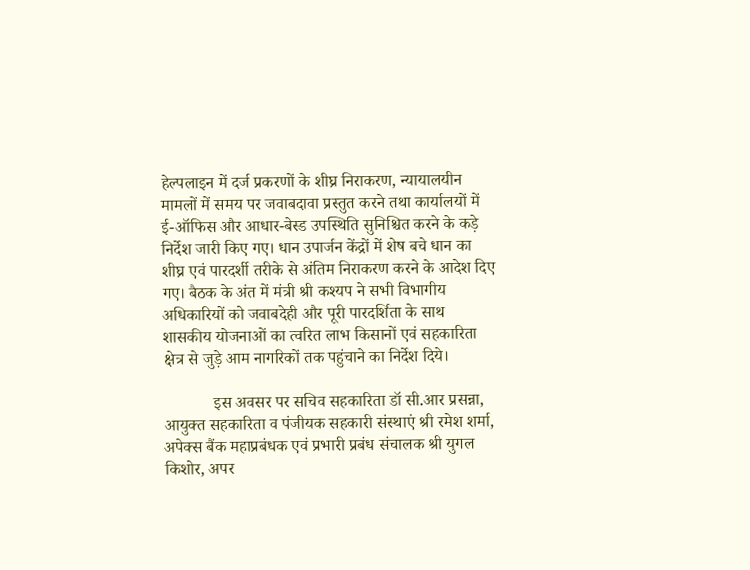हेल्पलाइन में दर्ज प्रकरणों के शीघ्र निराकरण, न्यायालयीन मामलों में समय पर जवाबदावा प्रस्तुत करने तथा कार्यालयों में ई-ऑफिस और आधार-बेस्ड उपस्थिति सुनिश्चित करने के कड़े निर्देश जारी किए गए। धान उपार्जन केंद्रों में शेष बचे धान का शीघ्र एवं पारदर्शी तरीके से अंतिम निराकरण करने के आदेश दिए गए। बैठक के अंत में मंत्री श्री कश्यप ने सभी विभागीय अधिकारियों को जवाबदेही और पूरी पारदर्शिता के साथ शासकीय योजनाओं का त्वरित लाभ किसानों एवं सहकारिता क्षेत्र से जुड़े आम नागरिकों तक पहुंचाने का निर्देश दिये।

            इस अवसर पर सचिव सहकारिता डॉ सी.आर प्रसन्ना, आयुक्त सहकारिता व पंजीयक सहकारी संस्थाएं श्री रमेश शर्मा, अपेक्स बैंक महाप्रबंधक एवं प्रभारी प्रबंध संचालक श्री युगल किशोर, अपर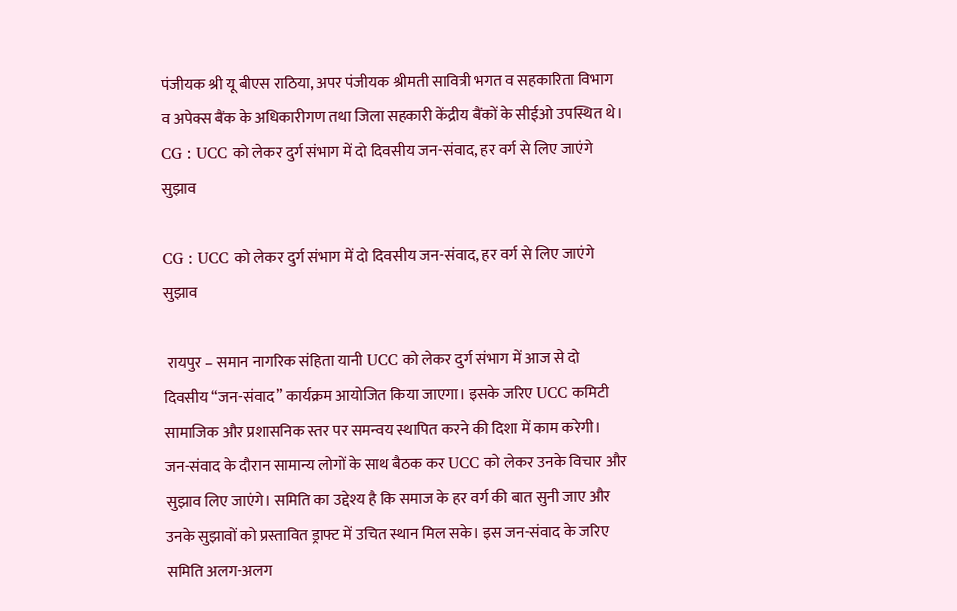पंजीयक श्री यू बीएस राठिया, अपर पंजीयक श्रीमती सावित्री भगत व सहकारिता विभाग व अपेक्स बैंक के अधिकारीगण तथा जिला सहकारी केंद्रीय बैंकों के सीईओ उपस्थित थे।
CG : UCC को लेकर दुर्ग संभाग में दो दिवसीय जन-संवाद, हर वर्ग से लिए जाएंगे सुझाव

CG : UCC को लेकर दुर्ग संभाग में दो दिवसीय जन-संवाद, हर वर्ग से लिए जाएंगे सुझाव

 रायपुर – समान नागरिक संहिता यानी UCC को लेकर दुर्ग संभाग में आज से दो दिवसीय “जन-संवाद” कार्यक्रम आयोजित किया जाएगा। इसके जरिए UCC कमिटी सामाजिक और प्रशासनिक स्तर पर समन्वय स्थापित करने की दिशा में काम करेगी। जन-संवाद के दौरान सामान्य लोगों के साथ बैठक कर UCC को लेकर उनके विचार और सुझाव लिए जाएंगे। समिति का उद्देश्य है कि समाज के हर वर्ग की बात सुनी जाए और उनके सुझावों को प्रस्तावित ड्राफ्ट में उचित स्थान मिल सके। इस जन-संवाद के जरिए समिति अलग-अलग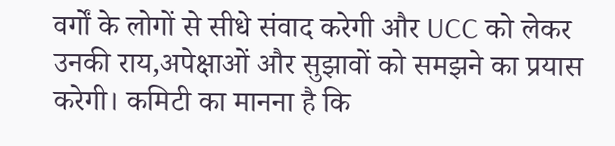वर्गों के लोगों से सीधे संवाद करेगी और UCC को लेकर उनकी राय,अपेक्षाओं और सुझावों को समझने का प्रयास करेगी। कमिटी का मानना है कि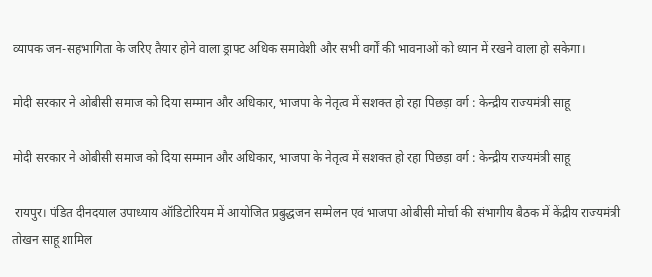व्यापक जन-सहभागिता के जरिए तैयार होने वाला ड्राफ्ट अधिक समावेशी और सभी वर्गों की भावनाओं को ध्यान में रखने वाला हो सकेगा।

मोदी सरकार ने ओबीसी समाज को दिया सम्मान और अधिकार, भाजपा के नेतृत्व में सशक्त हो रहा पिछड़ा वर्ग : केन्द्रीय राज्यमंत्री साहू

मोदी सरकार ने ओबीसी समाज को दिया सम्मान और अधिकार, भाजपा के नेतृत्व में सशक्त हो रहा पिछड़ा वर्ग : केन्द्रीय राज्यमंत्री साहू

 रायपुर। पंडित दीनदयाल उपाध्याय ऑडिटोरियम में आयोजित प्रबुद्धजन सम्मेलन एवं भाजपा ओबीसी मोर्चा की संभागीय बैठक में केंद्रीय राज्यमंत्री  तोखन साहू शामिल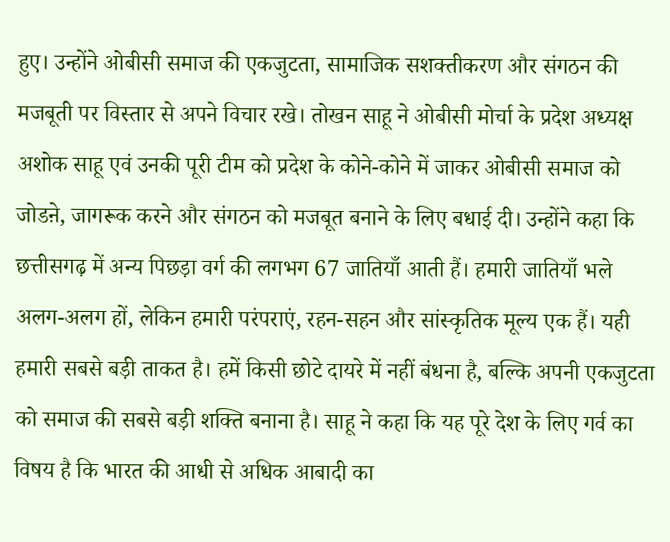हुए। उन्होंने ओबीसी समाज की एकजुटता, सामाजिक सशक्तीकरण और संगठन की मजबूती पर विस्तार से अपने विचार रखे। तोखन साहू ने ओबीसी मोर्चा के प्रदेश अध्यक्ष अशोक साहू एवं उनकी पूरी टीम को प्रदेश के कोने-कोने में जाकर ओबीसी समाज को जोडऩे, जागरूक करने और संगठन को मजबूत बनाने के लिए बधाई दी। उन्होंने कहा कि छत्तीसगढ़ में अन्य पिछड़ा वर्ग की लगभग 67 जातियाँ आती हैं। हमारी जातियाँ भले अलग-अलग हों, लेकिन हमारी परंपराएं, रहन-सहन और सांस्कृतिक मूल्य एक हैं। यही हमारी सबसे बड़ी ताकत है। हमें किसी छोटे दायरे में नहीं बंधना है, बल्कि अपनी एकजुटता को समाज की सबसे बड़ी शक्ति बनाना है। साहू ने कहा कि यह पूरे देश के लिए गर्व का विषय है कि भारत की आधी से अधिक आबादी का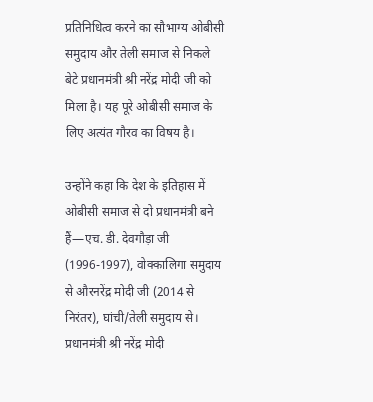प्रतिनिधित्व करने का सौभाग्य ओबीसी समुदाय और तेली समाज से निकले बेटे प्रधानमंत्री श्री नरेंद्र मोदी जी को मिला है। यह पूरे ओबीसी समाज के लिए अत्यंत गौरव का विषय है।

उन्होंने कहा कि देश के इतिहास में ओबीसी समाज से दो प्रधानमंत्री बने हैं—एच. डी. देवगौड़ा जी (1996-1997), वोक्कालिगा समुदाय से औरनरेंद्र मोदी जी (2014 से निरंतर), घांची/तेली समुदाय से। प्रधानमंत्री श्री नरेंद्र मोदी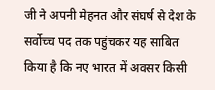जी ने अपनी मेहनत और संघर्ष से देश के सर्वोच्च पद तक पहुंचकर यह साबित किया है कि नए भारत में अवसर किसी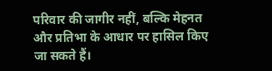परिवार की जागीर नहीं, बल्कि मेहनत और प्रतिभा के आधार पर हासिल किए जा सकते हैं।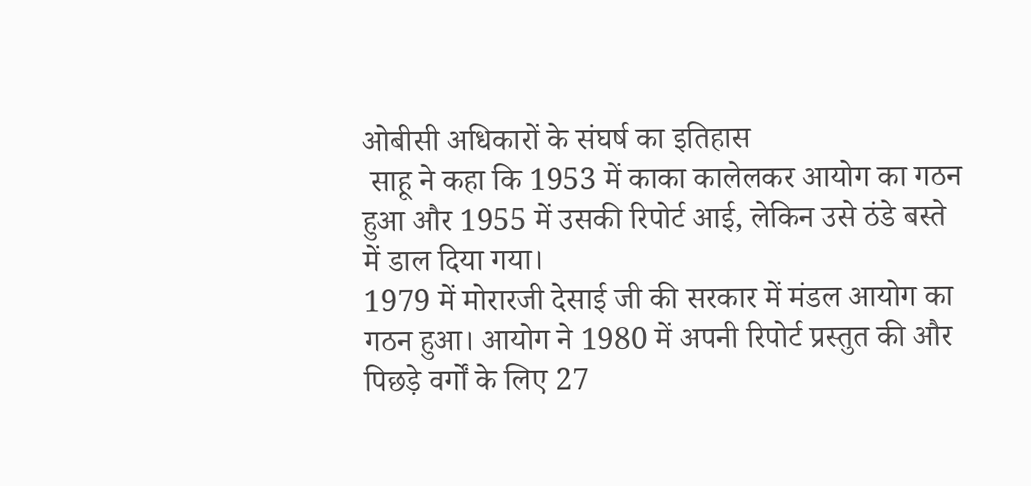ओबीसी अधिकारों के संघर्ष का इतिहास
 साहू ने कहा कि 1953 में काका कालेलकर आयोग का गठन हुआ और 1955 में उसकी रिपोर्ट आई, लेकिन उसे ठंडे बस्ते में डाल दिया गया।
1979 में मोरारजी देसाई जी की सरकार में मंडल आयोग का गठन हुआ। आयोग ने 1980 में अपनी रिपोर्ट प्रस्तुत की और पिछड़े वर्गों के लिए 27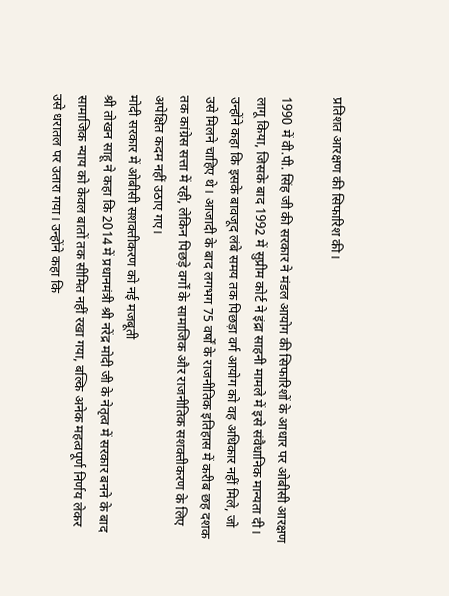प्रतिशत आरक्षण की सिफारिश की।

1990 में वी.पी. सिंह जी की सरकार ने मंडल आयोग की सिफारिशों के आधार पर ओबीसी आरक्षण लागू किया, जिसके बाद 1992 में सुप्रीम कोर्ट ने इंद्रा साहनी मामले में इसे संवैधानिक मान्यता दी।
उन्होंने कहा कि इसके बावजूद लंबे समय तक पिछड़ा वर्ग आयोग को वह अधिकार नहीं मिले, जो उसे मिलने चाहिए थे। आजादी के बाद लगभग 75 वर्षों के राजनीतिक इतिहास में करीब छह दशक तक कांग्रेस सत्ता में रही, लेकिन पिछड़े वर्गों के सामाजिक और राजनीतिक सशक्तीकरण के लिए अपेक्षित कदम नहीं उठाए गए।
मोदी सरकार में ओबीसी सशक्तीकरण को नई मजबूती
श्री तोखन साहू ने कहा कि 2014 में प्रधानमंत्री श्री नरेंद्र मोदी जी के नेतृत्व में सरकार बनने के बाद सामाजिक न्याय को केवल बातों तक सीमित नहीं रखा गया, बल्कि अनेक महत्वपूर्ण निर्णय लेकर उसे धरातल पर उतारा गया। उन्होंने कहा कि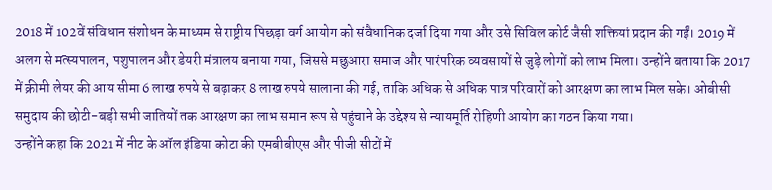2018 में 102वें संविधान संशोधन के माध्यम से राष्ट्रीय पिछड़ा वर्ग आयोग को संवैधानिक दर्जा दिया गया और उसे सिविल कोर्ट जैसी शक्तियां प्रदान की गईं। 2019 में अलग से मत्स्यपालन, पशुपालन और डेयरी मंत्रालय बनाया गया, जिससे मछुआरा समाज और पारंपरिक व्यवसायों से जुड़े लोगों को लाभ मिला। उन्होंने बताया कि 2017 में क्रीमी लेयर की आय सीमा 6 लाख रुपये से बढ़ाकर 8 लाख रुपये सालाना की गई, ताकि अधिक से अधिक पात्र परिवारों को आरक्षण का लाभ मिल सके। ओबीसी समुदाय की छोटी-बड़ी सभी जातियों तक आरक्षण का लाभ समान रूप से पहुंचाने के उद्देश्य से न्यायमूर्ति रोहिणी आयोग का गठन किया गया।
उन्होंने कहा कि 2021 में नीट के ऑल इंडिया कोटा की एमबीबीएस और पीजी सीटों में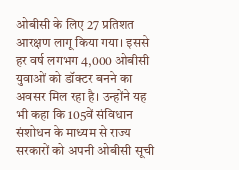ओबीसी के लिए 27 प्रतिशत आरक्षण लागू किया गया। इससे हर वर्ष लगभग 4,000 ओबीसी युवाओं को डॉक्टर बनने का अवसर मिल रहा है। उन्होंने यह भी कहा कि 105वें संविधान संशोधन के माध्यम से राज्य सरकारों को अपनी ओबीसी सूची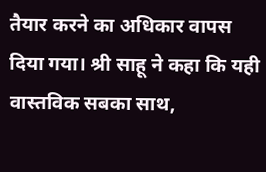तैयार करने का अधिकार वापस दिया गया। श्री साहू ने कहा कि यही वास्तविक सबका साथ,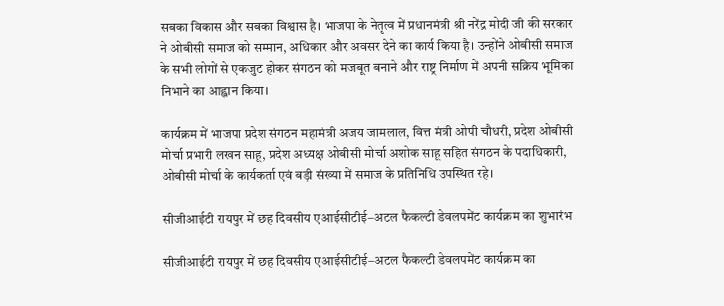सबका विकास और सबका विश्वास है। भाजपा के नेतृत्व में प्रधानमंत्री श्री नरेंद्र मोदी जी की सरकार ने ओबीसी समाज को सम्मान, अधिकार और अवसर देने का कार्य किया है। उन्होंने ओबीसी समाज के सभी लोगों से एकजुट होकर संगठन को मजबूत बनाने और राष्ट्र निर्माण में अपनी सक्रिय भूमिका निभाने का आह्वान किया।

कार्यक्रम में भाजपा प्रदेश संगठन महामंत्री अजय जामलाल, वित्त मंत्री ओपी चौधरी, प्रदेश ओबीसी मोर्चा प्रभारी लखन साहू, प्रदेश अध्यक्ष ओबीसी मोर्चा अशोक साहू सहित संगठन के पदाधिकारी, ओबीसी मोर्चा के कार्यकर्ता एवं बड़ी संख्या में समाज के प्रतिनिधि उपस्थित रहे।

सीजीआईटी रायपुर में छह दिवसीय एआईसीटीई–अटल फैकल्टी डेवलपमेंट कार्यक्रम का शुभारंभ

सीजीआईटी रायपुर में छह दिवसीय एआईसीटीई–अटल फैकल्टी डेवलपमेंट कार्यक्रम का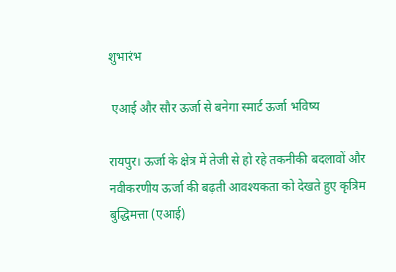शुभारंभ

 एआई और सौर ऊर्जा से बनेगा स्मार्ट ऊर्जा भविष्य

रायपुर। ऊर्जा के क्षेत्र में तेजी से हो रहे तकनीकी बदलावों और नवीकरणीय ऊर्जा की बढ़ती आवश्यकता को देखते हुए कृत्रिम बुद्धिमत्ता (एआई)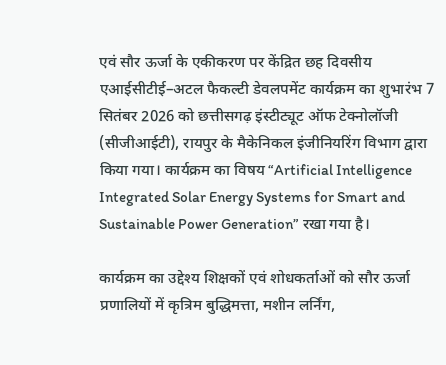एवं सौर ऊर्जा के एकीकरण पर केंद्रित छह दिवसीय एआईसीटीई–अटल फैकल्टी डेवलपमेंट कार्यक्रम का शुभारंभ 7 सितंबर 2026 को छत्तीसगढ़ इंस्टीट्यूट ऑफ टेक्नोलॉजी (सीजीआईटी), रायपुर के मैकेनिकल इंजीनियरिंग विभाग द्वारा किया गया। कार्यक्रम का विषय “Artificial Intelligence Integrated Solar Energy Systems for Smart and Sustainable Power Generation” रखा गया है।

कार्यक्रम का उद्देश्य शिक्षकों एवं शोधकर्ताओं को सौर ऊर्जा प्रणालियों में कृत्रिम बुद्धिमत्ता, मशीन लर्निंग,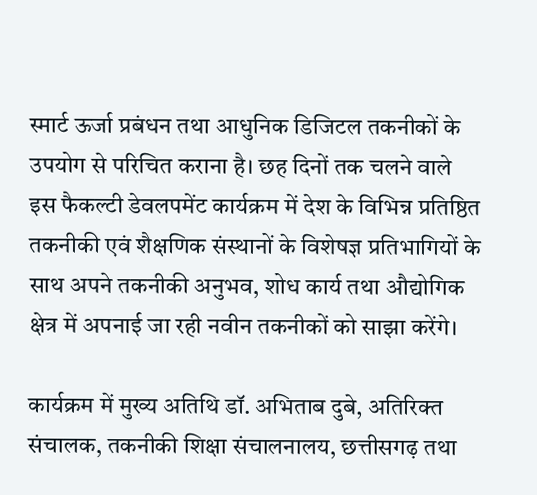स्मार्ट ऊर्जा प्रबंधन तथा आधुनिक डिजिटल तकनीकों के उपयोग से परिचित कराना है। छह दिनों तक चलने वाले इस फैकल्टी डेवलपमेंट कार्यक्रम में देश के विभिन्न प्रतिष्ठित तकनीकी एवं शैक्षणिक संस्थानों के विशेषज्ञ प्रतिभागियों के साथ अपने तकनीकी अनुभव, शोध कार्य तथा औद्योगिक क्षेत्र में अपनाई जा रही नवीन तकनीकों को साझा करेंगे।

कार्यक्रम में मुख्य अतिथि डॉ. अभिताब दुबे, अतिरिक्त संचालक, तकनीकी शिक्षा संचालनालय, छत्तीसगढ़ तथा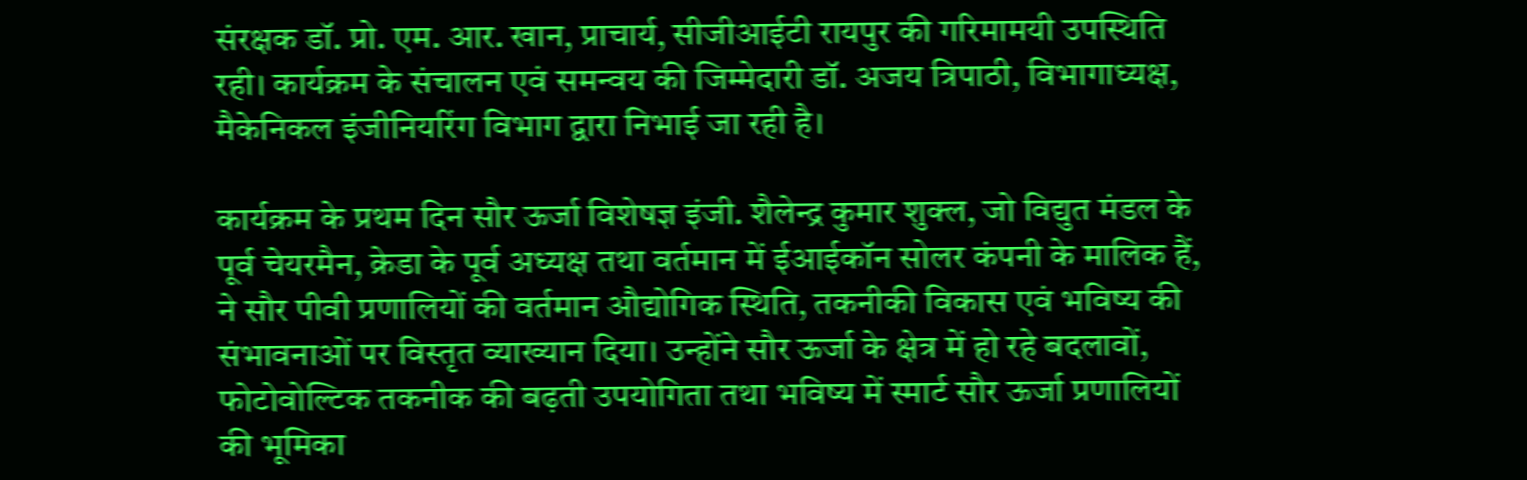संरक्षक डॉ. प्रो. एम. आर. खान, प्राचार्य, सीजीआईटी रायपुर की गरिमामयी उपस्थिति रही। कार्यक्रम के संचालन एवं समन्वय की जिम्मेदारी डॉ. अजय त्रिपाठी, विभागाध्यक्ष, मैकेनिकल इंजीनियरिंग विभाग द्वारा निभाई जा रही है।

कार्यक्रम के प्रथम दिन सौर ऊर्जा विशेषज्ञ इंजी. शैलेन्द्र कुमार शुक्ल, जो विद्युत मंडल के पूर्व चेयरमैन, क्रेडा के पूर्व अध्यक्ष तथा वर्तमान में ईआईकॉन सोलर कंपनी के मालिक हैं, ने सौर पीवी प्रणालियों की वर्तमान औद्योगिक स्थिति, तकनीकी विकास एवं भविष्य की संभावनाओं पर विस्तृत व्याख्यान दिया। उन्होंने सौर ऊर्जा के क्षेत्र में हो रहे बदलावों, फोटोवोल्टिक तकनीक की बढ़ती उपयोगिता तथा भविष्य में स्मार्ट सौर ऊर्जा प्रणालियों की भूमिका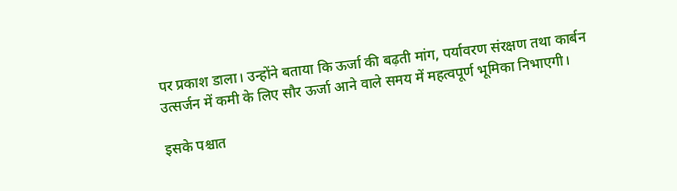पर प्रकाश डाला। उन्होंने बताया कि ऊर्जा की बढ़ती मांग, पर्यावरण संरक्षण तथा कार्बन उत्सर्जन में कमी के लिए सौर ऊर्जा आने वाले समय में महत्वपूर्ण भूमिका निभाएगी।

इसके पश्चात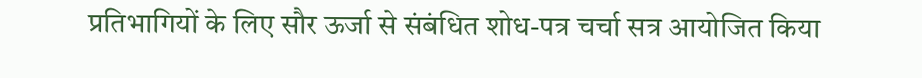प्रतिभागियों के लिए सौर ऊर्जा से संबंधित शोध-पत्र चर्चा सत्र आयोजित किया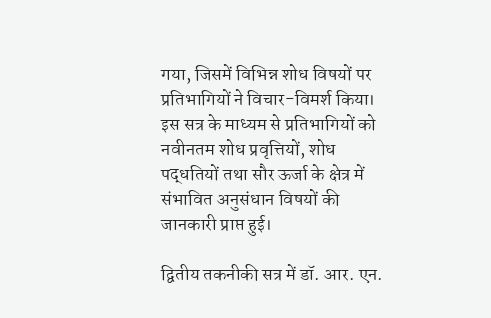गया, जिसमें विभिन्न शोध विषयों पर प्रतिभागियों ने विचार-विमर्श किया। इस सत्र के माध्यम से प्रतिभागियों को नवीनतम शोध प्रवृत्तियों, शोध पद्धतियों तथा सौर ऊर्जा के क्षेत्र में संभावित अनुसंधान विषयों की जानकारी प्राप्त हुई।

द्वितीय तकनीकी सत्र में डॉ. आर. एन.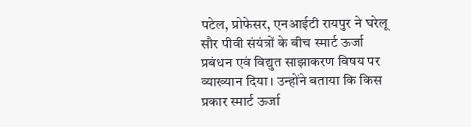पटेल, प्रोफेसर, एनआईटी रायपुर ने घरेलू सौर पीवी संयंत्रों के बीच स्मार्ट ऊर्जा प्रबंधन एवं विद्युत साझाकरण विषय पर व्याख्यान दिया। उन्होंने बताया कि किस प्रकार स्मार्ट ऊर्जा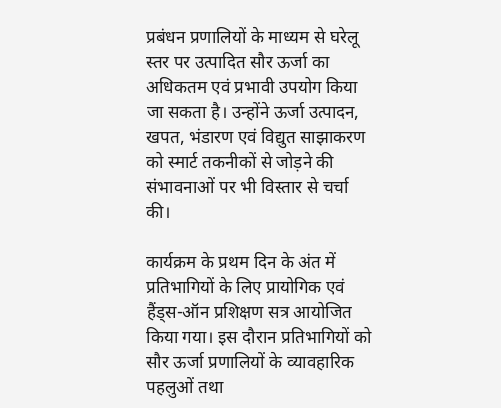प्रबंधन प्रणालियों के माध्यम से घरेलू स्तर पर उत्पादित सौर ऊर्जा का अधिकतम एवं प्रभावी उपयोग किया जा सकता है। उन्होंने ऊर्जा उत्पादन, खपत, भंडारण एवं विद्युत साझाकरण को स्मार्ट तकनीकों से जोड़ने की संभावनाओं पर भी विस्तार से चर्चा की।

कार्यक्रम के प्रथम दिन के अंत में प्रतिभागियों के लिए प्रायोगिक एवं हैंड्स-ऑन प्रशिक्षण सत्र आयोजित किया गया। इस दौरान प्रतिभागियों को सौर ऊर्जा प्रणालियों के व्यावहारिक पहलुओं तथा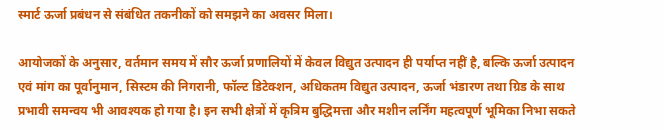स्मार्ट ऊर्जा प्रबंधन से संबंधित तकनीकों को समझने का अवसर मिला।

आयोजकों के अनुसार, वर्तमान समय में सौर ऊर्जा प्रणालियों में केवल विद्युत उत्पादन ही पर्याप्त नहीं है, बल्कि ऊर्जा उत्पादन एवं मांग का पूर्वानुमान, सिस्टम की निगरानी, फॉल्ट डिटेक्शन, अधिकतम विद्युत उत्पादन, ऊर्जा भंडारण तथा ग्रिड के साथ प्रभावी समन्वय भी आवश्यक हो गया है। इन सभी क्षेत्रों में कृत्रिम बुद्धिमत्ता और मशीन लर्निंग महत्वपूर्ण भूमिका निभा सकते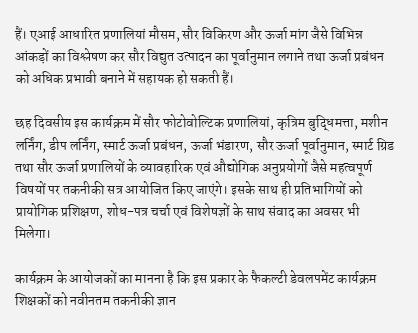हैं। एआई आधारित प्रणालियां मौसम, सौर विकिरण और ऊर्जा मांग जैसे विभिन्न आंकड़ों का विश्लेषण कर सौर विद्युत उत्पादन का पूर्वानुमान लगाने तथा ऊर्जा प्रबंधन को अधिक प्रभावी बनाने में सहायक हो सकती हैं।

छह दिवसीय इस कार्यक्रम में सौर फोटोवोल्टिक प्रणालियां, कृत्रिम बुद्धिमत्ता, मशीन लर्निंग, डीप लर्निंग, स्मार्ट ऊर्जा प्रबंधन, ऊर्जा भंडारण, सौर ऊर्जा पूर्वानुमान, स्मार्ट ग्रिड तथा सौर ऊर्जा प्रणालियों के व्यावहारिक एवं औद्योगिक अनुप्रयोगों जैसे महत्वपूर्ण विषयों पर तकनीकी सत्र आयोजित किए जाएंगे। इसके साथ ही प्रतिभागियों को प्रायोगिक प्रशिक्षण, शोध-पत्र चर्चा एवं विशेषज्ञों के साथ संवाद का अवसर भी मिलेगा।

कार्यक्रम के आयोजकों का मानना है कि इस प्रकार के फैकल्टी डेवलपमेंट कार्यक्रम शिक्षकों को नवीनतम तकनीकी ज्ञान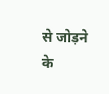से जोड़ने के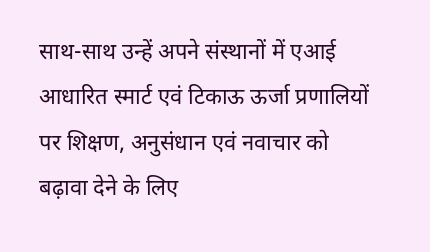साथ-साथ उन्हें अपने संस्थानों में एआई आधारित स्मार्ट एवं टिकाऊ ऊर्जा प्रणालियों पर शिक्षण, अनुसंधान एवं नवाचार को बढ़ावा देने के लिए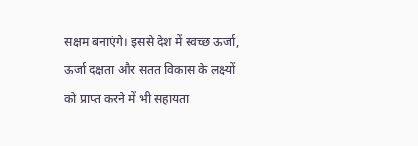सक्षम बनाएंगे। इससे देश में स्वच्छ ऊर्जा, ऊर्जा दक्षता और सतत विकास के लक्ष्यों को प्राप्त करने में भी सहायता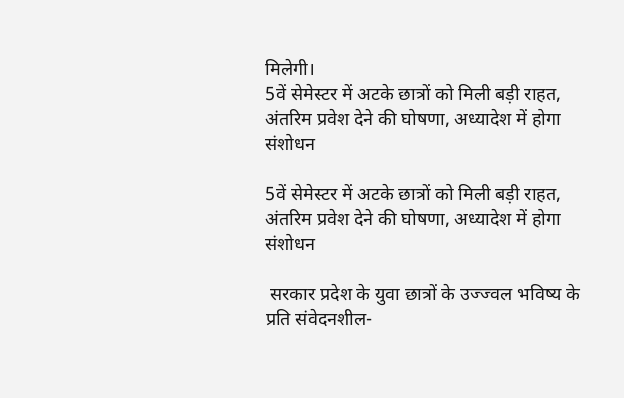मिलेगी।
5वें सेमेस्टर में अटके छात्रों को मिली बड़ी राहत, अंतरिम प्रवेश देने की घोषणा, अध्यादेश में होगा संशोधन

5वें सेमेस्टर में अटके छात्रों को मिली बड़ी राहत, अंतरिम प्रवेश देने की घोषणा, अध्यादेश में होगा संशोधन

 सरकार प्रदेश के युवा छात्रों के उज्ज्वल भविष्य के प्रति संवेदनशील-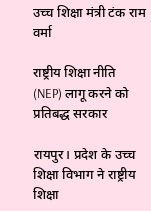उच्च शिक्षा मंत्री टंक राम वर्मा

राष्ट्रीय शिक्षा नीति (NEP) लागू करने को प्रतिबद्ध सरकार

रायपुर। प्रदेश के उच्च शिक्षा विभाग ने राष्ट्रीय शिक्षा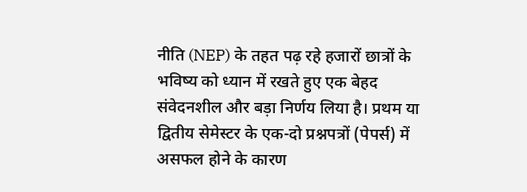नीति (NEP) के तहत पढ़ रहे हजारों छात्रों के भविष्य को ध्यान में रखते हुए एक बेहद संवेदनशील और बड़ा निर्णय लिया है। प्रथम या द्वितीय सेमेस्टर के एक-दो प्रश्नपत्रों (पेपर्स) में असफल होने के कारण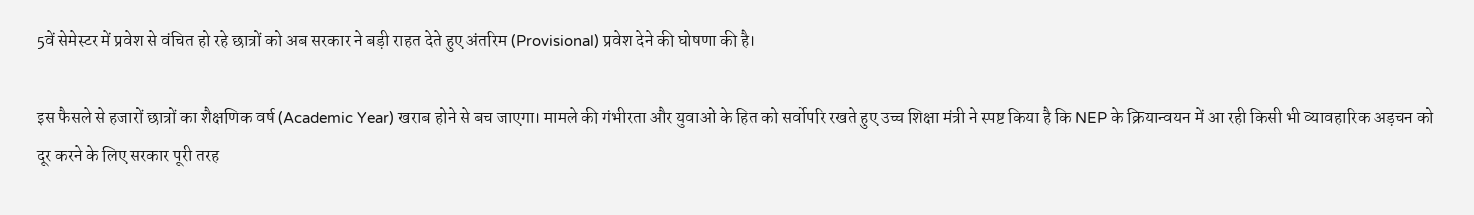5वें सेमेस्टर में प्रवेश से वंचित हो रहे छात्रों को अब सरकार ने बड़ी राहत देते हुए अंतरिम (Provisional) प्रवेश देने की घोषणा की है।

इस फैसले से हजारों छात्रों का शैक्षणिक वर्ष (Academic Year) खराब होने से बच जाएगा। मामले की गंभीरता और युवाओं के हित को सर्वोपरि रखते हुए उच्च शिक्षा मंत्री ने स्पष्ट किया है कि NEP के क्रियान्वयन में आ रही किसी भी व्यावहारिक अड़चन को दूर करने के लिए सरकार पूरी तरह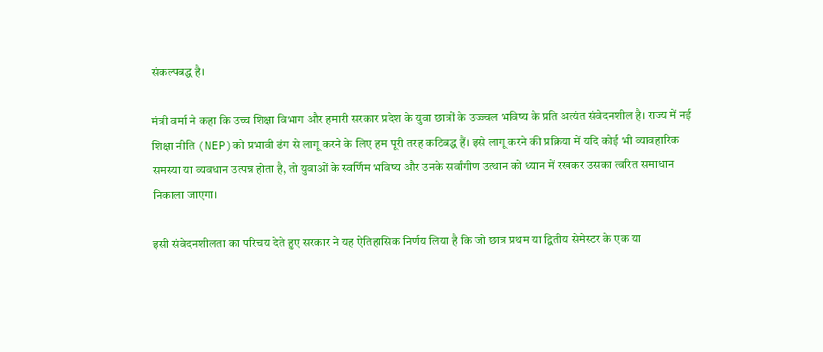संकल्पबद्ध है।

मंत्री वर्मा ने कहा कि उच्च शिक्षा विभाग और हमारी सरकार प्रदेश के युवा छात्रों के उज्ज्वल भविष्य के प्रति अत्यंत संवेदनशील है। राज्य में नई शिक्षा नीति (NEP)को प्रभावी ढंग से लागू करने के लिए हम पूरी तरह कटिबद्ध हैं। इसे लागू करने की प्रक्रिया में यदि कोई भी व्यावहारिक समस्या या व्यवधान उत्पन्न होता है, तो युवाओं के स्वर्णिम भविष्य और उनके सर्वांगीण उत्थान को ध्यान में रखकर उसका त्वरित समाधान निकाला जाएगा।

इसी संवेदनशीलता का परिचय देते हुए सरकार ने यह ऐतिहासिक निर्णय लिया है कि जो छात्र प्रथम या द्वितीय सेमेस्टर के एक या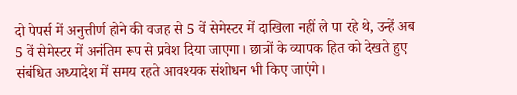दो पेपर्स में अनुत्तीर्ण होने की वजह से 5 वें सेमेस्टर में दाखिला नहीं ले पा रहे थे, उन्हें अब 5 वें सेमेस्टर में अनंतिम रूप से प्रवेश दिया जाएगा। छात्रों के व्यापक हित को देखते हुए संबंधित अध्यादेश में समय रहते आवश्यक संशोधन भी किए जाएंगे।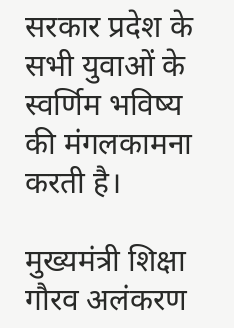सरकार प्रदेश के सभी युवाओं के स्वर्णिम भविष्य की मंगलकामना करती है।

मुख्यमंत्री शिक्षा गौरव अलंकरण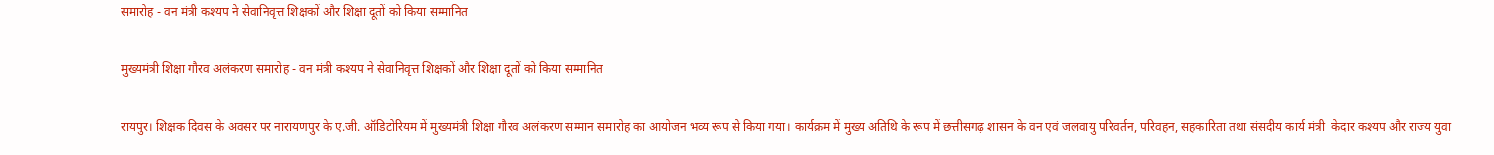समारोह - वन मंत्री कश्यप ने सेवानिवृत्त शिक्षकों और शिक्षा दूतों को किया सम्मानित

मुख्यमंत्री शिक्षा गौरव अलंकरण समारोह - वन मंत्री कश्यप ने सेवानिवृत्त शिक्षकों और शिक्षा दूतों को किया सम्मानित

रायपुर। शिक्षक दिवस के अवसर पर नारायणपुर के ए.जी. ऑडिटोरियम में मुख्यमंत्री शिक्षा गौरव अलंकरण सम्मान समारोह का आयोजन भव्य रूप से किया गया। कार्यक्रम में मुख्य अतिथि के रूप में छत्तीसगढ़ शासन के वन एवं जलवायु परिवर्तन, परिवहन, सहकारिता तथा संसदीय कार्य मंत्री  केदार कश्यप और राज्य युवा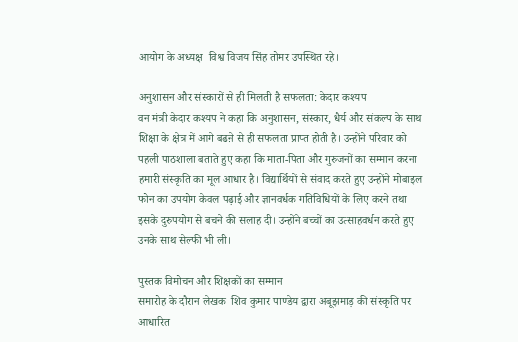आयोग के अध्यक्ष  विश्व विजय सिंह तोमर उपस्थित रहे।

अनुशासन और संस्कारों से ही मिलती है सफलता: केदार कश्यप
वन मंत्री केदार कश्यप ने कहा कि अनुशासन, संस्कार, धैर्य और संकल्प के साथ शिक्षा के क्षेत्र में आगे बढऩे से ही सफलता प्राप्त होती है। उन्होंने परिवार को पहली पाठशाला बताते हुए कहा कि माता-पिता और गुरुजनों का सम्मान करना हमारी संस्कृति का मूल आधार है। विद्यार्थियों से संवाद करते हुए उन्होंने मोबाइल फोन का उपयोग केवल पढ़ाई और ज्ञानवर्धक गतिविधियों के लिए करने तथा इसके दुरुपयोग से बचने की सलाह दी। उन्होंने बच्चों का उत्साहवर्धन करते हुए उनके साथ सेल्फी भी ली।

पुस्तक विमोचन और शिक्षकों का सम्मान
समारोह के दौरान लेखक  शिव कुमार पाण्डेय द्वारा अबूझमाड़ की संस्कृति पर आधारित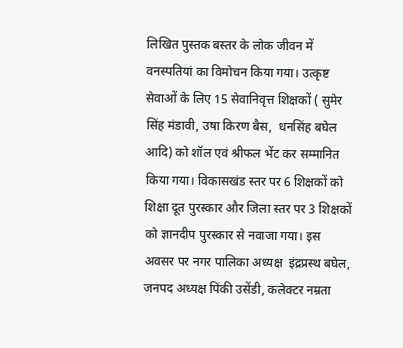लिखित पुस्तक बस्तर के लोक जीवन में वनस्पतियां का विमोचन किया गया। उत्कृष्ट सेवाओं के लिए 15 सेवानिवृत्त शिक्षकों ( सुमेर सिंह मंडावी, उषा किरण बैस,  धनसिंह बघेल आदि) को शॉल एवं श्रीफल भेंट कर सम्मानित किया गया। विकासखंड स्तर पर 6 शिक्षकों को शिक्षा दूत पुरस्कार और जिला स्तर पर 3 शिक्षकों को ज्ञानदीप पुरस्कार से नवाजा गया। इस अवसर पर नगर पालिका अध्यक्ष  इंद्रप्रस्थ बघेल, जनपद अध्यक्ष पिंकी उसेंडी, कलेक्टर नम्रता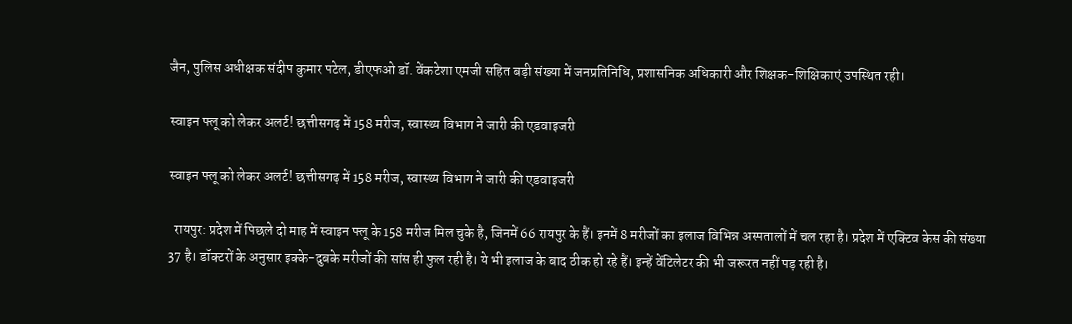जैन, पुलिस अधीक्षक संदीप कुमार पटेल, डीएफओ डॉ. वेंकटेशा एमजी सहित बड़ी संख्या में जनप्रतिनिधि, प्रशासनिक अधिकारी और शिक्षक-शिक्षिकाएं उपस्थित रही।

स्वाइन फ्लू को लेकर अलर्ट! छत्तीसगढ़ में 158 मरीज, स्वास्थ्य विभाग ने जारी की एडवाइजरी

स्वाइन फ्लू को लेकर अलर्ट! छत्तीसगढ़ में 158 मरीज, स्वास्थ्य विभाग ने जारी की एडवाइजरी

  रायपुर: प्रदेश में पिछले दो माह में स्वाइन फ्लू के 158 मरीज मिल चुके है, जिनमें 66 रायपुर के हैं। इनमें 8 मरीजों का इलाज विभिन्न अस्पतालों में चल रहा है। प्रदेश में एक्टिव केस की संख्या 37 है। डॉक्टरों के अनुसार इक्के-दुबके मरीजों की सांस ही फुल रही है। ये भी इलाज के बाद ठीक हो रहे हैं। इन्हें वेंटिलेटर की भी जरूरत नहीं पड़ रही है।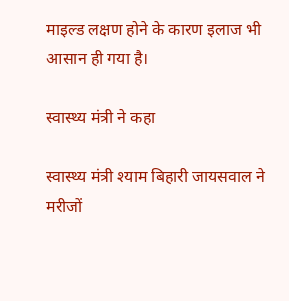माइल्ड लक्षण होने के कारण इलाज भी आसान ही गया है।

स्वास्थ्य मंत्री ने कहा

स्वास्थ्य मंत्री श्याम बिहारी जायसवाल ने मरीजों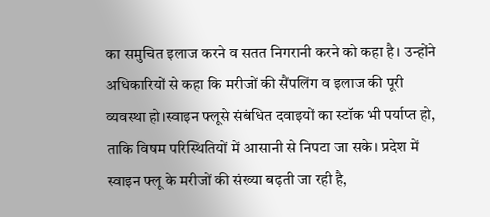का समुचित इलाज करने व सतत निगरानी करने को कहा है। उन्होंने अधिकारियों से कहा कि मरीजों की सैंपलिंग व इलाज की पूरी व्यवस्था हो।स्वाइन फ्लूसे संबंधित दवाइयों का स्टॉक भी पर्याप्त हो, ताकि विषम परिस्थितियों में आसानी से निपटा जा सके। प्रदेश में स्वाइन फ्लू के मरीजों की संख्या बढ़ती जा रही है,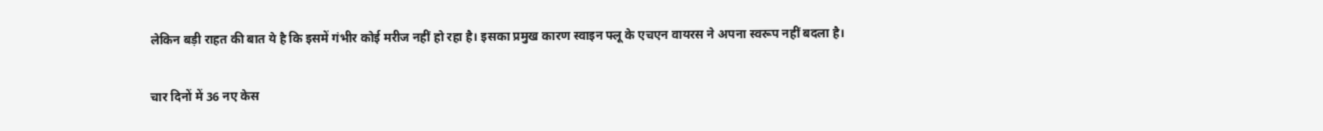लेकिन बड़ी राहत की बात ये है कि इसमें गंभीर कोई मरीज नहीं हो रहा है। इसका प्रमुख कारण स्वाइन फ्लू के एचएन वायरस ने अपना स्वरूप नहीं बदला है।

चार दिनों में 36 नए केस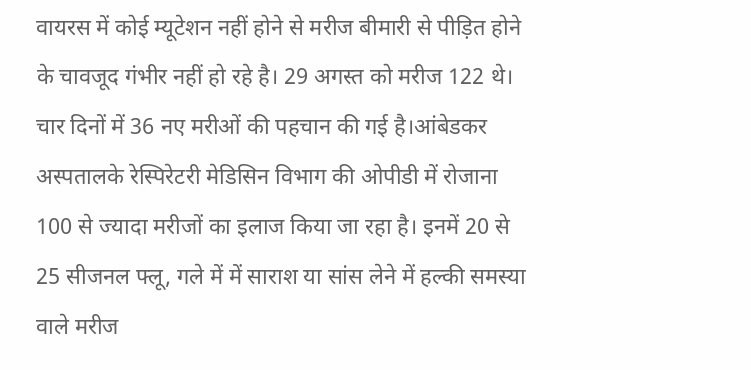वायरस में कोई म्यूटेशन नहीं होने से मरीज बीमारी से पीड़ित होने के चावजूद गंभीर नहीं हो रहे है। 29 अगस्त को मरीज 122 थे। चार दिनों में 36 नए मरीओं की पहचान की गई है।आंबेडकर अस्पतालके रेस्पिरेटरी मेडिसिन विभाग की ओपीडी में रोजाना 100 से ज्यादा मरीजों का इलाज किया जा रहा है। इनमें 20 से 25 सीजनल फ्लू, गले में में साराश या सांस लेने में हल्की समस्या वाले मरीज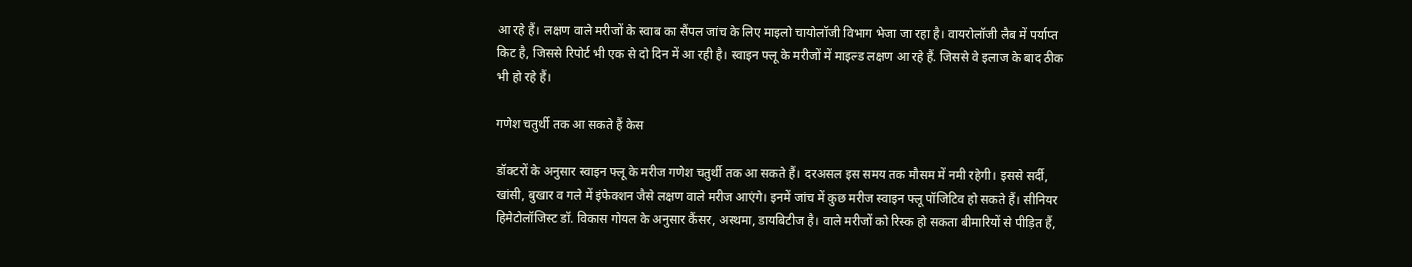आ रहे हैं। लक्षण वाले मरीजों के स्वाब का सैंपल जांच के लिए माइलो चायोलॉजी विभाग भेजा जा रहा है। वायरोलॉजी लैब में पर्याप्त किट है, जिससे रिपोर्ट भी एक से दो दिन में आ रही है। स्वाइन फ्लू के मरीजों में माइल्ड लक्षण आ रहे हैं. जिससे वे इलाज के बाद ठीक भी हो रहे हैं।

गणेश चतुर्थी तक आ सकते हैं केस

डॉक्टरों के अनुसार स्वाइन फ्लू के मरीज गणेश चतुर्थी तक आ सकते हैं। दरअसल इस समय तक मौसम में नमी रहेगी। इससे सर्दी, खांसी, बुखार व गले में इंफेक्शन जैसे लक्षण वाले मरीज आएंगे। इनमें जांच में कुछ मरीज स्वाइन फ्लू पॉजिटिव हो सकते हैं। सीनियर हिमेटोलॉजिस्ट डॉ. विकास गोयल के अनुसार कैंसर, अस्थमा, डायबिटीज है। वाले मरीजों को रिस्क हो सकता बीमारियों से पीड़ित हैं,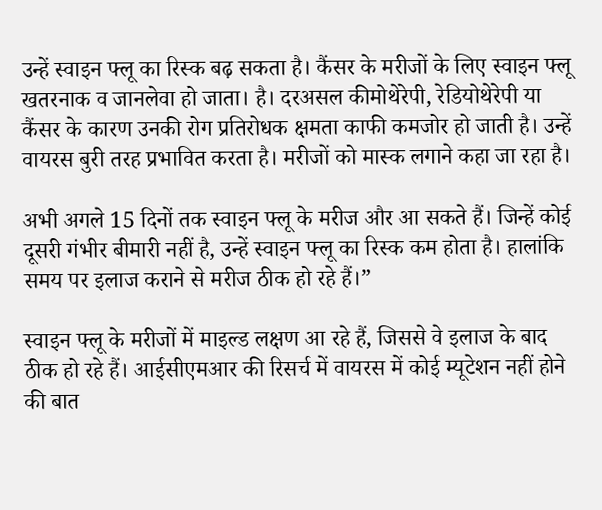उन्हें स्वाइन फ्लू का रिस्क बढ़ सकता है। कैंसर के मरीजों के लिए स्वाइन फ्लू खतरनाक व जानलेवा हो जाता। है। दरअसल कीमोथेरेपी, रेडियोथेरेपी या कैंसर के कारण उनकी रोग प्रतिरोधक क्षमता काफी कमजोर हो जाती है। उन्हें वायरस बुरी तरह प्रभावित करता है। मरीजों को मास्क लगाने कहा जा रहा है।

अभी अगले 15 दिनों तक स्वाइन फ्लू के मरीज और आ सकते हैं। जिन्हें कोई दूसरी गंभीर बीमारी नहीं है, उन्हें स्वाइन फ्लू का रिस्क कम होता है। हालांकि समय पर इलाज कराने से मरीज ठीक हो रहे हैं।”

स्वाइन फ्लू के मरीजों में माइल्ड लक्षण आ रहे हैं, जिससे वे इलाज के बाद ठीक हो रहे हैं। आईसीएमआर की रिसर्च में वायरस में कोई म्यूटेशन नहीं होने की बात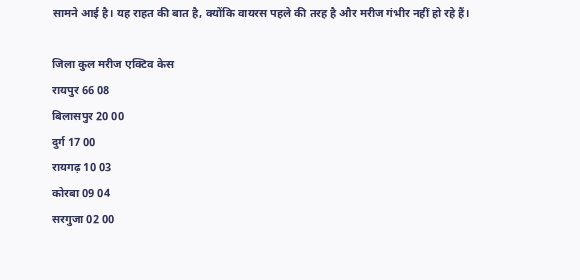सामने आई है। यह राहत की बात है, क्योंकि वायरस पहले की तरह है और मरीज गंभीर नहीं हो रहे हैं।

जिला कुल मरीज एक्टिव केस
रायपुर 66 08
बिलासपुर 20 00
दुर्ग 17 00
रायगढ़ 10 03
कोरबा 09 04
सरगुजा 02 00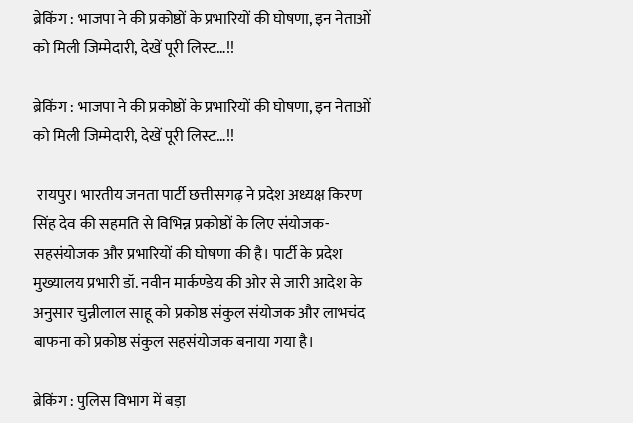ब्रेकिंग : भाजपा ने की प्रकोष्ठों के प्रभारियों की घोषणा, इन नेताओं को मिली जिम्मेदारी, देखें पूरी लिस्ट…!!

ब्रेकिंग : भाजपा ने की प्रकोष्ठों के प्रभारियों की घोषणा, इन नेताओं को मिली जिम्मेदारी, देखें पूरी लिस्ट…!!

 रायपुर। भारतीय जनता पार्टी छत्तीसगढ़ ने प्रदेश अध्यक्ष किरण सिंह देव की सहमति से विभिन्न प्रकोष्ठों के लिए संयोजक-सहसंयोजक और प्रभारियों की घोषणा की है। पार्टी के प्रदेश मुख्यालय प्रभारी डॉ. नवीन मार्कण्डेय की ओर से जारी आदेश के अनुसार चुन्नीलाल साहू को प्रकोष्ठ संकुल संयोजक और लाभचंद बाफना को प्रकोष्ठ संकुल सहसंयोजक बनाया गया है।

ब्रेकिंग : पुलिस विभाग में बड़ा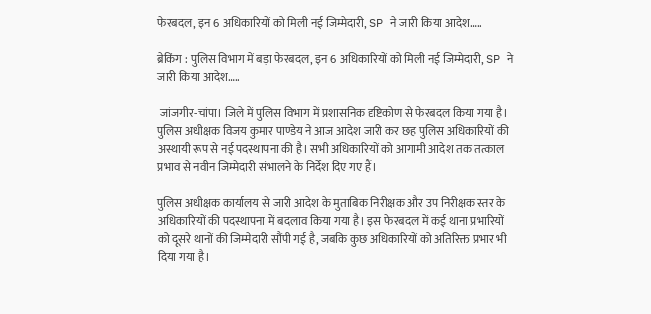फेरबदल, इन 6 अधिकारियों को मिली नई जिम्मेदारी, SP ने जारी किया आदेश…..

ब्रेकिंग : पुलिस विभाग में बड़ा फेरबदल, इन 6 अधिकारियों को मिली नई जिम्मेदारी, SP ने जारी किया आदेश…..

 जांजगीर-चांपा। जिले में पुलिस विभाग में प्रशासनिक दृष्टिकोण से फेरबदल किया गया है। पुलिस अधीक्षक विजय कुमार पाण्डेय ने आज आदेश जारी कर छह पुलिस अधिकारियों की अस्थायी रूप से नई पदस्थापना की है। सभी अधिकारियों को आगामी आदेश तक तत्काल प्रभाव से नवीन जिम्मेदारी संभालने के निर्देश दिए गए हैं।

पुलिस अधीक्षक कार्यालय से जारी आदेश के मुताबिक निरीक्षक और उप निरीक्षक स्तर के अधिकारियों की पदस्थापना में बदलाव किया गया है। इस फेरबदल में कई थाना प्रभारियों को दूसरे थानों की जिम्मेदारी सौंपी गई है, जबकि कुछ अधिकारियों को अतिरिक्त प्रभार भी दिया गया है।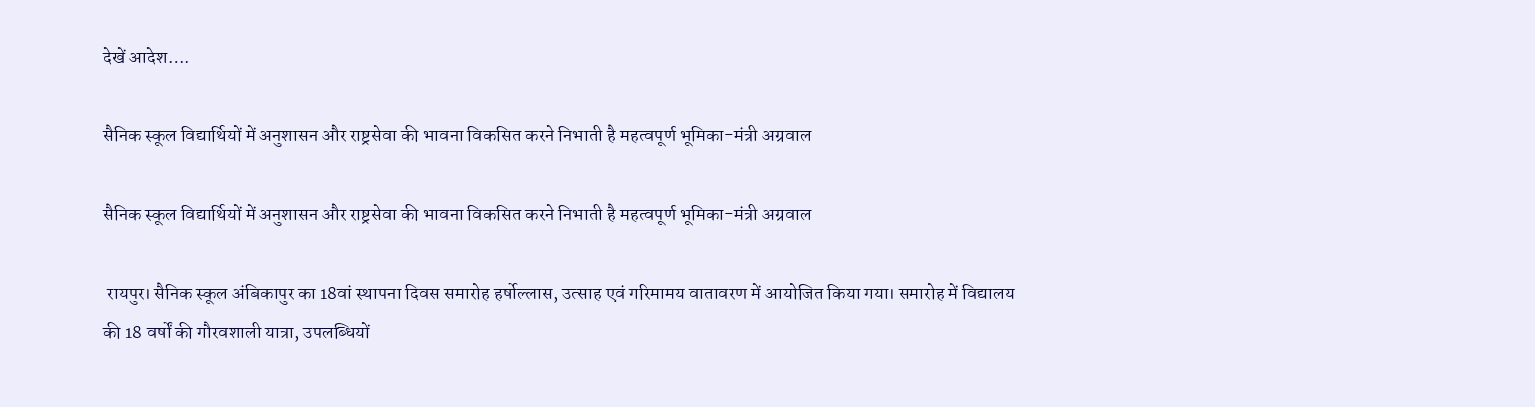देखें आदेश….

सैनिक स्कूल विद्यार्थियों में अनुशासन और राष्ट्रसेवा की भावना विकसित करने निभाती है महत्वपूर्ण भूमिका-मंत्री अग्रवाल

सैनिक स्कूल विद्यार्थियों में अनुशासन और राष्ट्रसेवा की भावना विकसित करने निभाती है महत्वपूर्ण भूमिका-मंत्री अग्रवाल

 रायपुर। सैनिक स्कूल अंबिकापुर का 18वां स्थापना दिवस समारोह हर्षोल्लास, उत्साह एवं गरिमामय वातावरण में आयोजित किया गया। समारोह में विद्यालय की 18 वर्षों की गौरवशाली यात्रा, उपलब्धियों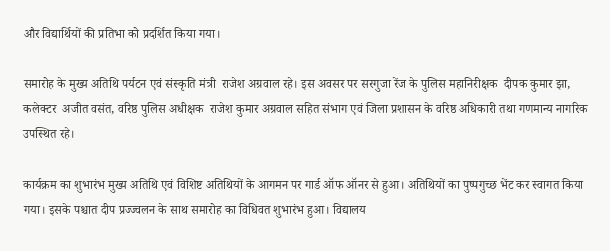और विद्यार्थियों की प्रतिभा को प्रदर्शित किया गया।

समारोह के मुख्य अतिथि पर्यटन एवं संस्कृति मंत्री  राजेश अग्रवाल रहे। इस अवसर पर सरगुजा रेंज के पुलिस महानिरीक्षक  दीपक कुमार झा, कलेक्टर  अजीत वसंत, वरिष्ठ पुलिस अधीक्षक  राजेश कुमार अग्रवाल सहित संभाग एवं जिला प्रशासन के वरिष्ठ अधिकारी तथा गणमान्य नागरिक उपस्थित रहे।

कार्यक्रम का शुभारंभ मुख्य अतिथि एवं विशिष्ट अतिथियों के आगमन पर गार्ड ऑफ ऑनर से हुआ। अतिथियों का पुष्पगुच्छ भेंट कर स्वागत किया गया। इसके पश्चात दीप प्रज्ज्वलन के साथ समारोह का विधिवत शुभारंभ हुआ। विद्यालय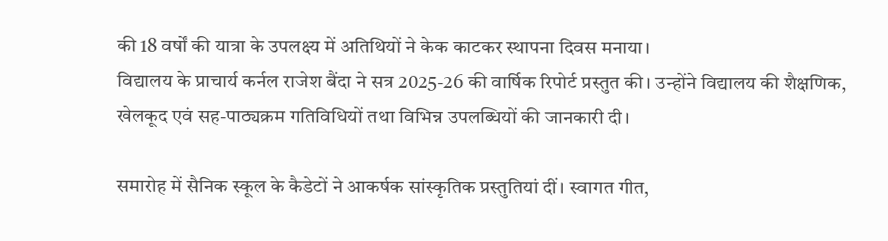की 18 वर्षों की यात्रा के उपलक्ष्य में अतिथियों ने केक काटकर स्थापना दिवस मनाया।
विद्यालय के प्राचार्य कर्नल राजेश बैंदा ने सत्र 2025-26 की वार्षिक रिपोर्ट प्रस्तुत की। उन्होंने विद्यालय की शैक्षणिक, खेलकूद एवं सह-पाठ्यक्रम गतिविधियों तथा विभिन्न उपलब्धियों की जानकारी दी।

समारोह में सैनिक स्कूल के कैडेटों ने आकर्षक सांस्कृतिक प्रस्तुतियां दीं। स्वागत गीत,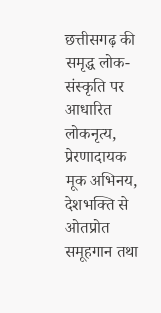छत्तीसगढ़ की समृद्ध लोक-संस्कृति पर आधारित लोकनृत्य, प्रेरणादायक मूक अभिनय, देशभक्ति से ओतप्रोत समूहगान तथा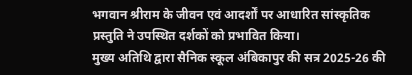भगवान श्रीराम के जीवन एवं आदर्शों पर आधारित सांस्कृतिक प्रस्तुति ने उपस्थित दर्शकों को प्रभावित किया।
मुख्य अतिथि द्वारा सैनिक स्कूल अंबिकापुर की सत्र 2025-26 की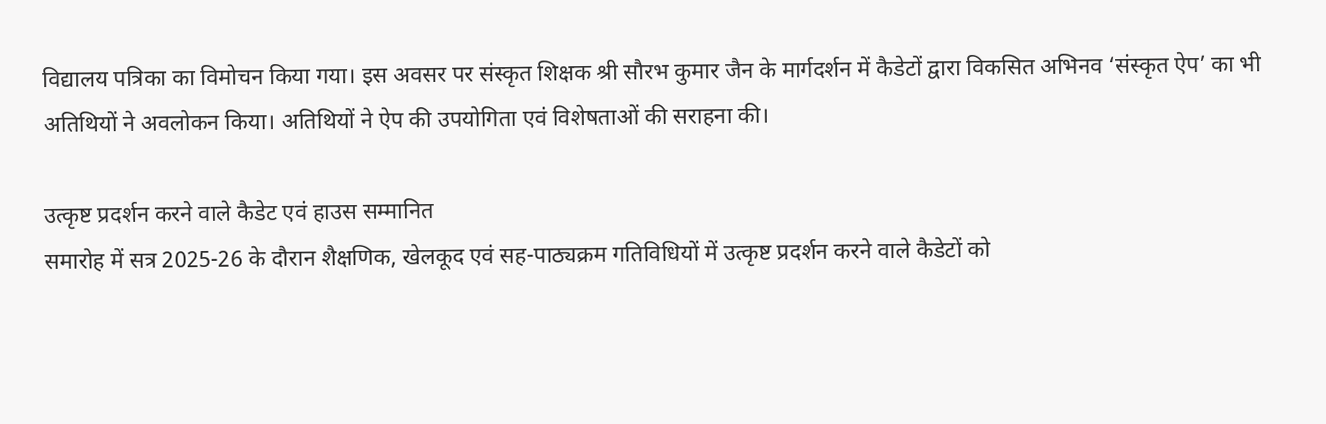विद्यालय पत्रिका का विमोचन किया गया। इस अवसर पर संस्कृत शिक्षक श्री सौरभ कुमार जैन के मार्गदर्शन में कैडेटों द्वारा विकसित अभिनव ‘संस्कृत ऐप’ का भी अतिथियों ने अवलोकन किया। अतिथियों ने ऐप की उपयोगिता एवं विशेषताओं की सराहना की।

उत्कृष्ट प्रदर्शन करने वाले कैडेट एवं हाउस सम्मानित
समारोह में सत्र 2025-26 के दौरान शैक्षणिक, खेलकूद एवं सह-पाठ्यक्रम गतिविधियों में उत्कृष्ट प्रदर्शन करने वाले कैडेटों को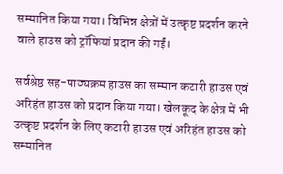सम्मानित किया गया। विभिन्न क्षेत्रों में उत्कृष्ट प्रदर्शन करने वाले हाउस को ट्रॉफियां प्रदान की गईं।

सर्वश्रेष्ठ सह-पाठ्यक्रम हाउस का सम्मान कटारी हाउस एवं अरिहंत हाउस को प्रदान किया गया। खेलकूद के क्षेत्र में भी उत्कृष्ट प्रदर्शन के लिए कटारी हाउस एवं अरिहंत हाउस को सम्मानित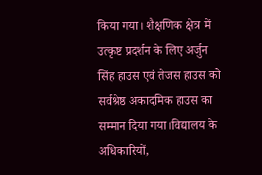किया गया। शैक्षणिक क्षेत्र में उत्कृष्ट प्रदर्शन के लिए अर्जुन सिंह हाउस एवं तेजस हाउस को सर्वश्रेष्ठ अकादमिक हाउस का सम्मान दिया गया।विद्यालय के अधिकारियों,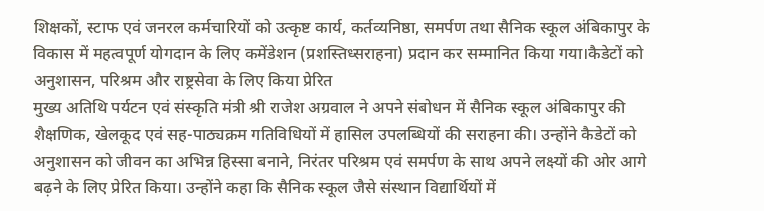शिक्षकों, स्टाफ एवं जनरल कर्मचारियों को उत्कृष्ट कार्य, कर्तव्यनिष्ठा, समर्पण तथा सैनिक स्कूल अंबिकापुर के विकास में महत्वपूर्ण योगदान के लिए कमेंडेशन (प्रशस्तिध्सराहना) प्रदान कर सम्मानित किया गया।कैडेटों को अनुशासन, परिश्रम और राष्ट्रसेवा के लिए किया प्रेरित
मुख्य अतिथि पर्यटन एवं संस्कृति मंत्री श्री राजेश अग्रवाल ने अपने संबोधन में सैनिक स्कूल अंबिकापुर की शैक्षणिक, खेलकूद एवं सह-पाठ्यक्रम गतिविधियों में हासिल उपलब्धियों की सराहना की। उन्होंने कैडेटों को अनुशासन को जीवन का अभिन्न हिस्सा बनाने, निरंतर परिश्रम एवं समर्पण के साथ अपने लक्ष्यों की ओर आगे बढ़ने के लिए प्रेरित किया। उन्होंने कहा कि सैनिक स्कूल जैसे संस्थान विद्यार्थियों में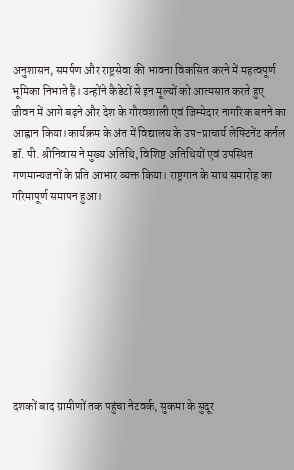अनुशासन, समर्पण और राष्ट्रसेवा की भावना विकसित करने में महत्वपूर्ण भूमिका निभाते हैं। उन्होंने कैडेटों से इन मूल्यों को आत्मसात करते हुए जीवन में आगे बढ़ने और देश के गौरवशाली एवं जिम्मेदार नागरिक बनने का आह्वान किया।कार्यक्रम के अंत में विद्यालय के उप-प्राचार्य लेफ्टिनेंट कर्नल डॉ. पी. श्रीनिवास ने मुख्य अतिथि, विशिष्ट अतिथियों एवं उपस्थित गणमान्यजनों के प्रति आभार व्यक्त किया। राष्ट्रगान के साथ समारोह का गरिमापूर्ण समापन हुआ।









दशकों बाद ग्रामीणों तक पहुंचा नेटवर्क, सुकमा के सुदूर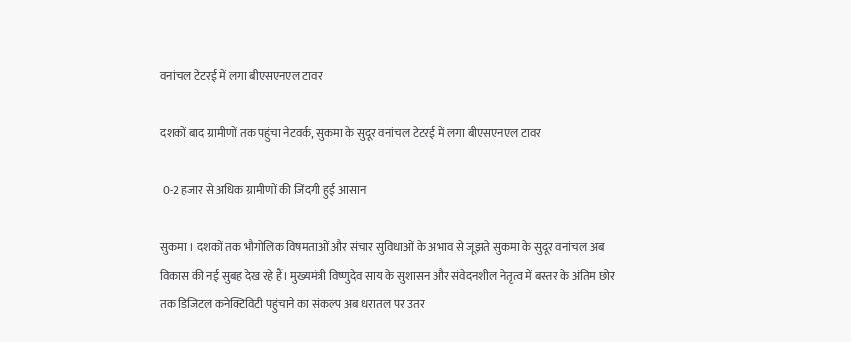वनांचल टेटरई में लगा बीएसएनएल टावर

दशकों बाद ग्रामीणों तक पहुंचा नेटवर्क, सुकमा के सुदूर वनांचल टेटरई में लगा बीएसएनएल टावर

 0-2 हजार से अधिक ग्रामीणों की जिंदगी हुई आसान

सुकमा । दशकों तक भौगोलिक विषमताओं और संचार सुविधाओं के अभाव से जूझते सुकमा के सुदूर वनांचल अब विकास की नई सुबह देख रहे हैं। मुख्यमंत्री विष्णुदेव साय के सुशासन और संवेदनशील नेतृत्व में बस्तर के अंतिम छोर तक डिजिटल कनेक्टिविटी पहुंचाने का संकल्प अब धरातल पर उतर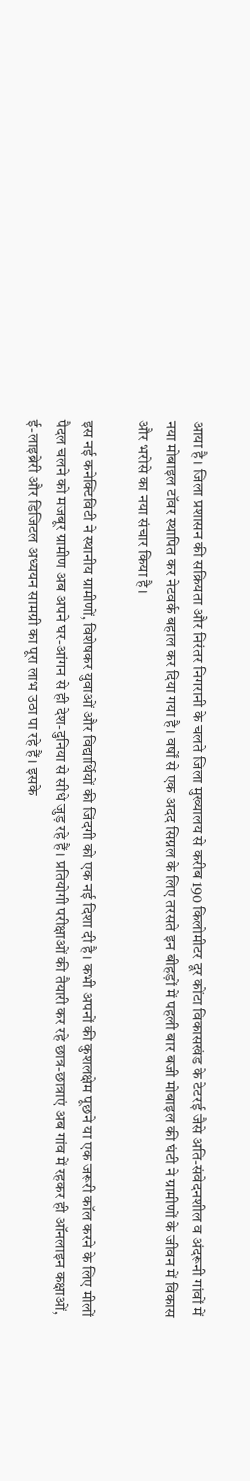आया है। जिला प्रशासन की सक्रियता और निरंतर निगरानी के चलते जिला मुख्यालय से करीब 190 किलोमीटर दूर कोंटा विकासखंड के टेटरई जैसे अति-संवेदनशील व अंदरूनी गांवों में नया मोबाइल टॉवर स्थापित कर नेटवर्क बहाल कर दिया गया है। वर्षों से एक अदद सिग्नल के लिए तरसते इन बीहड़ों में पहली बार बजी मोबाइल की घंटी ने ग्रामीणों के जीवन में विकास और भरोसे का नया संचार किया है।

इस नई कनेक्टिविटी ने स्थानीय ग्रामीणों, विशेषकर युवाओं और विद्यार्थियों की जिंदगी को एक नई दिशा दी है। कभी अपनों की कुशलक्षेम पूछने या एक जरूरी कॉल करने के लिए मीलों पैदल चलने को मजबूर ग्रामीण अब अपने घर-आंगन से ही देश-दुनिया से सीधे जुड़ रहे हैं। प्रतियोगी परीक्षाओं की तैयारी कर रहे छात्र-छात्राएं अब गांव में रहकर ही ऑनलाइन कक्षाओं, ई-लाइब्रेरी और डिजिटल अध्ययन सामग्री का पूरा लाभ उठा पा रहे हैं। इसके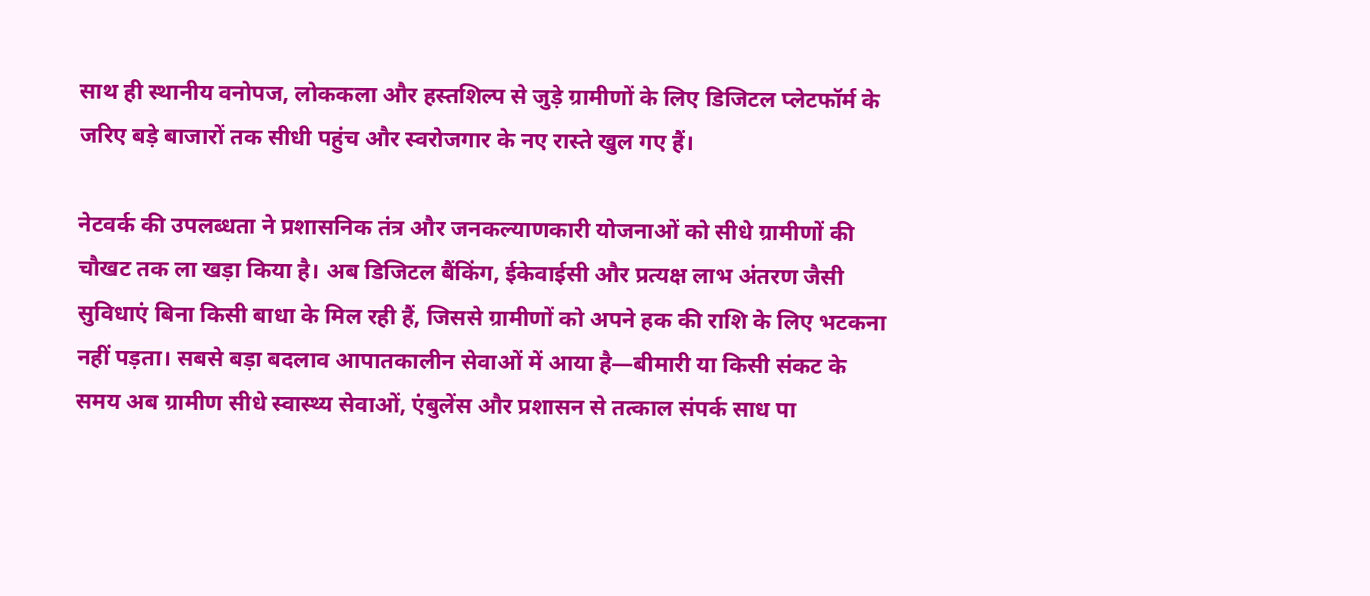साथ ही स्थानीय वनोपज, लोककला और हस्तशिल्प से जुड़े ग्रामीणों के लिए डिजिटल प्लेटफॉर्म के जरिए बड़े बाजारों तक सीधी पहुंच और स्वरोजगार के नए रास्ते खुल गए हैं।

नेटवर्क की उपलब्धता ने प्रशासनिक तंत्र और जनकल्याणकारी योजनाओं को सीधे ग्रामीणों की चौखट तक ला खड़ा किया है। अब डिजिटल बैंकिंग, ईकेवाईसी और प्रत्यक्ष लाभ अंतरण जैसी सुविधाएं बिना किसी बाधा के मिल रही हैं, जिससे ग्रामीणों को अपने हक की राशि के लिए भटकना नहीं पड़ता। सबसे बड़ा बदलाव आपातकालीन सेवाओं में आया है—बीमारी या किसी संकट के समय अब ग्रामीण सीधे स्वास्थ्य सेवाओं, एंबुलेंस और प्रशासन से तत्काल संपर्क साध पा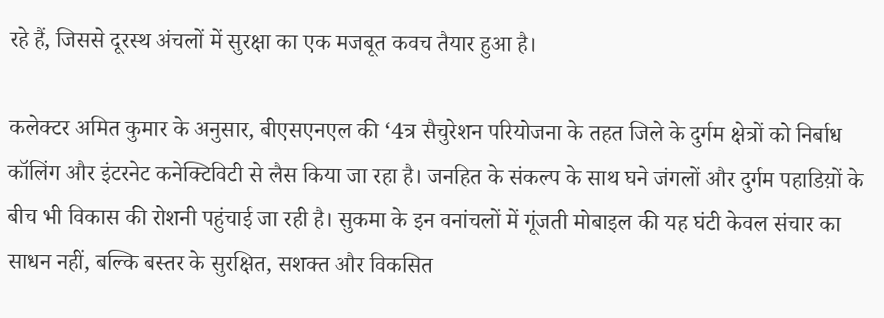रहे हैं, जिससे दूरस्थ अंचलों में सुरक्षा का एक मजबूत कवच तैयार हुआ है।

कलेक्टर अमित कुमार के अनुसार, बीएसएनएल की ‘4त्र सैचुरेशन परियोजना के तहत जिले के दुर्गम क्षेत्रों को निर्बाध कॉलिंग और इंटरनेट कनेक्टिविटी से लैस किया जा रहा है। जनहित के संकल्प के साथ घने जंगलों और दुर्गम पहाडिय़ों के बीच भी विकास की रोशनी पहुंचाई जा रही है। सुकमा के इन वनांचलों में गूंजती मोबाइल की यह घंटी केवल संचार का साधन नहीं, बल्कि बस्तर के सुरक्षित, सशक्त और विकसित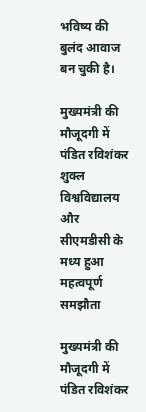भविष्य की बुलंद आवाज बन चुकी है।

मुख्यमंत्री की मौजूदगी में पंडित रविशंकर शुक्ल विश्वविद्यालय और सीएमडीसी के मध्य हुआ महत्वपूर्ण समझौता

मुख्यमंत्री की मौजूदगी में पंडित रविशंकर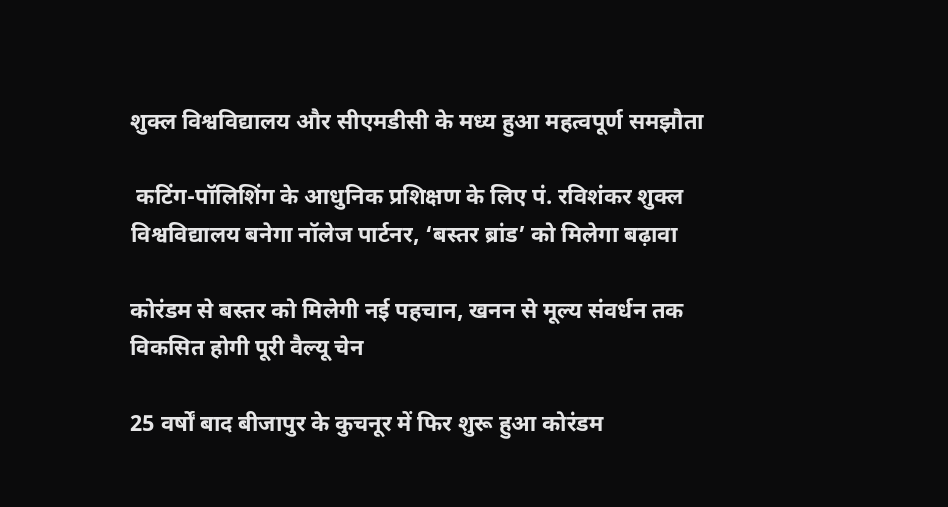शुक्ल विश्वविद्यालय और सीएमडीसी के मध्य हुआ महत्वपूर्ण समझौता

 कटिंग-पॉलिशिंग के आधुनिक प्रशिक्षण के लिए पं. रविशंकर शुक्ल विश्वविद्यालय बनेगा नॉलेज पार्टनर, ‘बस्तर ब्रांड’ को मिलेगा बढ़ावा

कोरंडम से बस्तर को मिलेगी नई पहचान, खनन से मूल्य संवर्धन तक विकसित होगी पूरी वैल्यू चेन

25 वर्षों बाद बीजापुर के कुचनूर में फिर शुरू हुआ कोरंडम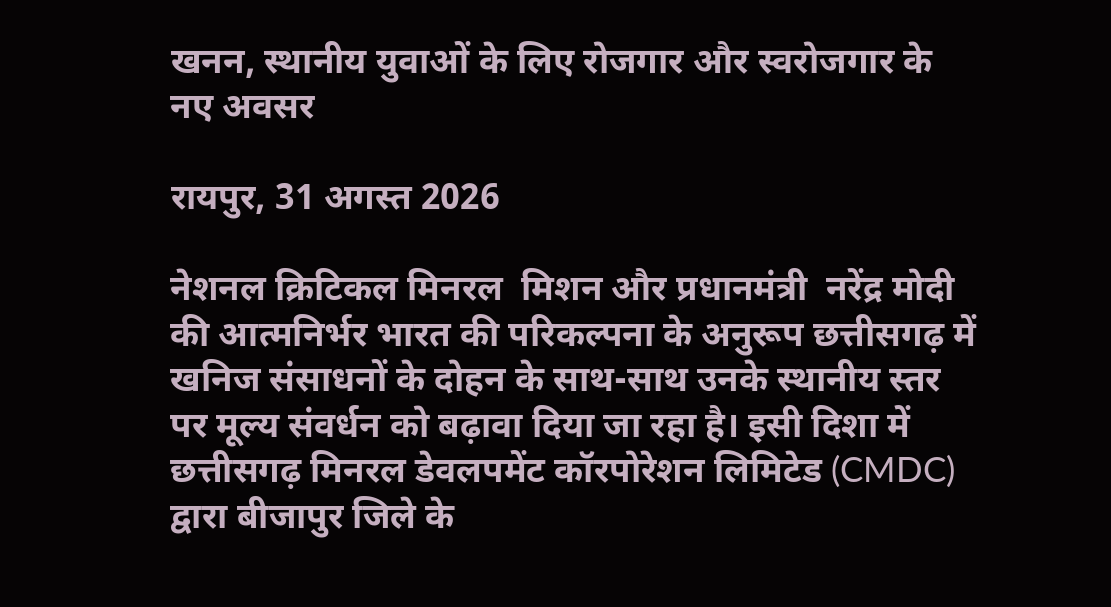खनन, स्थानीय युवाओं के लिए रोजगार और स्वरोजगार के नए अवसर

रायपुर, 31 अगस्त 2026

नेशनल क्रिटिकल मिनरल  मिशन और प्रधानमंत्री  नरेंद्र मोदी की आत्मनिर्भर भारत की परिकल्पना के अनुरूप छत्तीसगढ़ में खनिज संसाधनों के दोहन के साथ-साथ उनके स्थानीय स्तर पर मूल्य संवर्धन को बढ़ावा दिया जा रहा है। इसी दिशा में छत्तीसगढ़ मिनरल डेवलपमेंट कॉरपोरेशन लिमिटेड (CMDC) द्वारा बीजापुर जिले के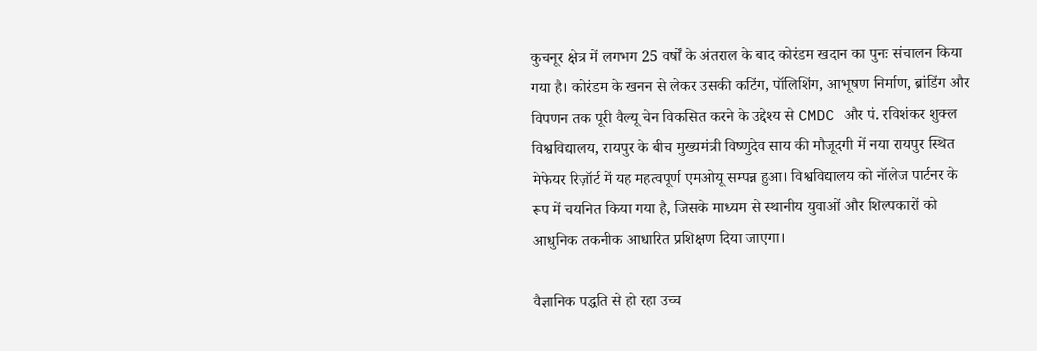कुचनूर क्षेत्र में लगभग 25 वर्षों के अंतराल के बाद कोरंडम खदान का पुनः संचालन किया गया है। कोरंडम के खनन से लेकर उसकी कटिंग, पॉलिशिंग, आभूषण निर्माण, ब्रांडिंग और विपणन तक पूरी वैल्यू चेन विकसित करने के उद्देश्य से CMDC और पं. रविशंकर शुक्ल विश्वविद्यालय, रायपुर के बीच मुख्यमंत्री विष्णुदेव साय की मौजूदगी में नया रायपुर स्थित मेफेयर रिज़ॉर्ट में यह महत्वपूर्ण एमओयू सम्पन्न हुआ। विश्वविद्यालय को नॉलेज पार्टनर के रूप में चयनित किया गया है, जिसके माध्यम से स्थानीय युवाओं और शिल्पकारों को आधुनिक तकनीक आधारित प्रशिक्षण दिया जाएगा।

वैज्ञानिक पद्धति से हो रहा उच्च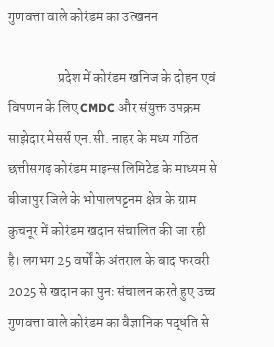गुणवत्ता वाले कोरंडम का उत्खनन

                  प्रदेश में कोरंडम खनिज के दोहन एवं विपणन के लिए CMDC और संयुक्त उपक्रम साझेदार मेसर्स एन.सी. नाहर के मध्य गठित छत्तीसगढ़ कोरंडम माइन्स लिमिटेड के माध्यम से बीजापुर जिले के भोपालपट्टनम क्षेत्र के ग्राम कुचनूर में कोरंडम खदान संचालित की जा रही है। लगभग 25 वर्षों के अंतराल के बाद फरवरी 2025 से खदान का पुनः संचालन करते हुए उच्च गुणवत्ता वाले कोरंडम का वैज्ञानिक पद्धति से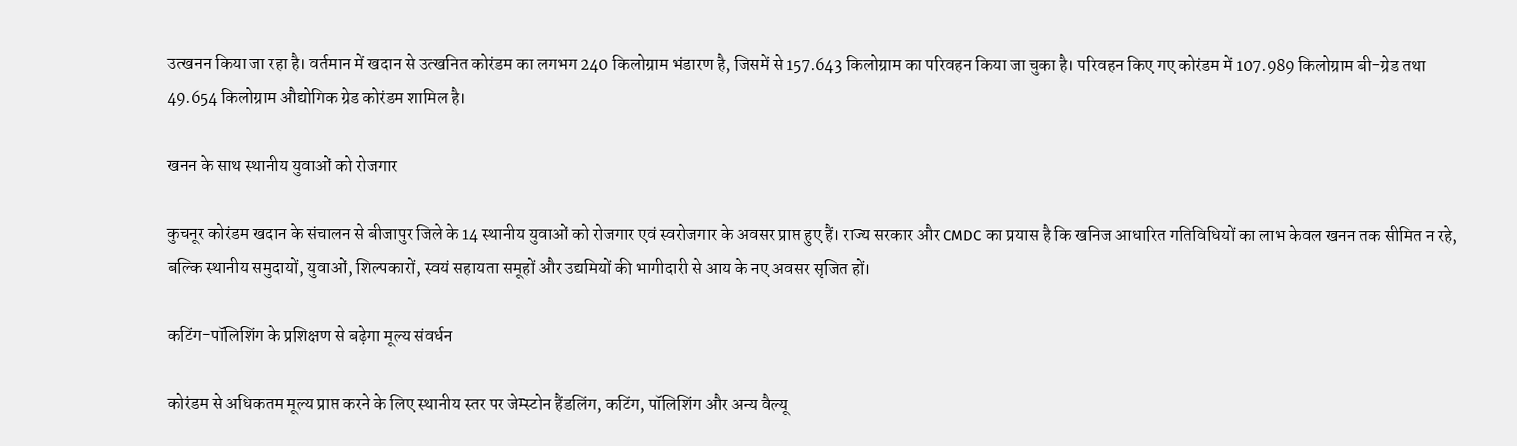उत्खनन किया जा रहा है। वर्तमान में खदान से उत्खनित कोरंडम का लगभग 240 किलोग्राम भंडारण है, जिसमें से 157.643 किलोग्राम का परिवहन किया जा चुका है। परिवहन किए गए कोरंडम में 107.989 किलोग्राम बी-ग्रेड तथा 49.654 किलोग्राम औद्योगिक ग्रेड कोरंडम शामिल है।

खनन के साथ स्थानीय युवाओं को रोजगार

कुचनूर कोरंडम खदान के संचालन से बीजापुर जिले के 14 स्थानीय युवाओं को रोजगार एवं स्वरोजगार के अवसर प्राप्त हुए हैं। राज्य सरकार और CMDC का प्रयास है कि खनिज आधारित गतिविधियों का लाभ केवल खनन तक सीमित न रहे, बल्कि स्थानीय समुदायों, युवाओं, शिल्पकारों, स्वयं सहायता समूहों और उद्यमियों की भागीदारी से आय के नए अवसर सृजित हों।

कटिंग-पॉलिशिंग के प्रशिक्षण से बढ़ेगा मूल्य संवर्धन

कोरंडम से अधिकतम मूल्य प्राप्त करने के लिए स्थानीय स्तर पर जेम्स्टोन हैंडलिंग, कटिंग, पॉलिशिंग और अन्य वैल्यू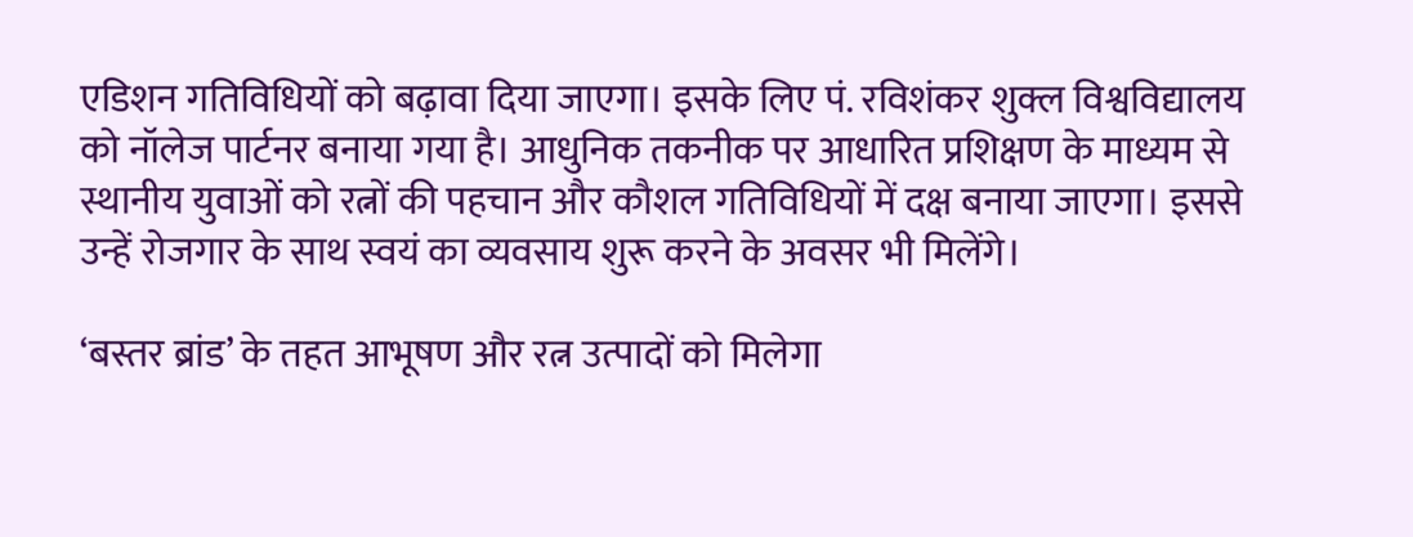एडिशन गतिविधियों को बढ़ावा दिया जाएगा। इसके लिए पं. रविशंकर शुक्ल विश्वविद्यालय को नॉलेज पार्टनर बनाया गया है। आधुनिक तकनीक पर आधारित प्रशिक्षण के माध्यम से स्थानीय युवाओं को रत्नों की पहचान और कौशल गतिविधियों में दक्ष बनाया जाएगा। इससे उन्हें रोजगार के साथ स्वयं का व्यवसाय शुरू करने के अवसर भी मिलेंगे।

‘बस्तर ब्रांड’ के तहत आभूषण और रत्न उत्पादों को मिलेगा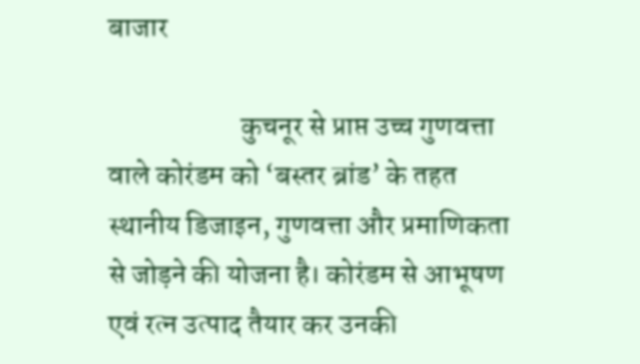बाजार

                       कुचनूर से प्राप्त उच्च गुणवत्ता वाले कोरंडम को ‘बस्तर ब्रांड’ के तहत स्थानीय डिजाइन, गुणवत्ता और प्रमाणिकता से जोड़ने की योजना है। कोरंडम से आभूषण एवं रत्न उत्पाद तैयार कर उनकी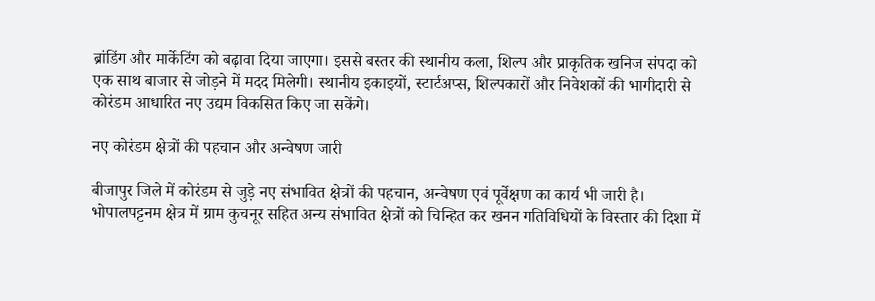ब्रांडिंग और मार्केटिंग को बढ़ावा दिया जाएगा। इससे बस्तर की स्थानीय कला, शिल्प और प्राकृतिक खनिज संपदा को एक साथ बाजार से जोड़ने में मदद मिलेगी। स्थानीय इकाइयों, स्टार्टअप्स, शिल्पकारों और निवेशकों की भागीदारी से कोरंडम आधारित नए उद्यम विकसित किए जा सकेंगे।

नए कोरंडम क्षेत्रों की पहचान और अन्वेषण जारी

बीजापुर जिले में कोरंडम से जुड़े नए संभावित क्षेत्रों की पहचान, अन्वेषण एवं पूर्वेक्षण का कार्य भी जारी है। भोपालपट्टनम क्षेत्र में ग्राम कुचनूर सहित अन्य संभावित क्षेत्रों को चिन्हित कर खनन गतिविधियों के विस्तार की दिशा में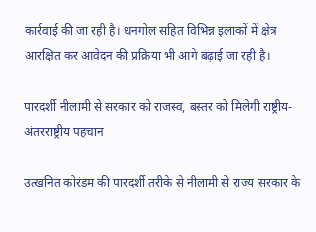कार्रवाई की जा रही है। धनगोल सहित विभिन्न इलाकों में क्षेत्र आरक्षित कर आवेदन की प्रक्रिया भी आगे बढ़ाई जा रही है।

पारदर्शी नीलामी से सरकार को राजस्व, बस्तर को मिलेगी राष्ट्रीय-अंतरराष्ट्रीय पहचान

उत्खनित कोरंडम की पारदर्शी तरीके से नीलामी से राज्य सरकार के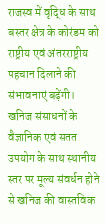राजस्व में वृद्धि के साथ बस्तर क्षेत्र के कोरंडम को राष्ट्रीय एवं अंतरराष्ट्रीय पहचान दिलाने की संभावनाएं बढ़ेंगी। खनिज संसाधनों के वैज्ञानिक एवं सतत उपयोग के साथ स्थानीय स्तर पर मूल्य संवर्धन होने से खनिज की वास्तविक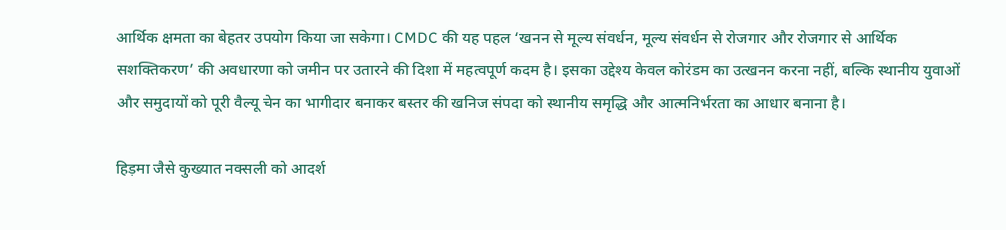आर्थिक क्षमता का बेहतर उपयोग किया जा सकेगा। CMDC की यह पहल ‘खनन से मूल्य संवर्धन, मूल्य संवर्धन से रोजगार और रोजगार से आर्थिक सशक्तिकरण’ की अवधारणा को जमीन पर उतारने की दिशा में महत्वपूर्ण कदम है। इसका उद्देश्य केवल कोरंडम का उत्खनन करना नहीं, बल्कि स्थानीय युवाओं और समुदायों को पूरी वैल्यू चेन का भागीदार बनाकर बस्तर की खनिज संपदा को स्थानीय समृद्धि और आत्मनिर्भरता का आधार बनाना है।

हिड़मा जैसे कुख्यात नक्सली को आदर्श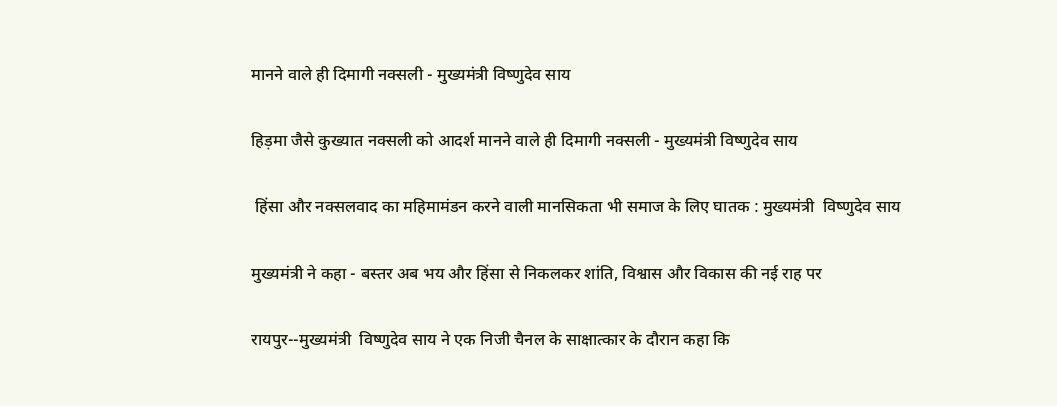मानने वाले ही दिमागी नक्सली - मुख्यमंत्री विष्णुदेव साय

हिड़मा जैसे कुख्यात नक्सली को आदर्श मानने वाले ही दिमागी नक्सली - मुख्यमंत्री विष्णुदेव साय

 हिंसा और नक्सलवाद का महिमामंडन करने वाली मानसिकता भी समाज के लिए घातक : मुख्यमंत्री  विष्णुदेव साय

मुख्यमंत्री ने कहा - बस्तर अब भय और हिंसा से निकलकर शांति, विश्वास और विकास की नई राह पर

रायपुर--मुख्यमंत्री  विष्णुदेव साय ने एक निजी चैनल के साक्षात्कार के दौरान कहा कि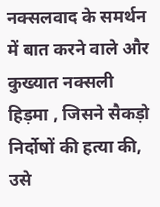नक्सलवाद के समर्थन में बात करने वाले और कुख्यात नक्सली हिड़मा , जिसने सैकड़ो निर्दोषों की हत्या की,  उसे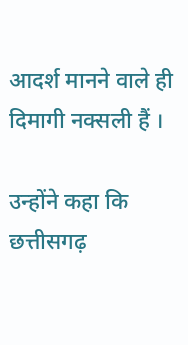आदर्श मानने वाले ही दिमागी नक्सली हैं ।

उन्होंने कहा कि छत्तीसगढ़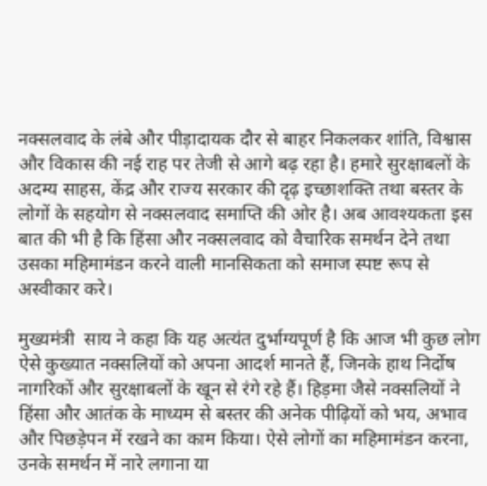नक्सलवाद के लंबे और पीड़ादायक दौर से बाहर निकलकर शांति, विश्वास और विकास की नई राह पर तेजी से आगे बढ़ रहा है। हमारे सुरक्षाबलों के अदम्य साहस, केंद्र और राज्य सरकार की दृढ़ इच्छाशक्ति तथा बस्तर के लोगों के सहयोग से नक्सलवाद समाप्ति की ओर है। अब आवश्यकता इस बात की भी है कि हिंसा और नक्सलवाद को वैचारिक समर्थन देने तथा उसका महिमामंडन करने वाली मानसिकता को समाज स्पष्ट रूप से अस्वीकार करे।

मुख्यमंत्री  साय ने कहा कि यह अत्यंत दुर्भाग्यपूर्ण है कि आज भी कुछ लोग ऐसे कुख्यात नक्सलियों को अपना आदर्श मानते हैं, जिनके हाथ निर्दोष नागरिकों और सुरक्षाबलों के खून से रंगे रहे हैं। हिड़मा जैसे नक्सलियों ने हिंसा और आतंक के माध्यम से बस्तर की अनेक पीढ़ियों को भय, अभाव और पिछड़ेपन में रखने का काम किया। ऐसे लोगों का महिमामंडन करना, उनके समर्थन में नारे लगाना या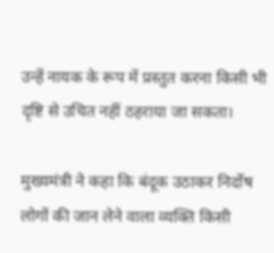उन्हें नायक के रूप में प्रस्तुत करना किसी भी दृष्टि से उचित नहीं ठहराया जा सकता।

मुख्यमंत्री ने कहा कि बंदूक उठाकर निर्दोष लोगों की जान लेने वाला व्यक्ति किसी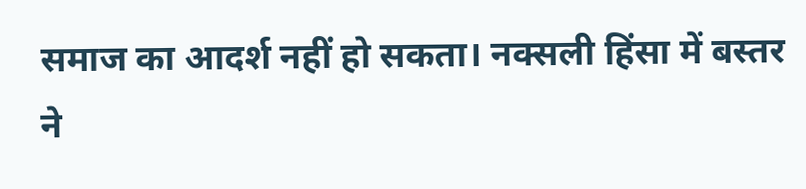समाज का आदर्श नहीं हो सकता। नक्सली हिंसा में बस्तर ने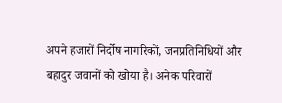अपने हजारों निर्दोष नागरिकों, जनप्रतिनिधियों और बहादुर जवानों को खोया है। अनेक परिवारों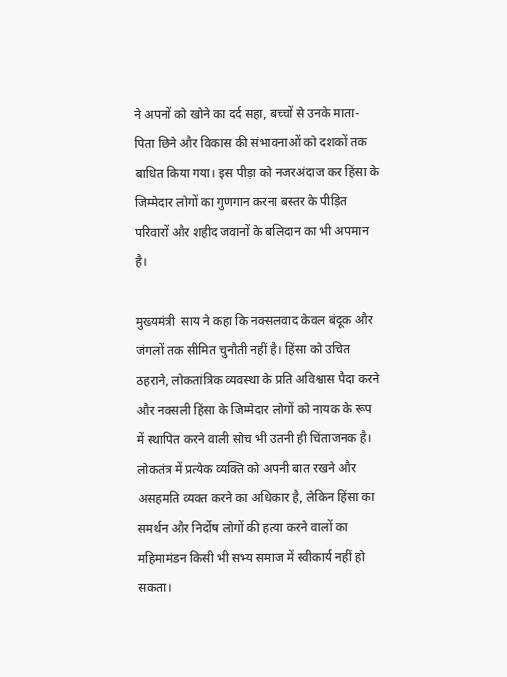ने अपनों को खोने का दर्द सहा, बच्चों से उनके माता-पिता छिने और विकास की संभावनाओं को दशकों तक बाधित किया गया। इस पीड़ा को नजरअंदाज कर हिंसा के जिम्मेदार लोगों का गुणगान करना बस्तर के पीड़ित परिवारों और शहीद जवानों के बलिदान का भी अपमान है।

मुख्यमंत्री  साय ने कहा कि नक्सलवाद केवल बंदूक और जंगलों तक सीमित चुनौती नहीं है। हिंसा को उचित ठहराने, लोकतांत्रिक व्यवस्था के प्रति अविश्वास पैदा करने और नक्सली हिंसा के जिम्मेदार लोगों को नायक के रूप में स्थापित करने वाली सोच भी उतनी ही चिंताजनक है। लोकतंत्र में प्रत्येक व्यक्ति को अपनी बात रखने और असहमति व्यक्त करने का अधिकार है, लेकिन हिंसा का समर्थन और निर्दोष लोगों की हत्या करने वालों का महिमामंडन किसी भी सभ्य समाज में स्वीकार्य नहीं हो सकता।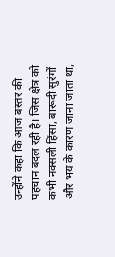उन्होंने कहा कि आज बस्तर की पहचान बदल रही है। जिस क्षेत्र को कभी नक्सली हिंसा, बारूदी सुरंगों और भय के कारण जाना जाता था,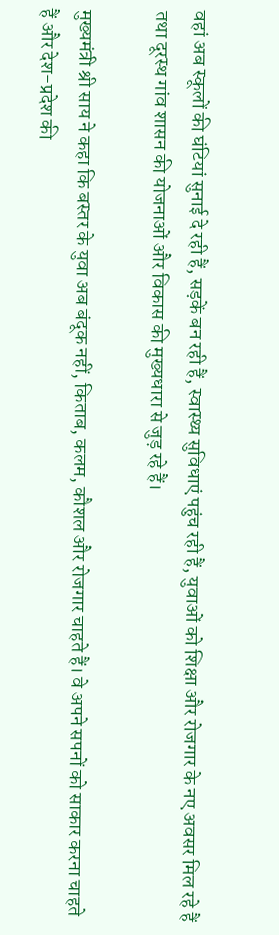वहां अब स्कूलों की घंटियां सुनाई दे रही हैं, सड़कें बन रही हैं, स्वास्थ्य सुविधाएं पहुंच रही हैं, युवाओं को शिक्षा और रोजगार के नए अवसर मिल रहे हैं तथा दूरस्थ गांव शासन की योजनाओं और विकास की मुख्यधारा से जुड़ रहे हैं।

मुख्यमंत्री श्री साय ने कहा कि बस्तर के युवा अब बंदूक नहीं, किताब, कलम, कौशल और रोजगार चाहते हैं। वे अपने सपनों को साकार करना चाहते हैं और देश-प्रदेश की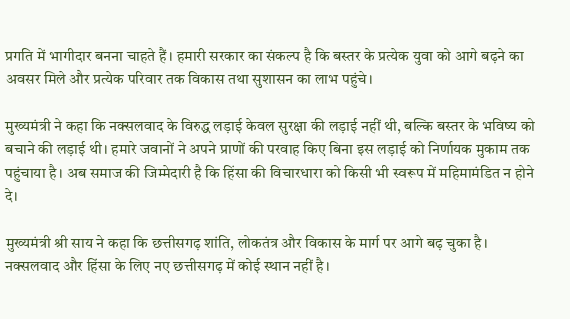प्रगति में भागीदार बनना चाहते हैं। हमारी सरकार का संकल्प है कि बस्तर के प्रत्येक युवा को आगे बढ़ने का अवसर मिले और प्रत्येक परिवार तक विकास तथा सुशासन का लाभ पहुंचे।

मुख्यमंत्री ने कहा कि नक्सलवाद के विरुद्ध लड़ाई केवल सुरक्षा की लड़ाई नहीं थी, बल्कि बस्तर के भविष्य को बचाने की लड़ाई थी। हमारे जवानों ने अपने प्राणों की परवाह किए बिना इस लड़ाई को निर्णायक मुकाम तक पहुंचाया है। अब समाज की जिम्मेदारी है कि हिंसा की विचारधारा को किसी भी स्वरूप में महिमामंडित न होने दे।

मुख्यमंत्री श्री साय ने कहा कि छत्तीसगढ़ शांति, लोकतंत्र और विकास के मार्ग पर आगे बढ़ चुका है। नक्सलवाद और हिंसा के लिए नए छत्तीसगढ़ में कोई स्थान नहीं है।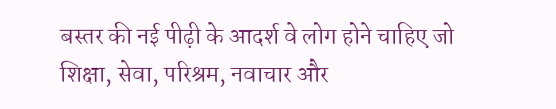बस्तर की नई पीढ़ी के आदर्श वे लोग होने चाहिए जो शिक्षा, सेवा, परिश्रम, नवाचार और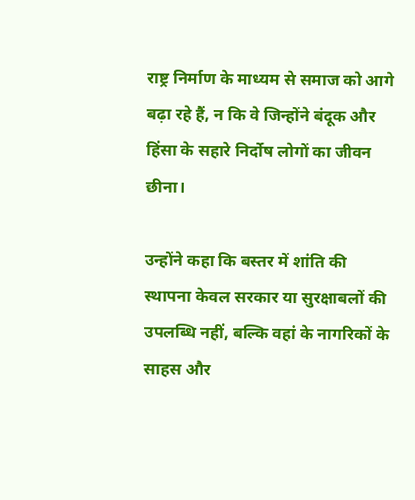राष्ट्र निर्माण के माध्यम से समाज को आगे बढ़ा रहे हैं, न कि वे जिन्होंने बंदूक और हिंसा के सहारे निर्दोष लोगों का जीवन छीना।

उन्होंने कहा कि बस्तर में शांति की स्थापना केवल सरकार या सुरक्षाबलों की उपलब्धि नहीं, बल्कि वहां के नागरिकों के साहस और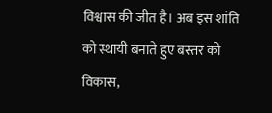विश्वास की जीत है। अब इस शांति को स्थायी बनाते हुए बस्तर को विकास,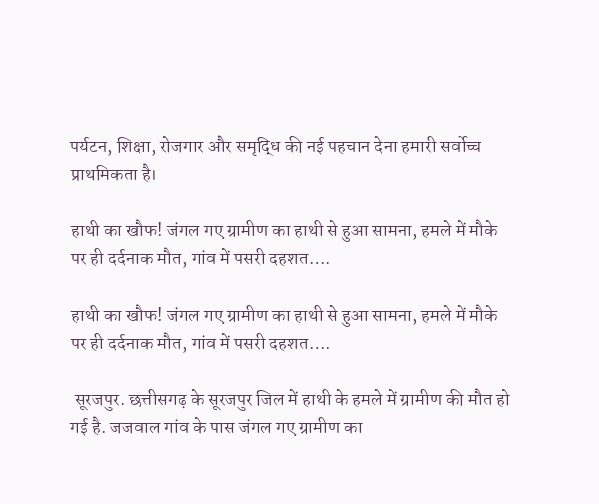पर्यटन, शिक्षा, रोजगार और समृद्धि की नई पहचान देना हमारी सर्वोच्च प्राथमिकता है।

हाथी का खौफ! जंगल गए ग्रामीण का हाथी से हुआ सामना, हमले में मौके पर ही दर्दनाक मौत, गांव में पसरी दहशत….

हाथी का खौफ! जंगल गए ग्रामीण का हाथी से हुआ सामना, हमले में मौके पर ही दर्दनाक मौत, गांव में पसरी दहशत….

 सूरजपुर. छत्तीसगढ़ के सूरजपुर जिल में हाथी के हमले में ग्रामीण की मौत हो गई है. जजवाल गांव के पास जंगल गए ग्रामीण का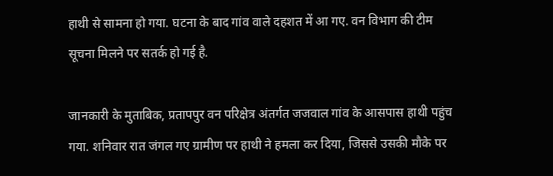हाथी से सामना हो गया. घटना के बाद गांव वाले दहशत में आ गए. वन विभाग की टीम सूचना मिलने पर सतर्क हो गई है.

जानकारी के मुताबिक, प्रतापपुर वन परिक्षेत्र अंतर्गत जजवाल गांव के आसपास हाथी पहुंच गया. शनिवार रात जंगल गए ग्रामीण पर हाथी ने हमला कर दिया, जिससे उसकी मौके पर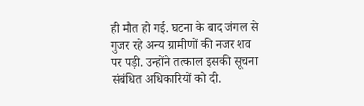ही मौत हो गई. घटना के बाद जंगल से गुजर रहे अन्य ग्रामीणों की नजर शव पर पड़ी. उन्होंने तत्काल इसकी सूचना संबंधित अधिकारियों को दी.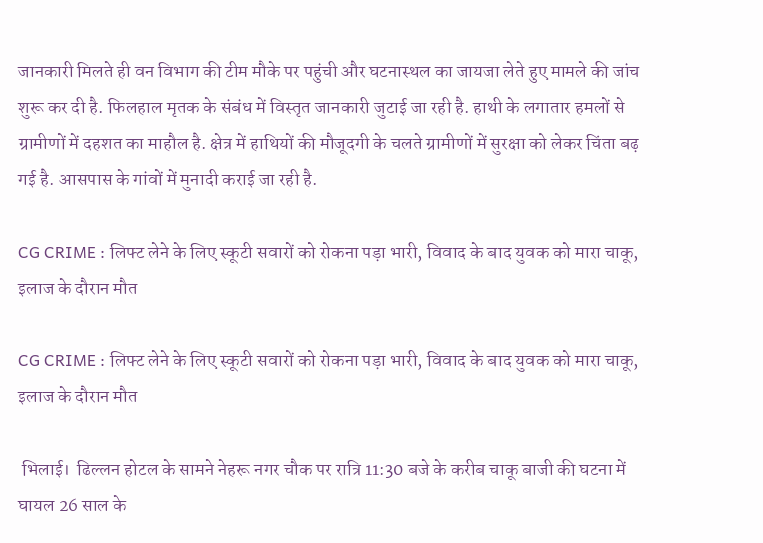जानकारी मिलते ही वन विभाग की टीम मौके पर पहुंची और घटनास्थल का जायजा लेते हुए मामले की जांच शुरू कर दी है. फिलहाल मृतक के संबंध में विस्तृत जानकारी जुटाई जा रही है. हाथी के लगातार हमलों से ग्रामीणों में दहशत का माहौल है. क्षेत्र में हाथियों की मौजूदगी के चलते ग्रामीणों में सुरक्षा को लेकर चिंता बढ़ गई है. आसपास के गांवों में मुनादी कराई जा रही है.

CG CRIME : लिफ्ट लेने के लिए स्कूटी सवारों को रोकना पड़ा भारी, विवाद के बाद युवक को मारा चाकू, इलाज के दौरान मौत

CG CRIME : लिफ्ट लेने के लिए स्कूटी सवारों को रोकना पड़ा भारी, विवाद के बाद युवक को मारा चाकू, इलाज के दौरान मौत

 भिलाई।  ढिल्लन होटल के सामने नेहरू नगर चौक पर रात्रि 11:30 बजे के करीब चाकू बाजी की घटना में घायल 26 साल के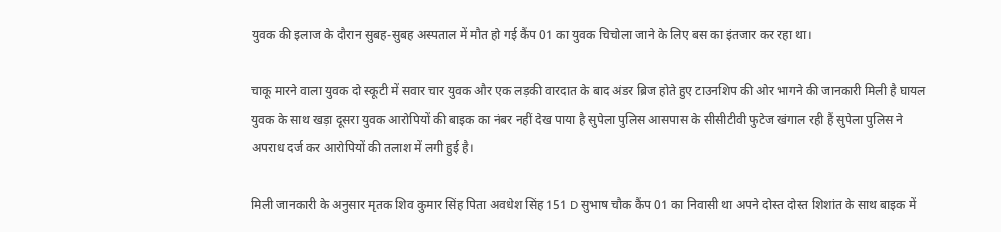युवक की इलाज के दौरान सुबह-सुबह अस्पताल में मौत हो गई कैंप 01 का युवक चिचोला जाने के लिए बस का इंतजार कर रहा था।

चाकू मारने वाला युवक दो स्कूटी में सवार चार युवक और एक लड़की वारदात के बाद अंडर ब्रिज होते हुए टाउनशिप की ओर भागने की जानकारी मिली है घायल युवक के साथ खड़ा दूसरा युवक आरोपियों की बाइक का नंबर नहीं देख पाया है सुपेला पुलिस आसपास के सीसीटीवी फुटेज खंगाल रही हैं सुपेला पुलिस ने अपराध दर्ज कर आरोपियों की तलाश में लगी हुई है।

मिली जानकारी के अनुसार मृतक शिव कुमार सिंह पिता अवधेश सिंह 151 D सुभाष चौक कैंप 01 का निवासी था अपने दोस्त दोस्त शिशांत के साथ बाइक में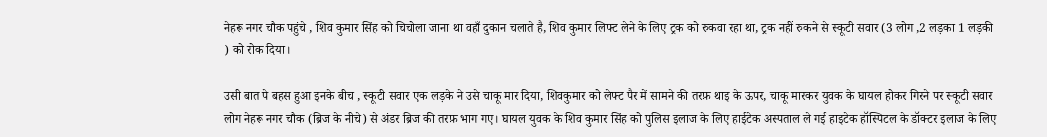नेहरू नगर चौक पहुंचे , शिव कुमार सिंह को चिचोला जाना था वहाँ दुकान चलाते है, शिव कुमार लिफ्ट लेने के लिए ट्रक को रुकवा रहा था, ट्रक नहीं रुकने से स्कूटी सवार (3 लोग ,2 लड़का 1 लड़की ) को रोक दिया।

उसी बात पे बहस हुआ इनके बीच , स्कूटी सवार एक लड़के ने उसे चाकू मार दिया, शिवकुमार को लेफ्ट पैर में सामने की तरफ़ थाइ के ऊपर, चाकू मारकर युवक के घायल होकर गिरने पर स्कूटी सवार लोग नेहरू नगर चौक (ब्रिज के नीचे) से अंडर ब्रिज की तरफ़ भाग गए। घायल युवक के शिव कुमार सिंह को पुलिस इलाज के लिए हाईटेक अस्पताल ले गई हाइटेक हॉस्पिटल के डॉक्टर इलाज के लिए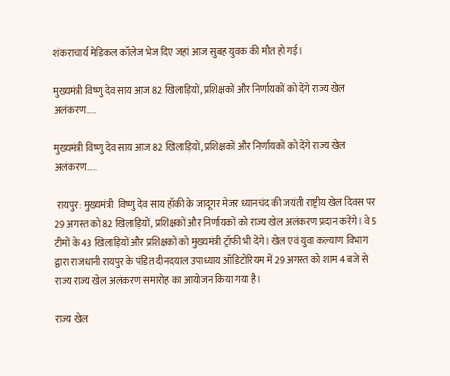शंकराचार्य मेडिकल कॉलेज भेज दिए जहां आज सुबह युवक की मौत हो गई।

मुख्यमंत्री विष्णु देव साय आज 82 खिलाड़ियों, प्रशिक्षकों और निर्णायकों को देंगे राज्य खेल अलंकरण…..

मुख्यमंत्री विष्णु देव साय आज 82 खिलाड़ियों, प्रशिक्षकों और निर्णायकों को देंगे राज्य खेल अलंकरण…..

 रायपुर: मुख्यमंत्री  विष्णु देव साय हॉकी के जादूगर मेजर ध्यानचंद की जयंती राष्ट्रीय खेल दिवस पर 29 अगस्त को 82 खिलाड़ियों, प्रशिक्षकों और निर्णायकों को राज्य खेल अलंकरण प्रदान करेंगे। वे 5 टीमों के 43 खिलाड़ियों और प्रशिक्षकों को मुख्यमंत्री ट्रॉफी भी देंगे। खेल एवं युवा कल्याण विभाग द्वारा राजधानी रायपुर के पंडित दीनदयाल उपाध्याय ऑडिटोरियम में 29 अगस्त को शाम 4 बजे से राज्य राज्य खेल अलंकरण समारोह का आयोजन किया गया है।

राज्य खेल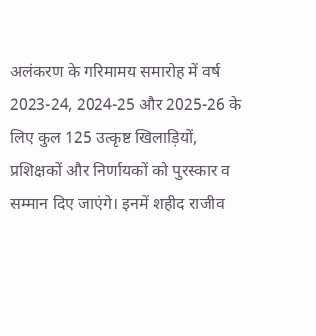अलंकरण के गरिमामय समारोह में वर्ष 2023-24, 2024-25 और 2025-26 के लिए कुल 125 उत्कृष्ट खिलाड़ियों, प्रशिक्षकों और निर्णायकों को पुरस्कार व सम्मान दिए जाएंगे। इनमें शहीद राजीव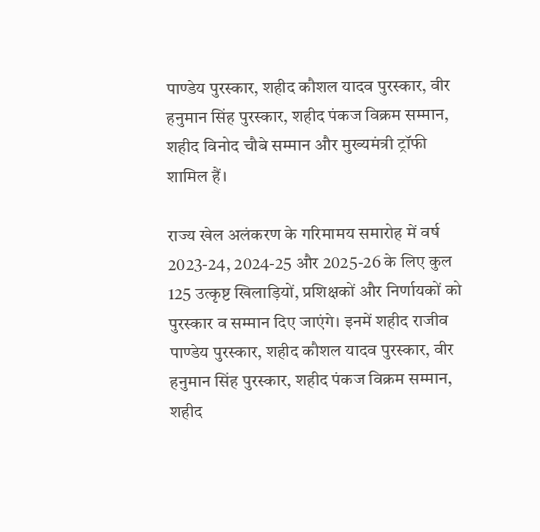पाण्डेय पुरस्कार, शहीद कौशल यादव पुरस्कार, वीर हनुमान सिंह पुरस्कार, शहीद पंकज विक्रम सम्मान, शहीद विनोद चौबे सम्मान और मुख्यमंत्री ट्रॉफी शामिल हैं।

राज्य खेल अलंकरण के गरिमामय समारोह में वर्ष 2023-24, 2024-25 और 2025-26 के लिए कुल 125 उत्कृष्ट खिलाड़ियों, प्रशिक्षकों और निर्णायकों को पुरस्कार व सम्मान दिए जाएंगे। इनमें शहीद राजीव पाण्डेय पुरस्कार, शहीद कौशल यादव पुरस्कार, वीर हनुमान सिंह पुरस्कार, शहीद पंकज विक्रम सम्मान, शहीद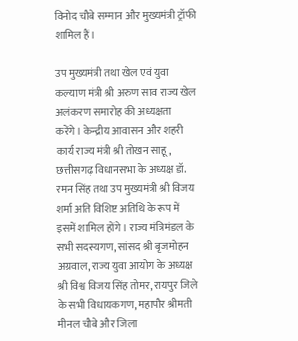विनोद चौबे सम्मान और मुख्यमंत्री ट्रॉफी शामिल हैं।

उप मुख्यमंत्री तथा खेल एवं युवा कल्याण मंत्री श्री अरुण साव राज्य खेल अलंकरण समारोह की अध्यक्षता करेंगे। केन्द्रीय आवासन और शहरी कार्य राज्य मंत्री श्री तोखन साहू, छत्तीसगढ़ विधानसभा के अध्यक्ष डॉ. रमन सिंह तथा उप मुख्यमंत्री श्री विजय शर्मा अति विशिष्ट अतिथि के रूप में इसमें शामिल होंगे। राज्य मंत्रिमंडल के सभी सदस्यगण, सांसद श्री बृजमोहन अग्रवाल, राज्य युवा आयोग के अध्यक्ष श्री विश्व विजय सिंह तोमर, रायपुर जिले के सभी विधायकगण, महापौर श्रीमती मीनल चौबे और जिला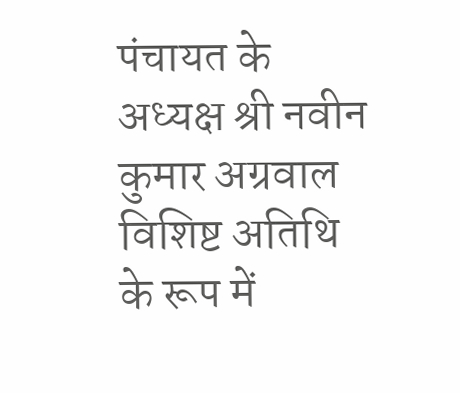पंचायत के अध्यक्ष श्री नवीन कुमार अग्रवाल विशिष्ट अतिथि के रूप में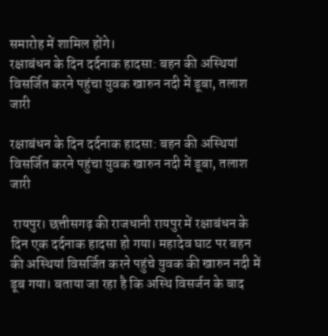समारोह में शामिल होंगे।
रक्षाबंधन के दिन दर्दनाक हादसा: बहन की अस्थियां विसर्जित करने पहुंचा युवक खारुन नदी में डूबा, तलाश जारी

रक्षाबंधन के दिन दर्दनाक हादसा: बहन की अस्थियां विसर्जित करने पहुंचा युवक खारुन नदी में डूबा, तलाश जारी

 रायपुर। छत्तीसगढ़ की राजधानी रायपुर में रक्षाबंधन के दिन एक दर्दनाक हादसा हो गया। महादेव घाट पर बहन की अस्थियां विसर्जित करने पहुंचे युवक की खारुन नदी में डूब गया। बताया जा रहा है कि अस्थि विसर्जन के बाद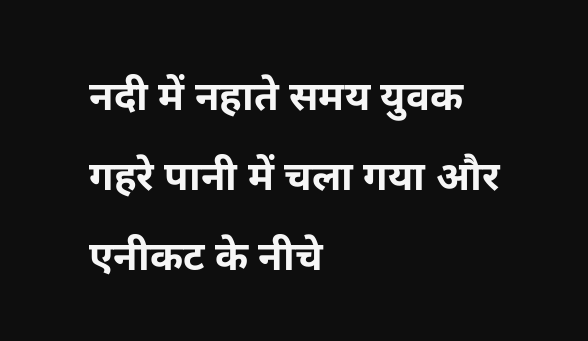नदी में नहाते समय युवक गहरे पानी में चला गया और एनीकट के नीचे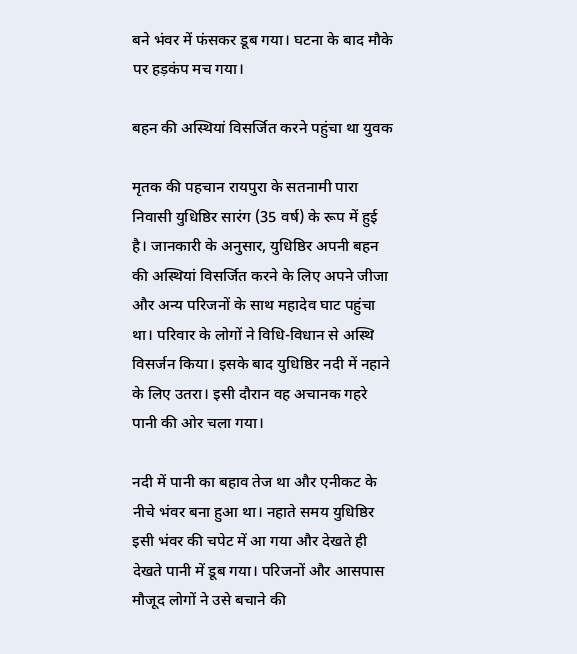बने भंवर में फंसकर डूब गया। घटना के बाद मौके पर हड़कंप मच गया।

बहन की अस्थियां विसर्जित करने पहुंचा था युवक

मृतक की पहचान रायपुरा के सतनामी पारा निवासी युधिष्ठिर सारंग (35 वर्ष) के रूप में हुई है। जानकारी के अनुसार, युधिष्ठिर अपनी बहन की अस्थियां विसर्जित करने के लिए अपने जीजा और अन्य परिजनों के साथ महादेव घाट पहुंचा था। परिवार के लोगों ने विधि-विधान से अस्थि विसर्जन किया। इसके बाद युधिष्ठिर नदी में नहाने के लिए उतरा। इसी दौरान वह अचानक गहरे पानी की ओर चला गया।

नदी में पानी का बहाव तेज था और एनीकट के नीचे भंवर बना हुआ था। नहाते समय युधिष्ठिर इसी भंवर की चपेट में आ गया और देखते ही देखते पानी में डूब गया। परिजनों और आसपास मौजूद लोगों ने उसे बचाने की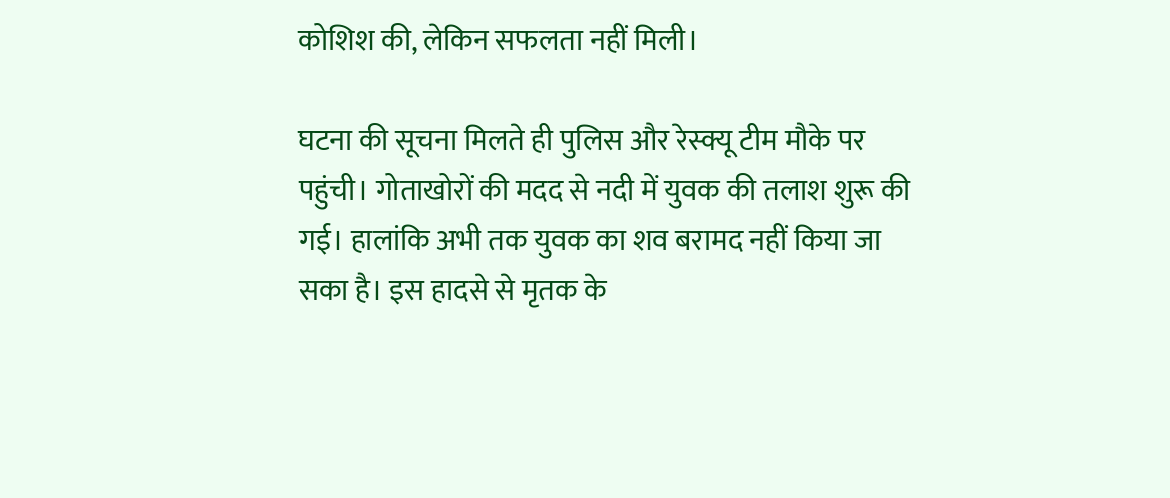कोशिश की, लेकिन सफलता नहीं मिली।

घटना की सूचना मिलते ही पुलिस और रेस्क्यू टीम मौके पर पहुंची। गोताखोरों की मदद से नदी में युवक की तलाश शुरू की गई। हालांकि अभी तक युवक का शव बरामद नहीं किया जा सका है। इस हादसे से मृतक के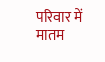परिवार में मातम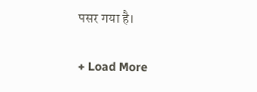पसर गया है।

+ Load More